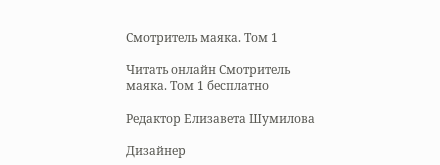Смотритель маяка. Том 1

Читать онлайн Смотритель маяка. Том 1 бесплатно

Редактор Елизавета Шумилова

Дизайнер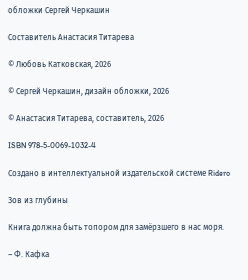обложки Сергей Черкашин

Составитель Анастасия Титарева

© Любовь Катковская, 2026

© Сергей Черкашин, дизайн обложки, 2026

© Анастасия Титарева, составитель, 2026

ISBN 978-5-0069-1032-4

Создано в интеллектуальной издательской системе Ridero

Зов из глубины

Книга должна быть топором для замёрзшего в нас моря.

– Ф. Кафка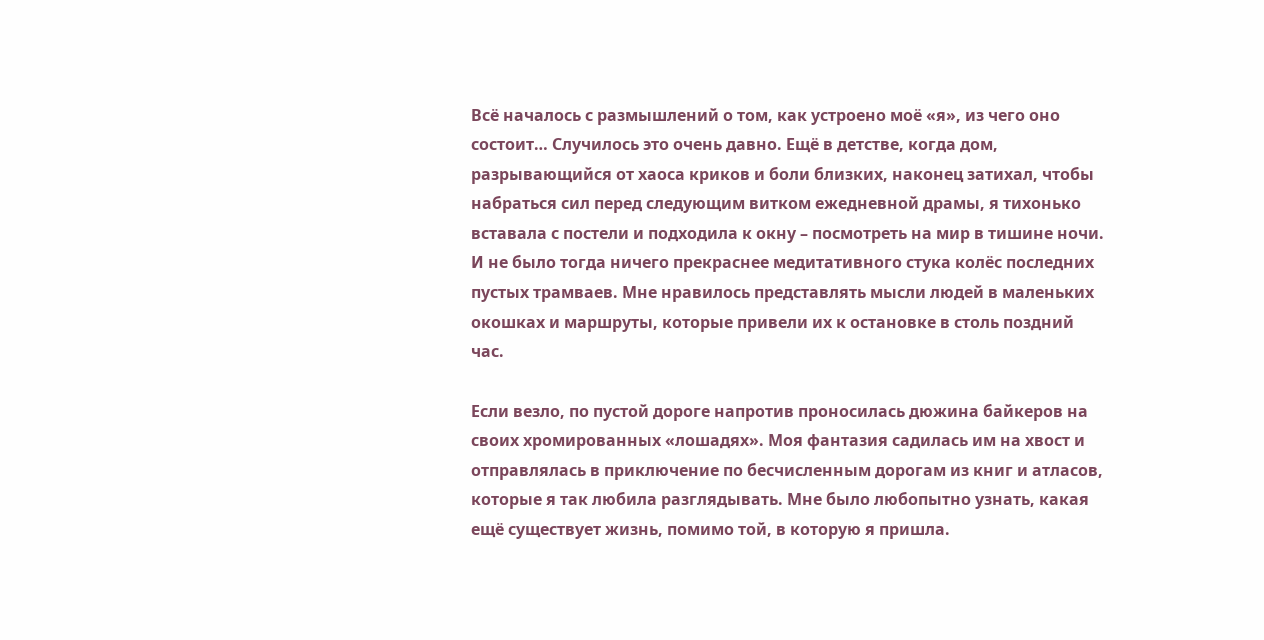Всё началось с размышлений о том, как устроено моё «я», из чего оно состоит… Случилось это очень давно. Ещё в детстве, когда дом, разрывающийся от хаоса криков и боли близких, наконец затихал, чтобы набраться сил перед следующим витком ежедневной драмы, я тихонько вставала с постели и подходила к окну – посмотреть на мир в тишине ночи. И не было тогда ничего прекраснее медитативного стука колёс последних пустых трамваев. Мне нравилось представлять мысли людей в маленьких окошках и маршруты, которые привели их к остановке в столь поздний час.

Если везло, по пустой дороге напротив проносилась дюжина байкеров на своих хромированных «лошадях». Моя фантазия садилась им на хвост и отправлялась в приключение по бесчисленным дорогам из книг и атласов, которые я так любила разглядывать. Мне было любопытно узнать, какая ещё существует жизнь, помимо той, в которую я пришла.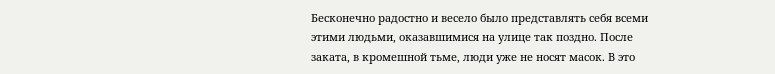Бесконечно радостно и весело было представлять себя всеми этими людьми, оказавшимися на улице так поздно. После заката, в кромешной тьме, люди уже не носят масок. В это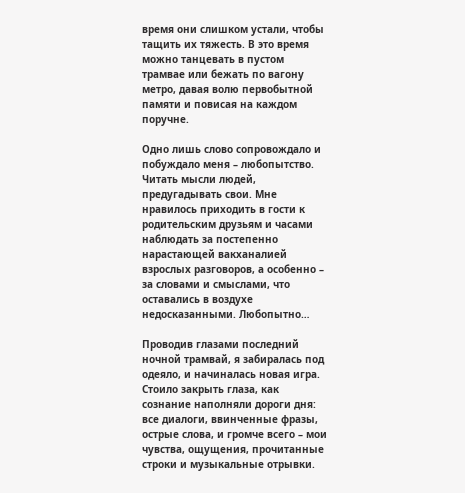время они слишком устали, чтобы тащить их тяжесть. В это время можно танцевать в пустом трамвае или бежать по вагону метро, давая волю первобытной памяти и повисая на каждом поручне.

Одно лишь слово сопровождало и побуждало меня – любопытство. Читать мысли людей, предугадывать свои. Мне нравилось приходить в гости к родительским друзьям и часами наблюдать за постепенно нарастающей вакханалией взрослых разговоров, а особенно – за словами и смыслами, что оставались в воздухе недосказанными. Любопытно…

Проводив глазами последний ночной трамвай, я забиралась под одеяло, и начиналась новая игра. Стоило закрыть глаза, как сознание наполняли дороги дня: все диалоги, ввинченные фразы, острые слова, и громче всего – мои чувства, ощущения, прочитанные строки и музыкальные отрывки.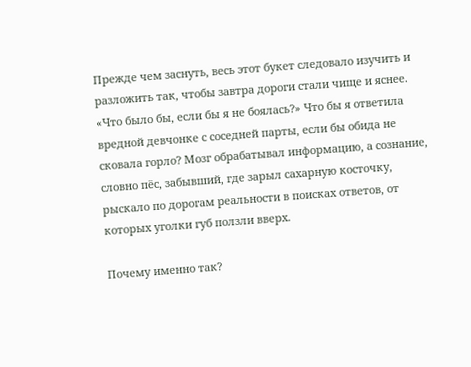Прежде чем заснуть, весь этот букет следовало изучить и разложить так, чтобы завтра дороги стали чище и яснее. «Что было бы, если бы я не боялась?» Что бы я ответила вредной девчонке с соседней парты, если бы обида не сковала горло? Мозг обрабатывал информацию, а сознание, словно пёс, забывший, где зарыл сахарную косточку, рыскало по дорогам реальности в поисках ответов, от которых уголки губ ползли вверх.

Почему именно так?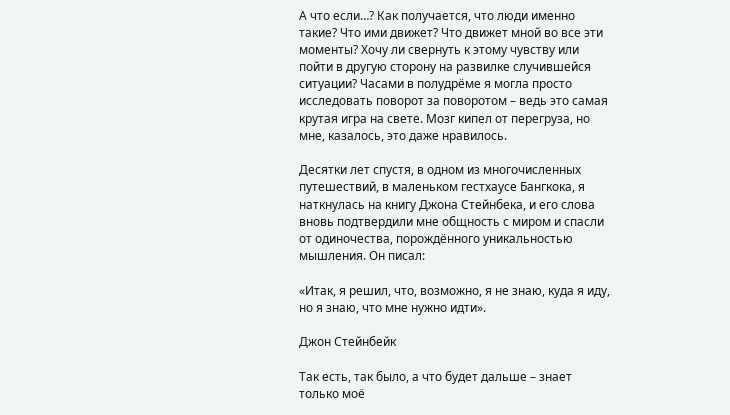А что если…? Как получается, что люди именно такие? Что ими движет? Что движет мной во все эти моменты? Хочу ли свернуть к этому чувству или пойти в другую сторону на развилке случившейся ситуации? Часами в полудрёме я могла просто исследовать поворот за поворотом – ведь это самая крутая игра на свете. Мозг кипел от перегруза, но мне, казалось, это даже нравилось.

Десятки лет спустя, в одном из многочисленных путешествий, в маленьком гестхаусе Бангкока, я наткнулась на книгу Джона Стейнбека, и его слова вновь подтвердили мне общность с миром и спасли от одиночества, порождённого уникальностью мышления. Он писал:

«Итак, я решил, что, возможно, я не знаю, куда я иду, но я знаю, что мне нужно идти».

Джон Стейнбейк

Так есть, так было, а что будет дальше – знает только моё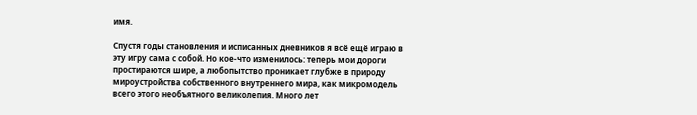имя.

Спустя годы становления и исписанных дневников я всё ещё играю в эту игру сама с собой. Но кое-что изменилось: теперь мои дороги простираются шире, а любопытство проникает глубже в природу мироустройства собственного внутреннего мира, как микромодель всего этого необъятного великолепия. Много лет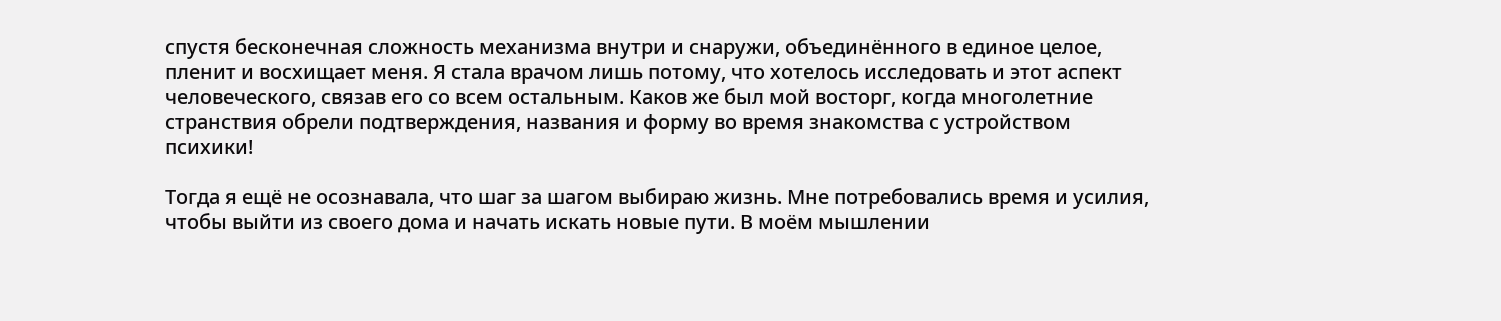спустя бесконечная сложность механизма внутри и снаружи, объединённого в единое целое, пленит и восхищает меня. Я стала врачом лишь потому, что хотелось исследовать и этот аспект человеческого, связав его со всем остальным. Каков же был мой восторг, когда многолетние странствия обрели подтверждения, названия и форму во время знакомства с устройством психики!

Тогда я ещё не осознавала, что шаг за шагом выбираю жизнь. Мне потребовались время и усилия, чтобы выйти из своего дома и начать искать новые пути. В моём мышлении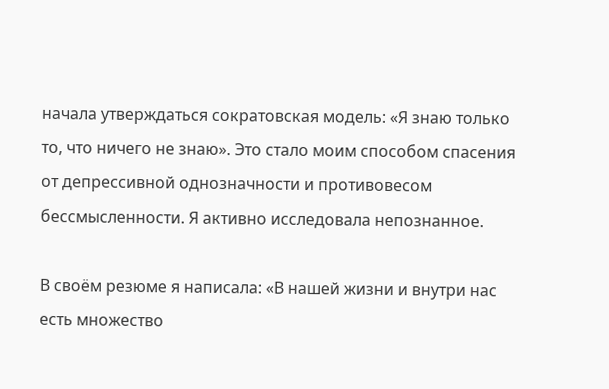начала утверждаться сократовская модель: «Я знаю только то, что ничего не знаю». Это стало моим способом спасения от депрессивной однозначности и противовесом бессмысленности. Я активно исследовала непознанное.

В своём резюме я написала: «В нашей жизни и внутри нас есть множество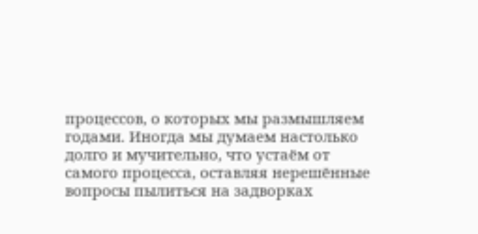процессов, о которых мы размышляем годами. Иногда мы думаем настолько долго и мучительно, что устаём от самого процесса, оставляя нерешённые вопросы пылиться на задворках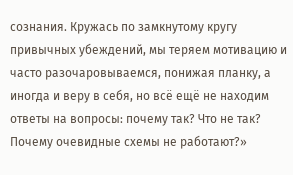сознания. Кружась по замкнутому кругу привычных убеждений, мы теряем мотивацию и часто разочаровываемся, понижая планку, а иногда и веру в себя, но всё ещё не находим ответы на вопросы: почему так? Что не так? Почему очевидные схемы не работают?»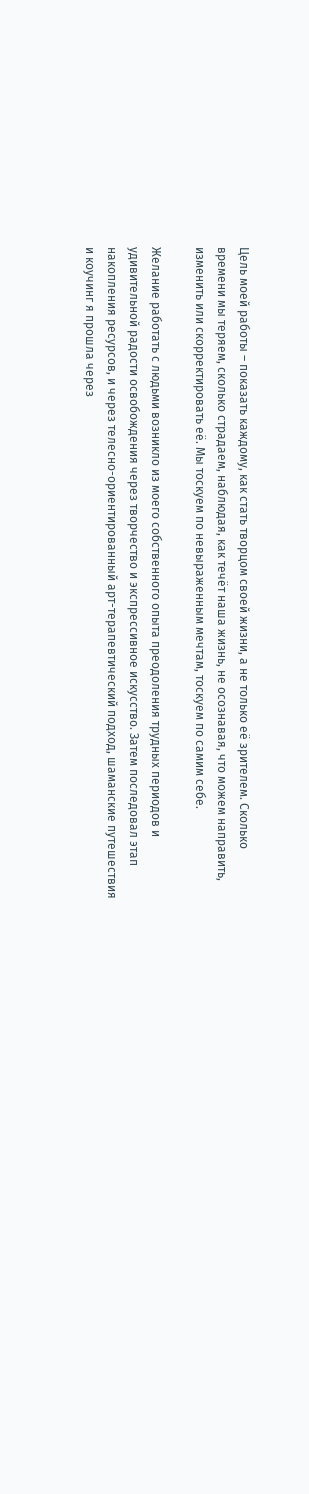Цель моей работы – показать каждому, как стать творцом своей жизни, а не только её зрителем. Сколько времени мы теряем, сколько страдаем, наблюдая, как течёт наша жизнь, не осознавая, что можем направить, изменить или скорректировать её. Мы тоскуем по невыраженным мечтам, тоскуем по самим себе.

Желание работать с людьми возникло из моего собственного опыта преодоления трудных периодов и удивительной радости освобождения через творчество и экспрессивное искусство. Затем последовал этап накопления ресурсов, и через телесно-ориентированный арт-терапевтический подход, шаманские путешествия и коучинг я прошла через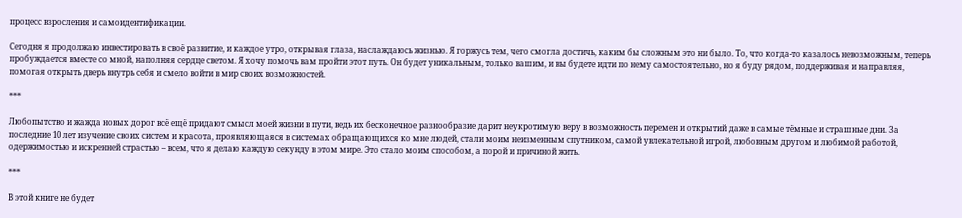процесс взросления и самоидентификации.

Сегодня я продолжаю инвестировать в своё развитие, и каждое утро, открывая глаза, наслаждаюсь жизнью. Я горжусь тем, чего смогла достичь, каким бы сложным это ни было. То, что когда-то казалось невозможным, теперь пробуждается вместе со мной, наполняя сердце светом. Я хочу помочь вам пройти этот путь. Он будет уникальным, только вашим, и вы будете идти по нему самостоятельно, но я буду рядом, поддерживая и направляя, помогая открыть дверь внутрь себя и смело войти в мир своих возможностей.

***

Любопытство и жажда новых дорог всё ещё придают смысл моей жизни в пути, ведь их бесконечное разнообразие дарит неукротимую веру в возможность перемен и открытий даже в самые тёмные и страшные дни. За последние 10 лет изучение своих систем и красота, проявляющаяся в системах обращающихся ко мне людей, стали моим неизменным спутником, самой увлекательной игрой, любовным другом и любимой работой, одержимостью и искренней страстью – всем, что я делаю каждую секунду в этом мире. Это стало моим способом, а порой и причиной жить.

***

В этой книге не будет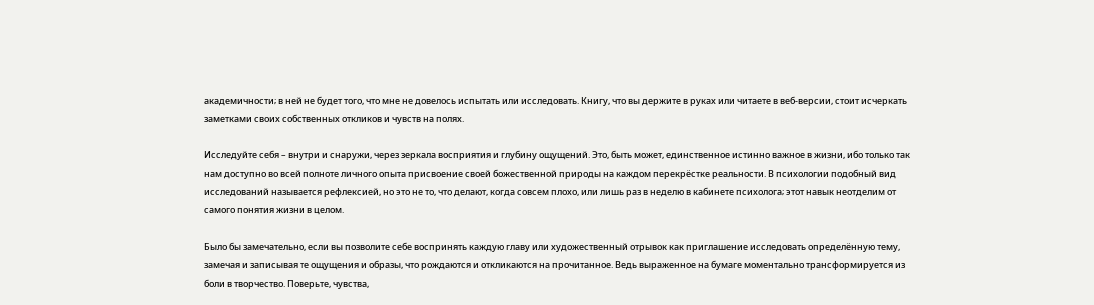академичности; в ней не будет того, что мне не довелось испытать или исследовать. Книгу, что вы держите в руках или читаете в веб-версии, стоит исчеркать заметками своих собственных откликов и чувств на полях.

Исследуйте себя – внутри и снаружи, через зеркала восприятия и глубину ощущений. Это, быть может, единственное истинно важное в жизни, ибо только так нам доступно во всей полноте личного опыта присвоение своей божественной природы на каждом перекрёстке реальности. В психологии подобный вид исследований называется рефлексией, но это не то, что делают, когда совсем плохо, или лишь раз в неделю в кабинете психолога; этот навык неотделим от самого понятия жизни в целом.

Было бы замечательно, если вы позволите себе воспринять каждую главу или художественный отрывок как приглашение исследовать определённую тему, замечая и записывая те ощущения и образы, что рождаются и откликаются на прочитанное. Ведь выраженное на бумаге моментально трансформируется из боли в творчество. Поверьте, чувства,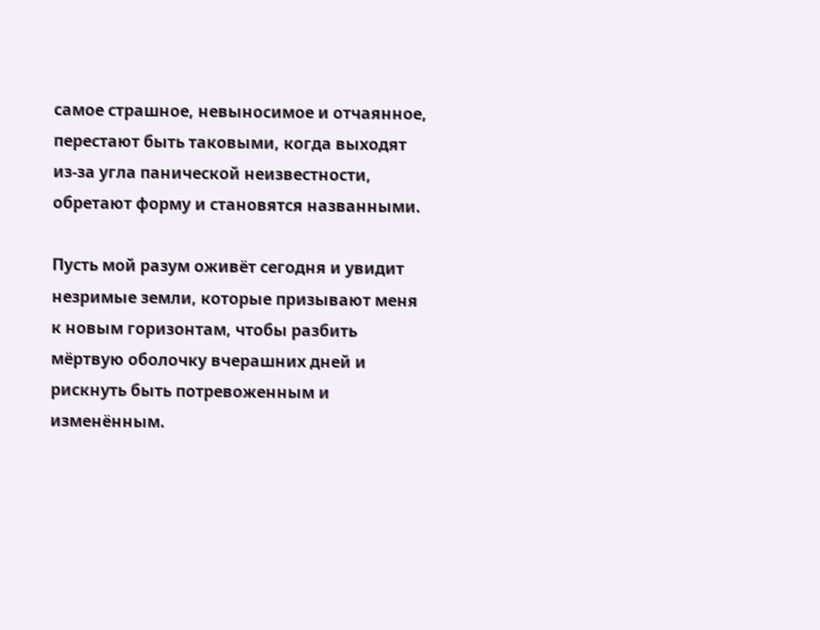самое страшное, невыносимое и отчаянное, перестают быть таковыми, когда выходят из-за угла панической неизвестности, обретают форму и становятся названными.

Пусть мой разум оживёт сегодня и увидит незримые земли, которые призывают меня к новым горизонтам, чтобы разбить мёртвую оболочку вчерашних дней и рискнуть быть потревоженным и изменённым.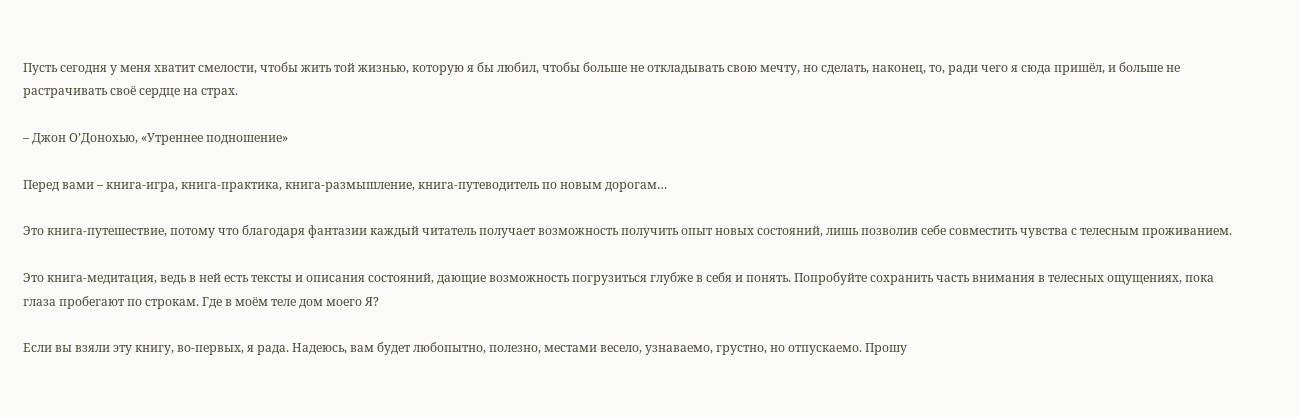Пусть сегодня у меня хватит смелости, чтобы жить той жизнью, которую я бы любил, чтобы больше не откладывать свою мечту, но сделать, наконец, то, ради чего я сюда пришёл, и больше не растрачивать своё сердце на страх.

– Джон О’Донохью, «Утреннее подношение»

Перед вами – книга-игра, книга-практика, книга-размышление, книга-путеводитель по новым дорогам…

Это книга-путешествие, потому что благодаря фантазии каждый читатель получает возможность получить опыт новых состояний, лишь позволив себе совместить чувства с телесным проживанием.

Это книга-медитация, ведь в ней есть тексты и описания состояний, дающие возможность погрузиться глубже в себя и понять. Попробуйте сохранить часть внимания в телесных ощущениях, пока глаза пробегают по строкам. Где в моём теле дом моего Я?

Если вы взяли эту книгу, во-первых, я рада. Надеюсь, вам будет любопытно, полезно, местами весело, узнаваемо, грустно, но отпускаемо. Прошу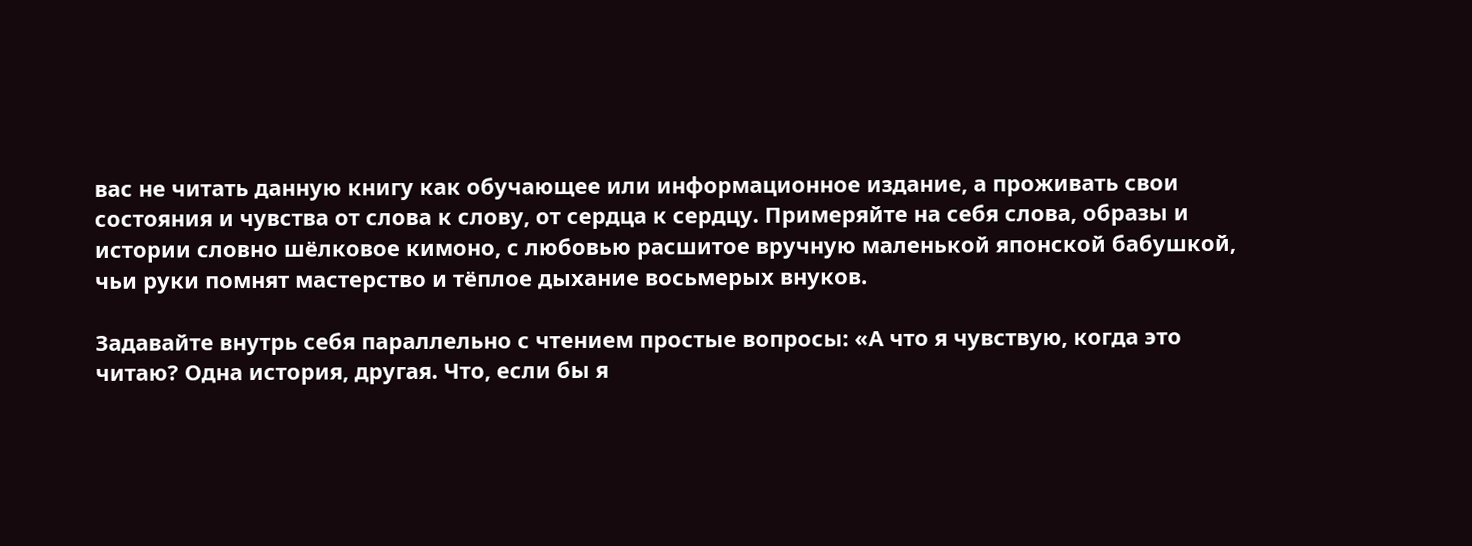вас не читать данную книгу как обучающее или информационное издание, а проживать свои состояния и чувства от слова к слову, от сердца к сердцу. Примеряйте на себя слова, образы и истории словно шёлковое кимоно, с любовью расшитое вручную маленькой японской бабушкой, чьи руки помнят мастерство и тёплое дыхание восьмерых внуков.

Задавайте внутрь себя параллельно с чтением простые вопросы: «А что я чувствую, когда это читаю? Одна история, другая. Что, если бы я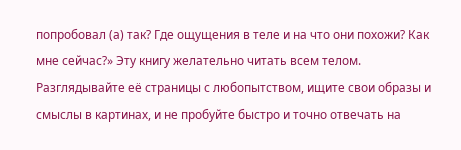попробовал (а) так? Где ощущения в теле и на что они похожи? Как мне сейчас?» Эту книгу желательно читать всем телом. Разглядывайте её страницы с любопытством, ищите свои образы и смыслы в картинах, и не пробуйте быстро и точно отвечать на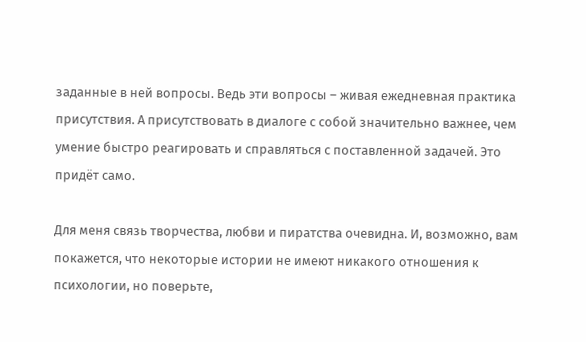заданные в ней вопросы. Ведь эти вопросы – живая ежедневная практика присутствия. А присутствовать в диалоге с собой значительно важнее, чем умение быстро реагировать и справляться с поставленной задачей. Это придёт само.

Для меня связь творчества, любви и пиратства очевидна. И, возможно, вам покажется, что некоторые истории не имеют никакого отношения к психологии, но поверьте,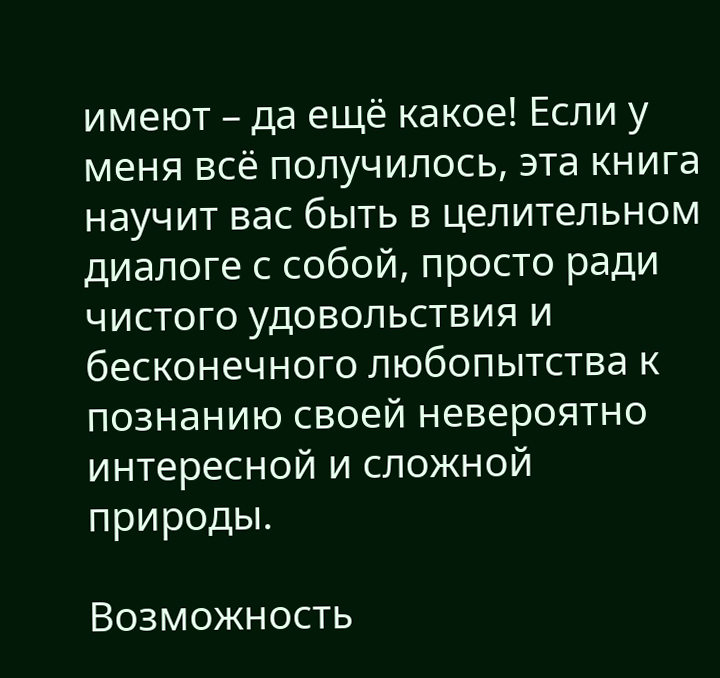имеют – да ещё какое! Если у меня всё получилось, эта книга научит вас быть в целительном диалоге с собой, просто ради чистого удовольствия и бесконечного любопытства к познанию своей невероятно интересной и сложной природы.

Возможность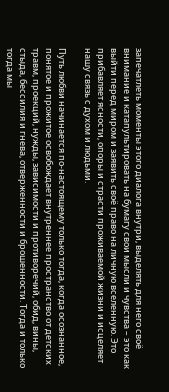запечатлеть моменты этого диалога внутри, выделять для него своё внимание и катапультировать на бумагу свои мысли и чувства – это как выйти перед миром и заявить своё право на личную вселенную. Это прибавляет ясности, опоры и страсти проживаемой жизни и исцеляет нашу связь с духом и людьми.

Путь любви начинается по-настоящему только тогда, когда осознанное, понятое и прожитое освобождает внутреннее пространство от детских травм, проекций, нужды, зависимости и противоречий, обид, вины, стыда, бессилия и гнева, отверженности и брошенности. Тогда и только тогда мы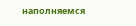наполняемся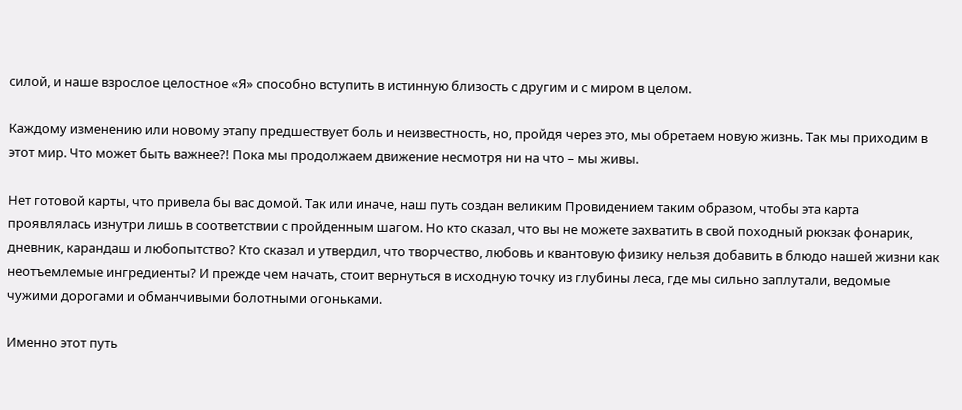силой, и наше взрослое целостное «Я» способно вступить в истинную близость с другим и с миром в целом.

Каждому изменению или новому этапу предшествует боль и неизвестность, но, пройдя через это, мы обретаем новую жизнь. Так мы приходим в этот мир. Что может быть важнее?! Пока мы продолжаем движение несмотря ни на что – мы живы.

Нет готовой карты, что привела бы вас домой. Так или иначе, наш путь создан великим Провидением таким образом, чтобы эта карта проявлялась изнутри лишь в соответствии с пройденным шагом. Но кто сказал, что вы не можете захватить в свой походный рюкзак фонарик, дневник, карандаш и любопытство? Кто сказал и утвердил, что творчество, любовь и квантовую физику нельзя добавить в блюдо нашей жизни как неотъемлемые ингредиенты? И прежде чем начать, стоит вернуться в исходную точку из глубины леса, где мы сильно заплутали, ведомые чужими дорогами и обманчивыми болотными огоньками.

Именно этот путь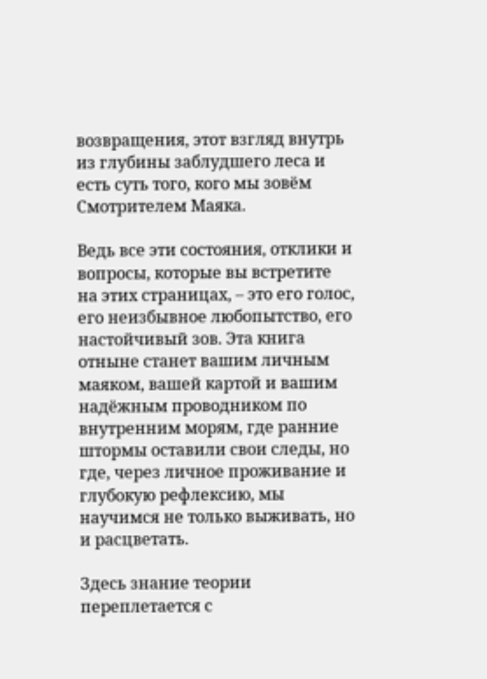возвращения, этот взгляд внутрь из глубины заблудшего леса и есть суть того, кого мы зовём Смотрителем Маяка.

Ведь все эти состояния, отклики и вопросы, которые вы встретите на этих страницах, – это его голос, его неизбывное любопытство, его настойчивый зов. Эта книга отныне станет вашим личным маяком, вашей картой и вашим надёжным проводником по внутренним морям, где ранние штормы оставили свои следы, но где, через личное проживание и глубокую рефлексию, мы научимся не только выживать, но и расцветать.

Здесь знание теории переплетается с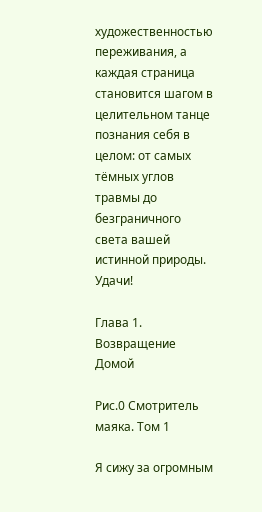художественностью переживания, а каждая страница становится шагом в целительном танце познания себя в целом: от самых тёмных углов травмы до безграничного света вашей истинной природы. Удачи!

Глава 1. Возвращение Домой

Рис.0 Смотритель маяка. Том 1

Я сижу за огромным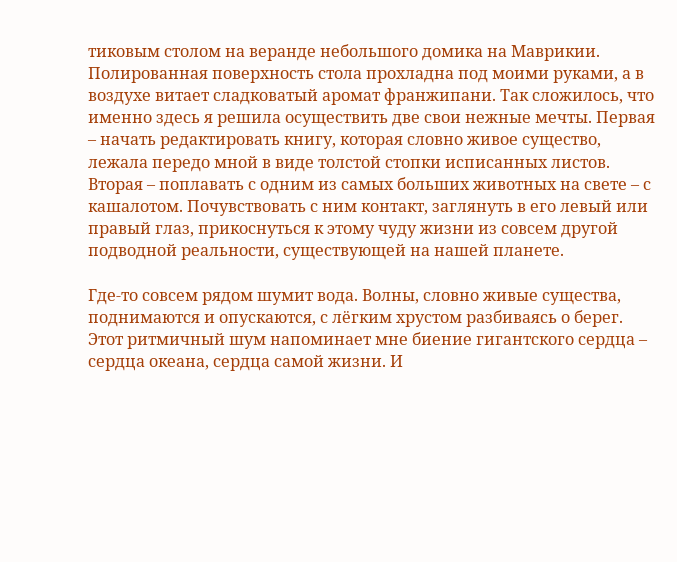тиковым столом на веранде небольшого домика на Маврикии. Полированная поверхность стола прохладна под моими руками, а в воздухе витает сладковатый аромат франжипани. Так сложилось, что именно здесь я решила осуществить две свои нежные мечты. Первая – начать редактировать книгу, которая словно живое существо, лежала передо мной в виде толстой стопки исписанных листов. Вторая – поплавать с одним из самых больших животных на свете – с кашалотом. Почувствовать с ним контакт, заглянуть в его левый или правый глаз, прикоснуться к этому чуду жизни из совсем другой подводной реальности, существующей на нашей планете.

Где-то совсем рядом шумит вода. Волны, словно живые существа, поднимаются и опускаются, с лёгким хрустом разбиваясь о берег. Этот ритмичный шум напоминает мне биение гигантского сердца – сердца океана, сердца самой жизни. И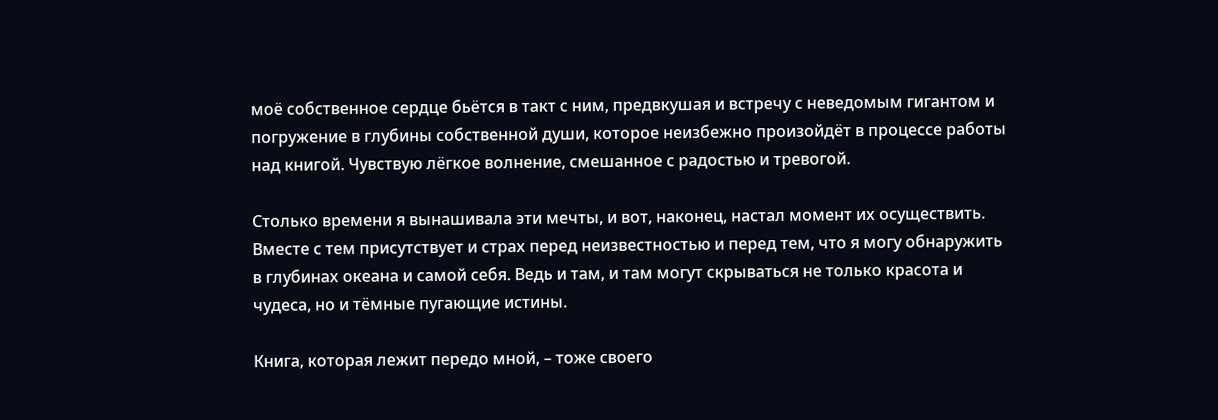моё собственное сердце бьётся в такт с ним, предвкушая и встречу с неведомым гигантом и погружение в глубины собственной души, которое неизбежно произойдёт в процессе работы над книгой. Чувствую лёгкое волнение, смешанное с радостью и тревогой.

Столько времени я вынашивала эти мечты, и вот, наконец, настал момент их осуществить. Вместе с тем присутствует и страх перед неизвестностью и перед тем, что я могу обнаружить в глубинах океана и самой себя. Ведь и там, и там могут скрываться не только красота и чудеса, но и тёмные пугающие истины.

Книга, которая лежит передо мной, – тоже своего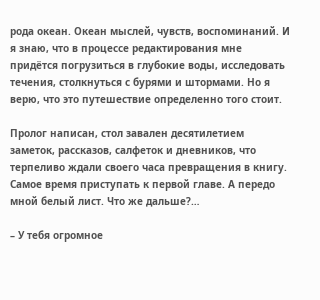рода океан. Океан мыслей, чувств, воспоминаний. И я знаю, что в процессе редактирования мне придётся погрузиться в глубокие воды, исследовать течения, столкнуться с бурями и штормами. Но я верю, что это путешествие определенно того стоит.

Пролог написан, стол завален десятилетием заметок, рассказов, салфеток и дневников, что терпеливо ждали своего часа превращения в книгу. Самое время приступать к первой главе. А передо мной белый лист. Что же дальше?…

– У тебя огромное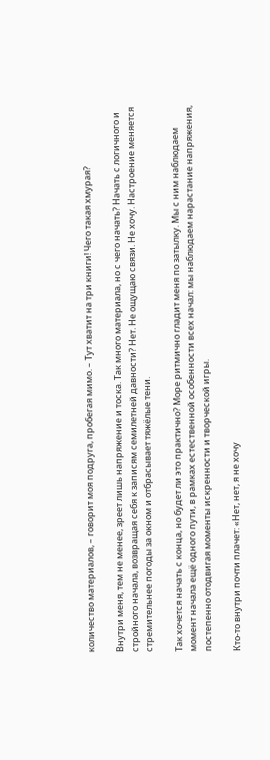количество материалов, – говорит моя подруга, пробегая мимо. – Тут хватит на три книги! Чего такая хмурая?

Внутри меня, тем не менее, зреет лишь напряжение и тоска. Так много материала, но с чего начать? Начать с логичного и стройного начала, возвращая себя к записям семилетней давности? Нет. Не ощущаю связи. Не хочу. Настроение меняется стремительнее погоды за окном и отбрасывает тяжёлые тени.

Так хочется начать с конца, но будет ли это практично? Море ритмично гладит меня по затылку. Мы с ним наблюдаем момент начала ещё одного пути, в рамках естественной особенности всех начал: мы наблюдаем нарастание напряжения, постепенно отодвигая моменты искренности и творческой игры.

Кто-то внутри почти плачет: «Нет, нет, я не хочу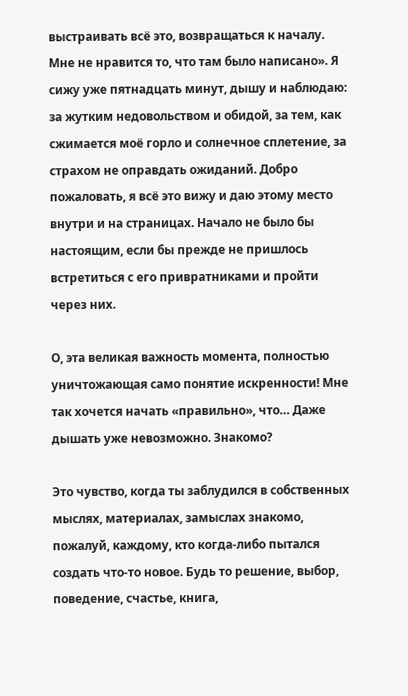выстраивать всё это, возвращаться к началу. Мне не нравится то, что там было написано». Я сижу уже пятнадцать минут, дышу и наблюдаю: за жутким недовольством и обидой, за тем, как сжимается моё горло и солнечное сплетение, за страхом не оправдать ожиданий. Добро пожаловать, я всё это вижу и даю этому место внутри и на страницах. Начало не было бы настоящим, если бы прежде не пришлось встретиться с его привратниками и пройти через них.

О, эта великая важность момента, полностью уничтожающая само понятие искренности! Мне так хочется начать «правильно», что… Даже дышать уже невозможно. Знакомо?

Это чувство, когда ты заблудился в собственных мыслях, материалах, замыслах знакомо, пожалуй, каждому, кто когда-либо пытался создать что-то новое. Будь то решение, выбор, поведение, счастье, книга,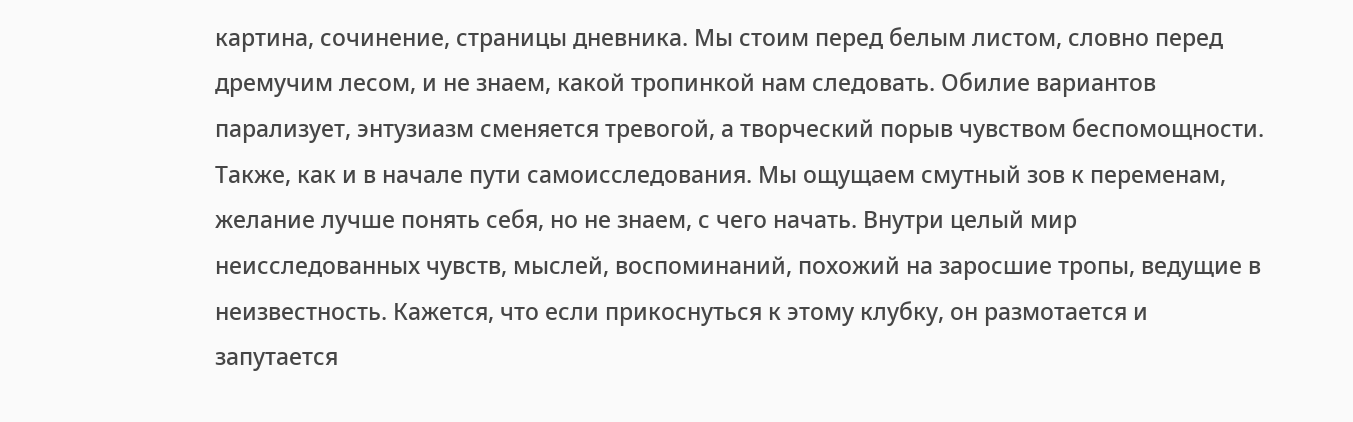картина, сочинение, страницы дневника. Мы стоим перед белым листом, словно перед дремучим лесом, и не знаем, какой тропинкой нам следовать. Обилие вариантов парализует, энтузиазм сменяется тревогой, а творческий порыв чувством беспомощности. Также, как и в начале пути самоисследования. Мы ощущаем смутный зов к переменам, желание лучше понять себя, но не знаем, с чего начать. Внутри целый мир неисследованных чувств, мыслей, воспоминаний, похожий на заросшие тропы, ведущие в неизвестность. Кажется, что если прикоснуться к этому клубку, он размотается и запутается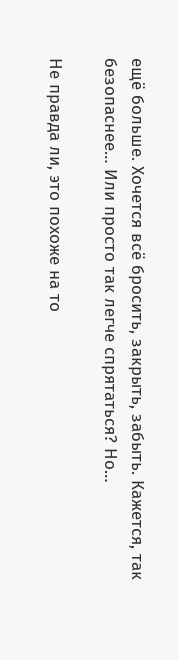ещё больше. Хочется всё бросить, закрыть, забыть. Кажется, так безопаснее… Или просто так легче спрятаться? Но…

Не правда ли, это похоже на то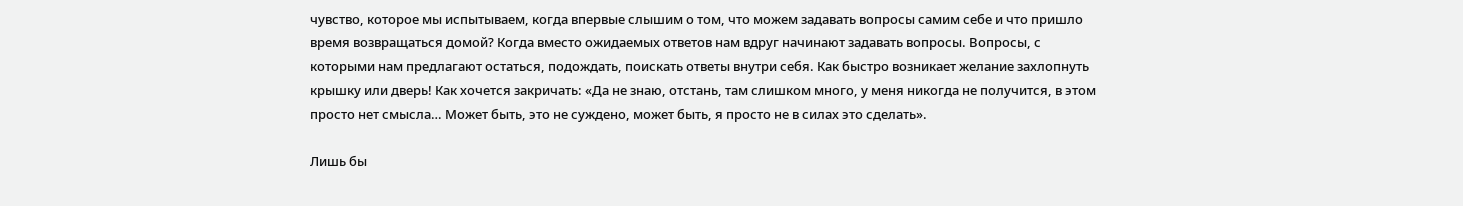чувство, которое мы испытываем, когда впервые слышим о том, что можем задавать вопросы самим себе и что пришло время возвращаться домой? Когда вместо ожидаемых ответов нам вдруг начинают задавать вопросы. Вопросы, с которыми нам предлагают остаться, подождать, поискать ответы внутри себя. Как быстро возникает желание захлопнуть крышку или дверь! Как хочется закричать: «Да не знаю, отстань, там слишком много, у меня никогда не получится, в этом просто нет смысла… Может быть, это не суждено, может быть, я просто не в силах это сделать».

Лишь бы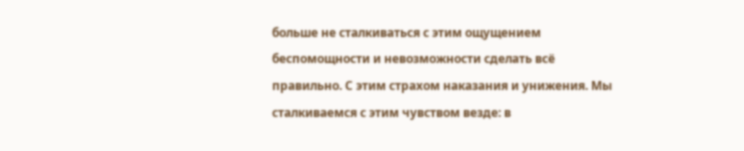больше не сталкиваться с этим ощущением беспомощности и невозможности сделать всё правильно. С этим страхом наказания и унижения. Мы сталкиваемся с этим чувством везде: в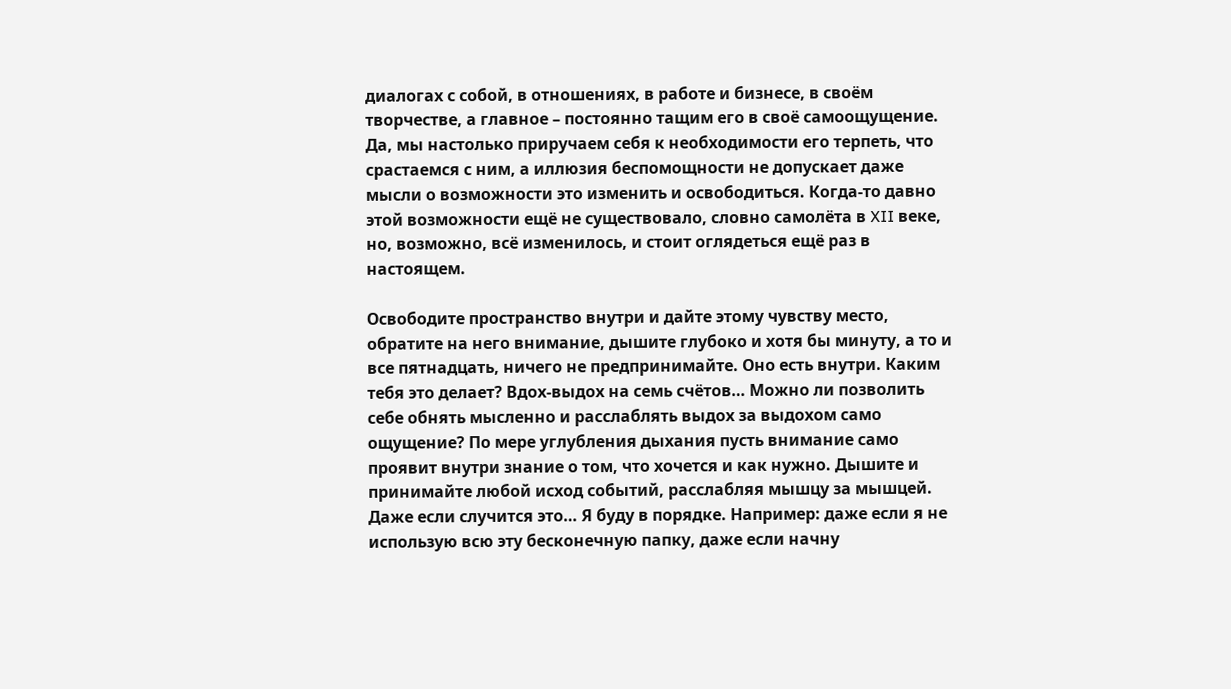диалогах с собой, в отношениях, в работе и бизнесе, в своём творчестве, а главное – постоянно тащим его в своё самоощущение. Да, мы настолько приручаем себя к необходимости его терпеть, что срастаемся с ним, а иллюзия беспомощности не допускает даже мысли о возможности это изменить и освободиться. Когда-то давно этой возможности ещё не существовало, словно самолёта в XII веке, но, возможно, всё изменилось, и стоит оглядеться ещё раз в настоящем.

Освободите пространство внутри и дайте этому чувству место, обратите на него внимание, дышите глубоко и хотя бы минуту, а то и все пятнадцать, ничего не предпринимайте. Оно есть внутри. Каким тебя это делает? Вдох-выдох на семь счётов… Можно ли позволить себе обнять мысленно и расслаблять выдох за выдохом само ощущение? По мере углубления дыхания пусть внимание само проявит внутри знание о том, что хочется и как нужно. Дышите и принимайте любой исход событий, расслабляя мышцу за мышцей. Даже если случится это… Я буду в порядке. Например: даже если я не использую всю эту бесконечную папку, даже если начну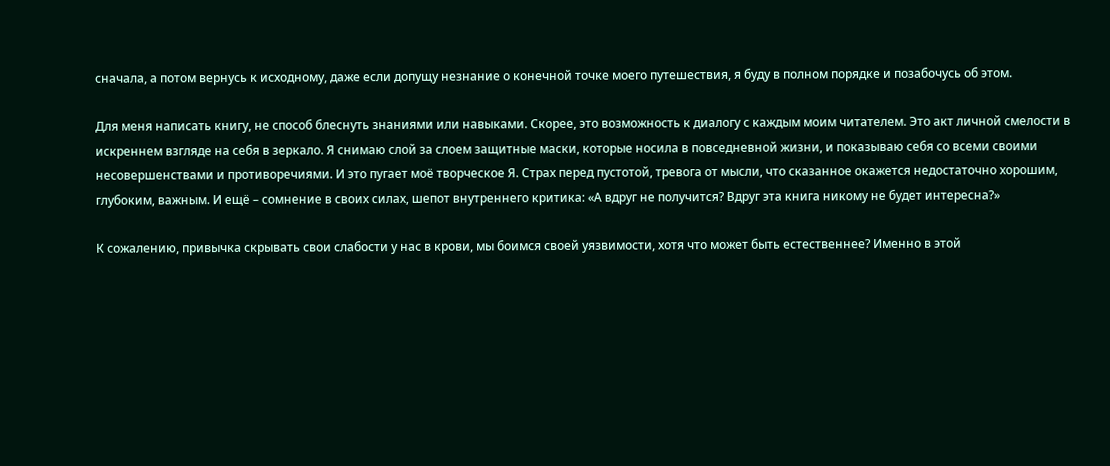сначала, а потом вернусь к исходному, даже если допущу незнание о конечной точке моего путешествия, я буду в полном порядке и позабочусь об этом.

Для меня написать книгу, не способ блеснуть знаниями или навыками. Скорее, это возможность к диалогу с каждым моим читателем. Это акт личной смелости в искреннем взгляде на себя в зеркало. Я снимаю слой за слоем защитные маски, которые носила в повседневной жизни, и показываю себя со всеми своими несовершенствами и противоречиями. И это пугает моё творческое Я. Страх перед пустотой, тревога от мысли, что сказанное окажется недостаточно хорошим, глубоким, важным. И ещё – сомнение в своих силах, шепот внутреннего критика: «А вдруг не получится? Вдруг эта книга никому не будет интересна?»

К сожалению, привычка скрывать свои слабости у нас в крови, мы боимся своей уязвимости, хотя что может быть естественнее? Именно в этой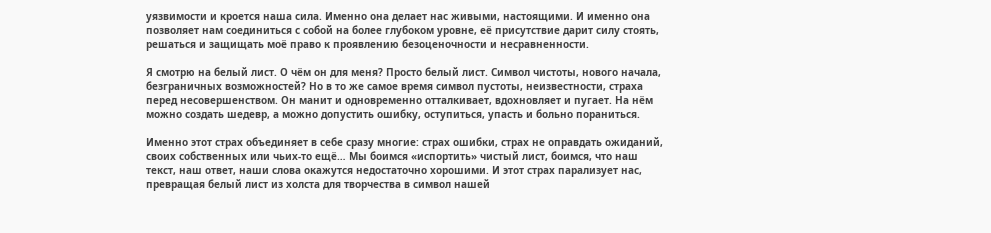уязвимости и кроется наша сила. Именно она делает нас живыми, настоящими. И именно она позволяет нам соединиться с собой на более глубоком уровне, её присутствие дарит силу стоять, решаться и защищать моё право к проявлению безоценочности и несравненности.

Я смотрю на белый лист. О чём он для меня? Просто белый лист. Символ чистоты, нового начала, безграничных возможностей? Но в то же самое время символ пустоты, неизвестности, страха перед несовершенством. Он манит и одновременно отталкивает, вдохновляет и пугает. На нём можно создать шедевр, а можно допустить ошибку, оступиться, упасть и больно пораниться.

Именно этот страх объединяет в себе сразу многие: страх ошибки, страх не оправдать ожиданий, своих собственных или чьих-то ещё… Мы боимся «испортить» чистый лист, боимся, что наш текст, наш ответ, наши слова окажутся недостаточно хорошими. И этот страх парализует нас, превращая белый лист из холста для творчества в символ нашей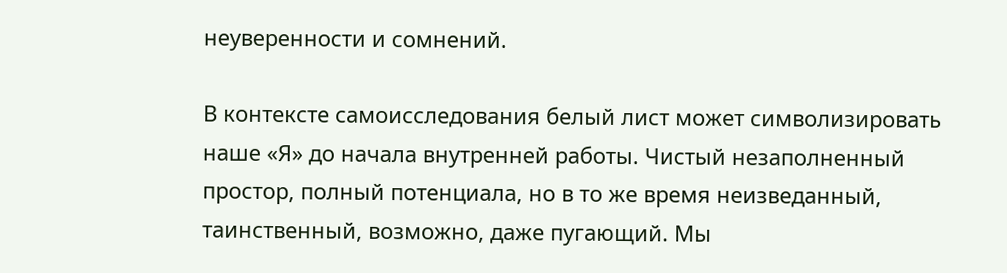неуверенности и сомнений.

В контексте самоисследования белый лист может символизировать наше «Я» до начала внутренней работы. Чистый незаполненный простор, полный потенциала, но в то же время неизведанный, таинственный, возможно, даже пугающий. Мы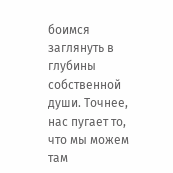боимся заглянуть в глубины собственной души. Точнее, нас пугает то, что мы можем там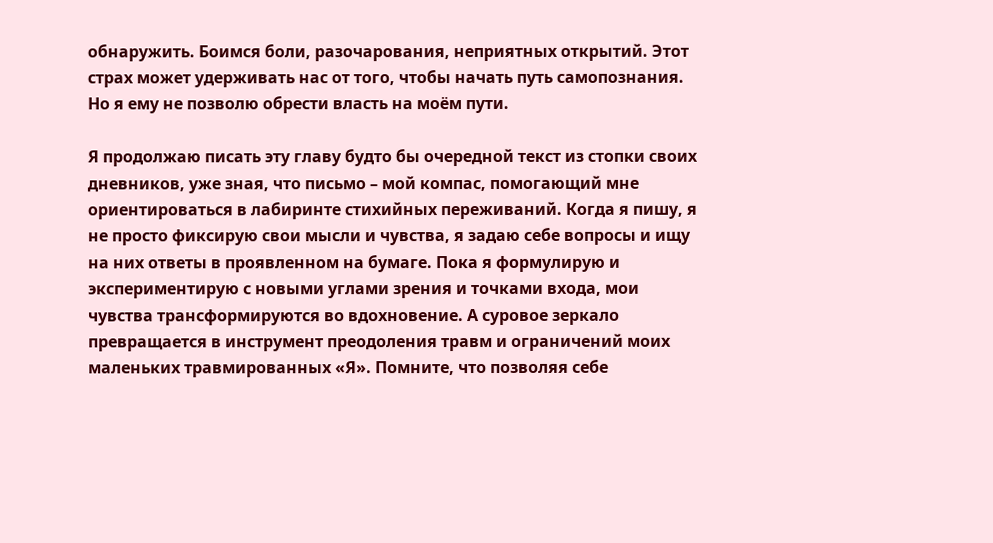обнаружить. Боимся боли, разочарования, неприятных открытий. Этот страх может удерживать нас от того, чтобы начать путь самопознания. Но я ему не позволю обрести власть на моём пути.

Я продолжаю писать эту главу будто бы очередной текст из стопки своих дневников, уже зная, что письмо – мой компас, помогающий мне ориентироваться в лабиринте стихийных переживаний. Когда я пишу, я не просто фиксирую свои мысли и чувства, я задаю себе вопросы и ищу на них ответы в проявленном на бумаге. Пока я формулирую и экспериментирую с новыми углами зрения и точками входа, мои чувства трансформируются во вдохновение. А суровое зеркало превращается в инструмент преодоления травм и ограничений моих маленьких травмированных «Я». Помните, что позволяя себе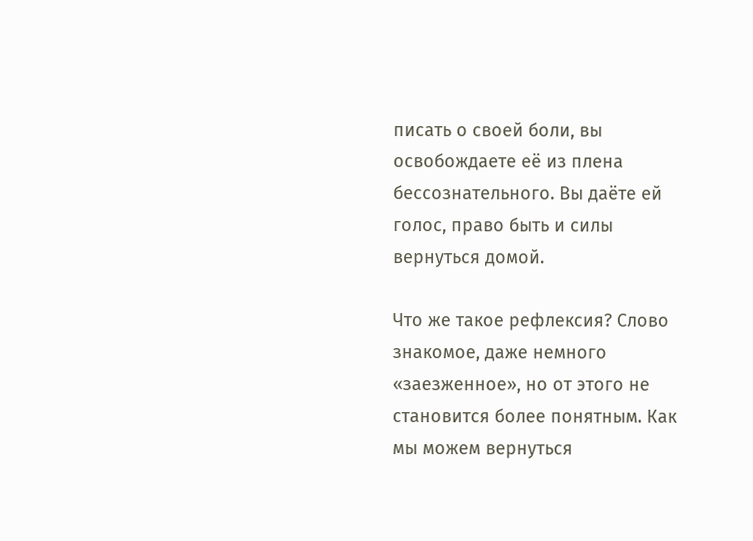писать о своей боли, вы освобождаете её из плена бессознательного. Вы даёте ей голос, право быть и силы вернуться домой.

Что же такое рефлексия? Слово знакомое, даже немного «заезженное», но от этого не становится более понятным. Как мы можем вернуться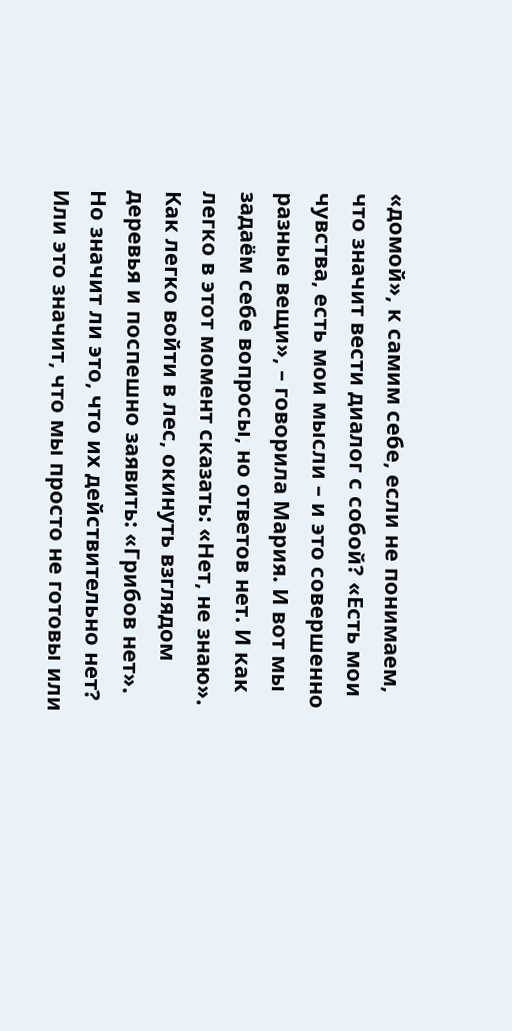«домой», к самим себе, если не понимаем, что значит вести диалог с собой? «Есть мои чувства, есть мои мысли – и это совершенно разные вещи», – говорила Мария. И вот мы задаём себе вопросы, но ответов нет. И как легко в этот момент сказать: «Нет, не знаю». Как легко войти в лес, окинуть взглядом деревья и поспешно заявить: «Грибов нет». Но значит ли это, что их действительно нет? Или это значит, что мы просто не готовы или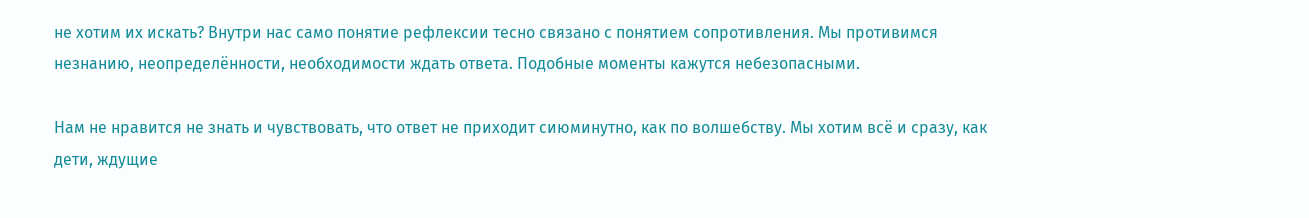не хотим их искать? Внутри нас само понятие рефлексии тесно связано с понятием сопротивления. Мы противимся незнанию, неопределённости, необходимости ждать ответа. Подобные моменты кажутся небезопасными.

Нам не нравится не знать и чувствовать, что ответ не приходит сиюминутно, как по волшебству. Мы хотим всё и сразу, как дети, ждущие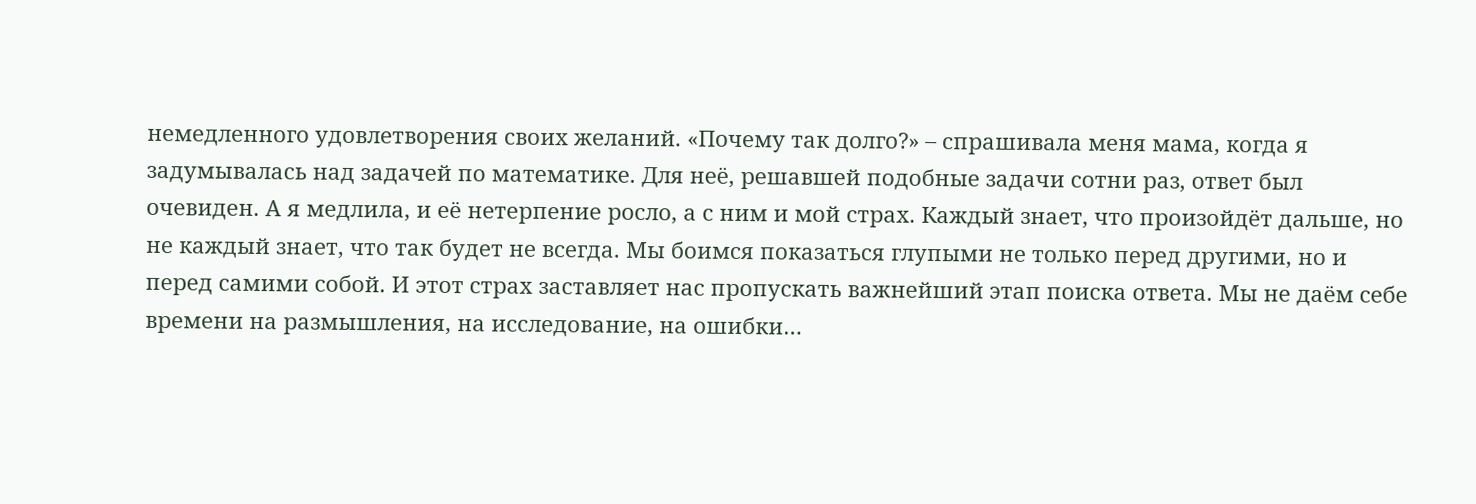немедленного удовлетворения своих желаний. «Почему так долго?» – спрашивала меня мама, когда я задумывалась над задачей по математике. Для неё, решавшей подобные задачи сотни раз, ответ был очевиден. А я медлила, и её нетерпение росло, а с ним и мой страх. Каждый знает, что произойдёт дальше, но не каждый знает, что так будет не всегда. Мы боимся показаться глупыми не только перед другими, но и перед самими собой. И этот страх заставляет нас пропускать важнейший этап поиска ответа. Мы не даём себе времени на размышления, на исследование, на ошибки…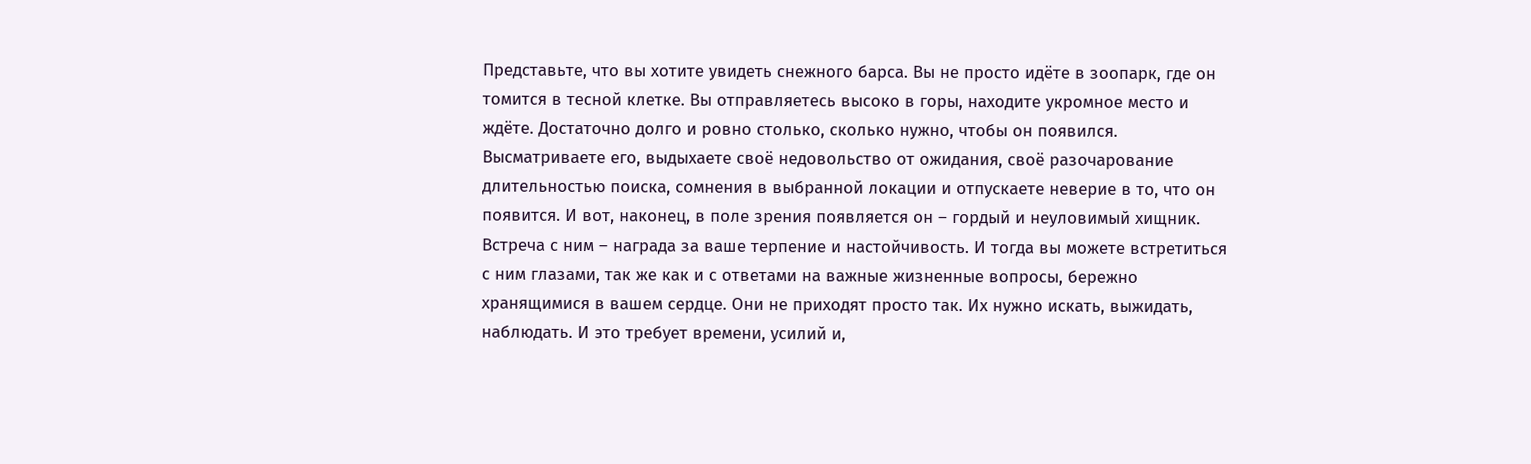Представьте, что вы хотите увидеть снежного барса. Вы не просто идёте в зоопарк, где он томится в тесной клетке. Вы отправляетесь высоко в горы, находите укромное место и ждёте. Достаточно долго и ровно столько, сколько нужно, чтобы он появился. Высматриваете его, выдыхаете своё недовольство от ожидания, своё разочарование длительностью поиска, сомнения в выбранной локации и отпускаете неверие в то, что он появится. И вот, наконец, в поле зрения появляется он – гордый и неуловимый хищник. Встреча с ним – награда за ваше терпение и настойчивость. И тогда вы можете встретиться с ним глазами, так же как и с ответами на важные жизненные вопросы, бережно хранящимися в вашем сердце. Они не приходят просто так. Их нужно искать, выжидать, наблюдать. И это требует времени, усилий и,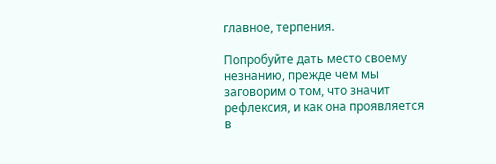главное, терпения.

Попробуйте дать место своему незнанию, прежде чем мы заговорим о том, что значит рефлексия, и как она проявляется в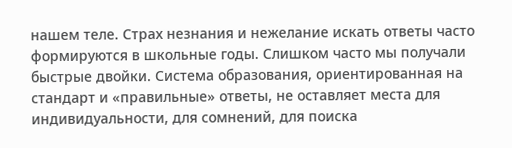нашем теле. Страх незнания и нежелание искать ответы часто формируются в школьные годы. Слишком часто мы получали быстрые двойки. Система образования, ориентированная на стандарт и «правильные» ответы, не оставляет места для индивидуальности, для сомнений, для поиска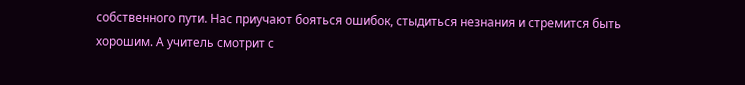собственного пути. Нас приучают бояться ошибок, стыдиться незнания и стремится быть хорошим. А учитель смотрит с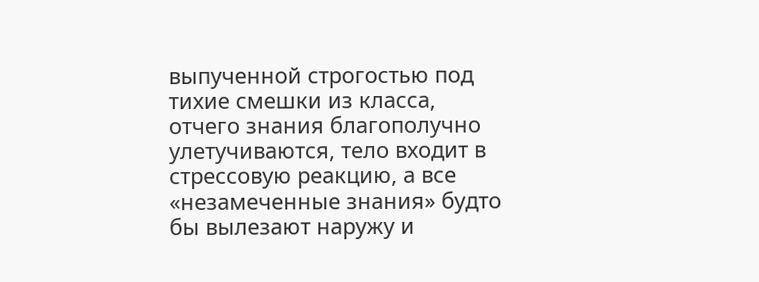выпученной строгостью под тихие смешки из класса, отчего знания благополучно улетучиваются, тело входит в стрессовую реакцию, а все «незамеченные знания» будто бы вылезают наружу и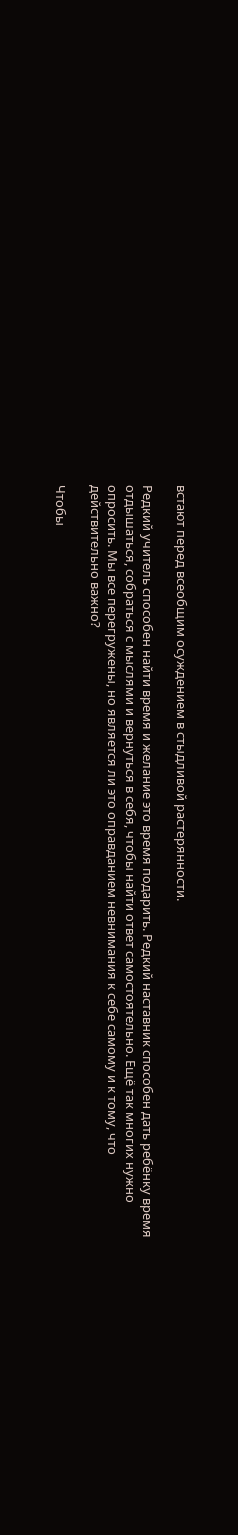встают перед всеобщим осуждением в стыдливой растерянности.

Редкий учитель способен найти время и желание это время подарить. Редкий наставник способен дать ребёнку время отдышаться, собраться с мыслями и вернуться в себя, чтобы найти ответ самостоятельно. Ещё так многих нужно опросить. Мы все перегружены, но является ли это оправданием невнимания к себе самому и к тому, что действительно важно?

Чтобы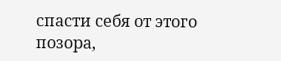спасти себя от этого позора,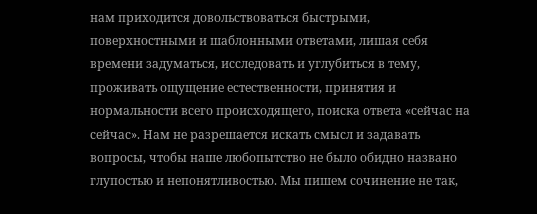нам приходится довольствоваться быстрыми, поверхностными и шаблонными ответами, лишая себя времени задуматься, исследовать и углубиться в тему, проживать ощущение естественности, принятия и нормальности всего происходящего, поиска ответа «сейчас на сейчас». Нам не разрешается искать смысл и задавать вопросы, чтобы наше любопытство не было обидно названо глупостью и непонятливостью. Мы пишем сочинение не так,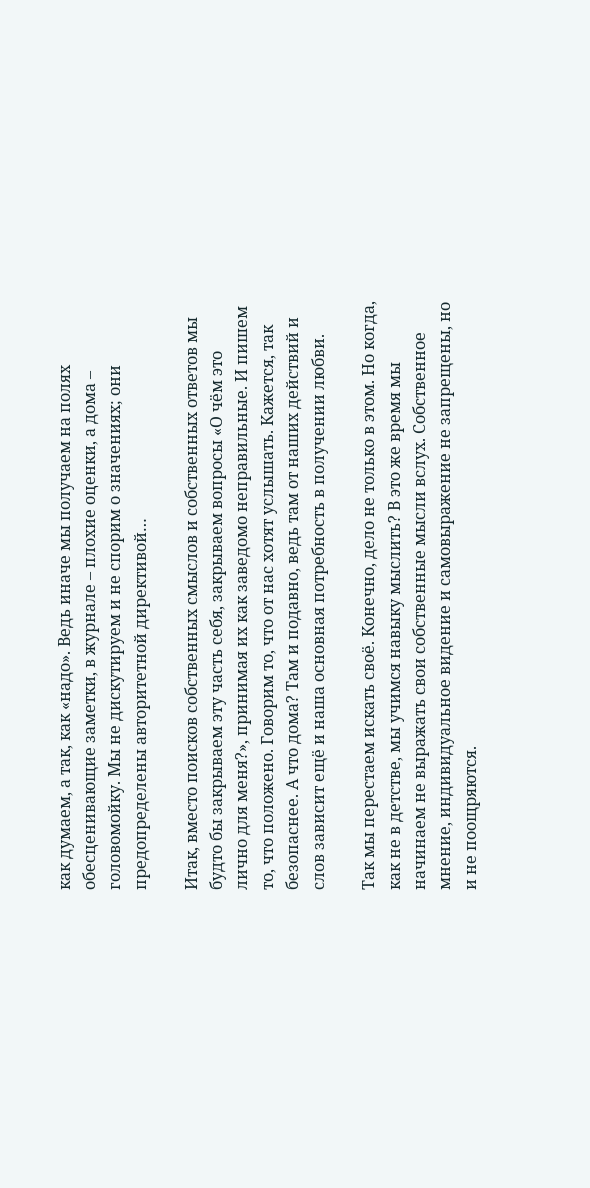как думаем, а так, как «надо». Ведь иначе мы получаем на полях обесценивающие заметки, в журнале – плохие оценки, а дома – головомойку. Мы не дискутируем и не спорим о значениях; они предопределены авторитетной директивой…

Итак, вместо поисков собственных смыслов и собственных ответов мы будто бы закрываем эту часть себя, закрываем вопросы «О чём это лично для меня?», принимая их как заведомо неправильные. И пишем то, что положено. Говорим то, что от нас хотят услышать. Кажется, так безопаснее. А что дома? Там и подавно, ведь там от наших действий и слов зависит ещё и наша основная потребность в получении любви.

Так мы перестаем искать своё. Конечно, дело не только в этом. Но когда, как не в детстве, мы учимся навыку мыслить? В это же время мы начинаем не выражать свои собственные мысли вслух. Собственное мнение, индивидуальное видение и самовыражение не запрещены, но и не поощряются.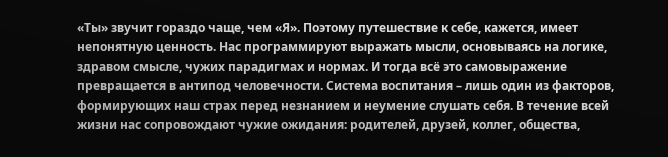«Ты» звучит гораздо чаще, чем «Я». Поэтому путешествие к себе, кажется, имеет непонятную ценность. Нас программируют выражать мысли, основываясь на логике, здравом смысле, чужих парадигмах и нормах. И тогда всё это самовыражение превращается в антипод человечности. Система воспитания – лишь один из факторов, формирующих наш страх перед незнанием и неумение слушать себя. В течение всей жизни нас сопровождают чужие ожидания: родителей, друзей, коллег, общества,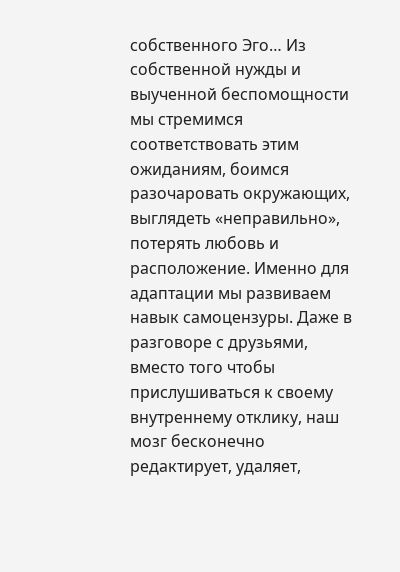собственного Эго… Из собственной нужды и выученной беспомощности мы стремимся соответствовать этим ожиданиям, боимся разочаровать окружающих, выглядеть «неправильно», потерять любовь и расположение. Именно для адаптации мы развиваем навык самоцензуры. Даже в разговоре с друзьями, вместо того чтобы прислушиваться к своему внутреннему отклику, наш мозг бесконечно редактирует, удаляет,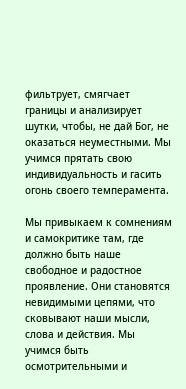фильтрует, смягчает границы и анализирует шутки, чтобы, не дай Бог, не оказаться неуместными. Мы учимся прятать свою индивидуальность и гасить огонь своего темперамента.

Мы привыкаем к сомнениям и самокритике там, где должно быть наше свободное и радостное проявление. Они становятся невидимыми цепями, что сковывают наши мысли, слова и действия. Мы учимся быть осмотрительными и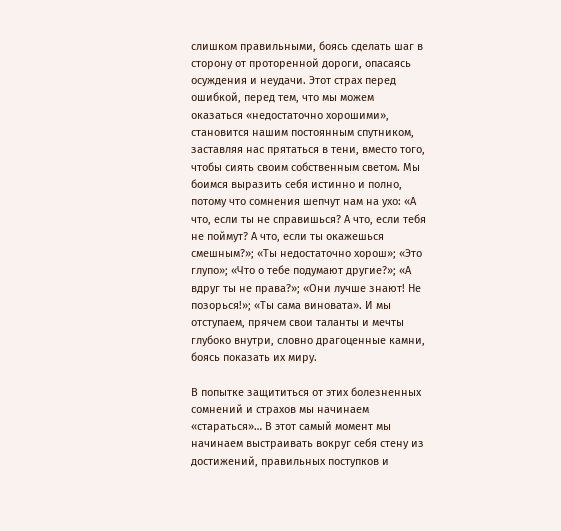слишком правильными, боясь сделать шаг в сторону от проторенной дороги, опасаясь осуждения и неудачи. Этот страх перед ошибкой, перед тем, что мы можем оказаться «недостаточно хорошими», становится нашим постоянным спутником, заставляя нас прятаться в тени, вместо того, чтобы сиять своим собственным светом. Мы боимся выразить себя истинно и полно, потому что сомнения шепчут нам на ухо: «А что, если ты не справишься? А что, если тебя не поймут? А что, если ты окажешься смешным?»; «Ты недостаточно хорош»; «Это глупо»; «Что о тебе подумают другие?»; «А вдруг ты не права?»; «Они лучше знают! Не позорься!»; «Ты сама виновата». И мы отступаем, прячем свои таланты и мечты глубоко внутри, словно драгоценные камни, боясь показать их миру.

В попытке защититься от этих болезненных сомнений и страхов мы начинаем «стараться»… В этот самый момент мы начинаем выстраивать вокруг себя стену из достижений, правильных поступков и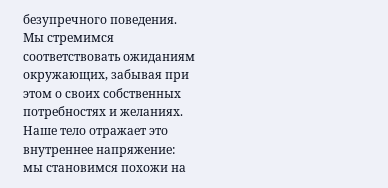безупречного поведения. Мы стремимся соответствовать ожиданиям окружающих, забывая при этом о своих собственных потребностях и желаниях. Наше тело отражает это внутреннее напряжение: мы становимся похожи на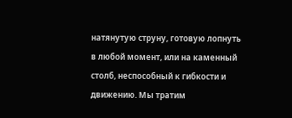натянутую струну, готовую лопнуть в любой момент, или на каменный столб, неспособный к гибкости и движению. Мы тратим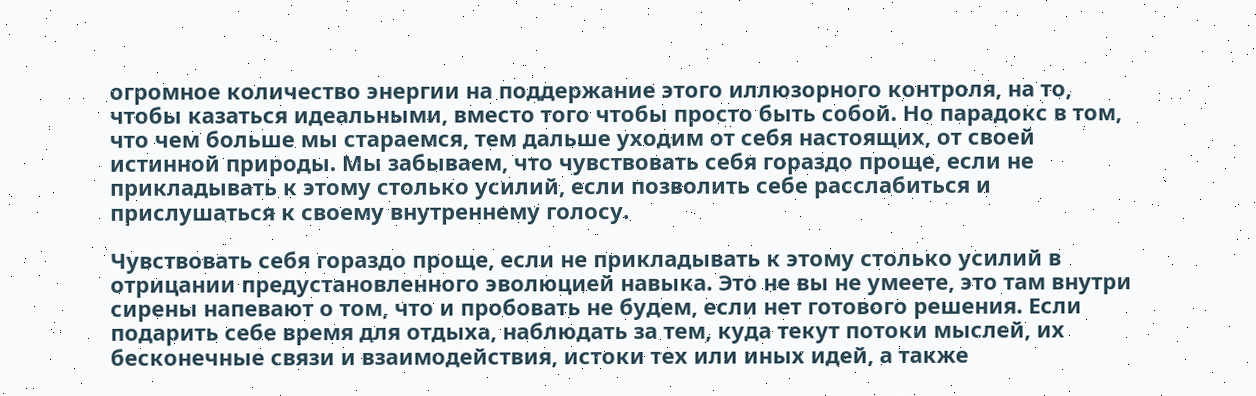огромное количество энергии на поддержание этого иллюзорного контроля, на то, чтобы казаться идеальными, вместо того чтобы просто быть собой. Но парадокс в том, что чем больше мы стараемся, тем дальше уходим от себя настоящих, от своей истинной природы. Мы забываем, что чувствовать себя гораздо проще, если не прикладывать к этому столько усилий, если позволить себе расслабиться и прислушаться к своему внутреннему голосу.

Чувствовать себя гораздо проще, если не прикладывать к этому столько усилий в отрицании предустановленного эволюцией навыка. Это не вы не умеете, это там внутри сирены напевают о том, что и пробовать не будем, если нет готового решения. Если подарить себе время для отдыха, наблюдать за тем, куда текут потоки мыслей, их бесконечные связи и взаимодействия, истоки тех или иных идей, а также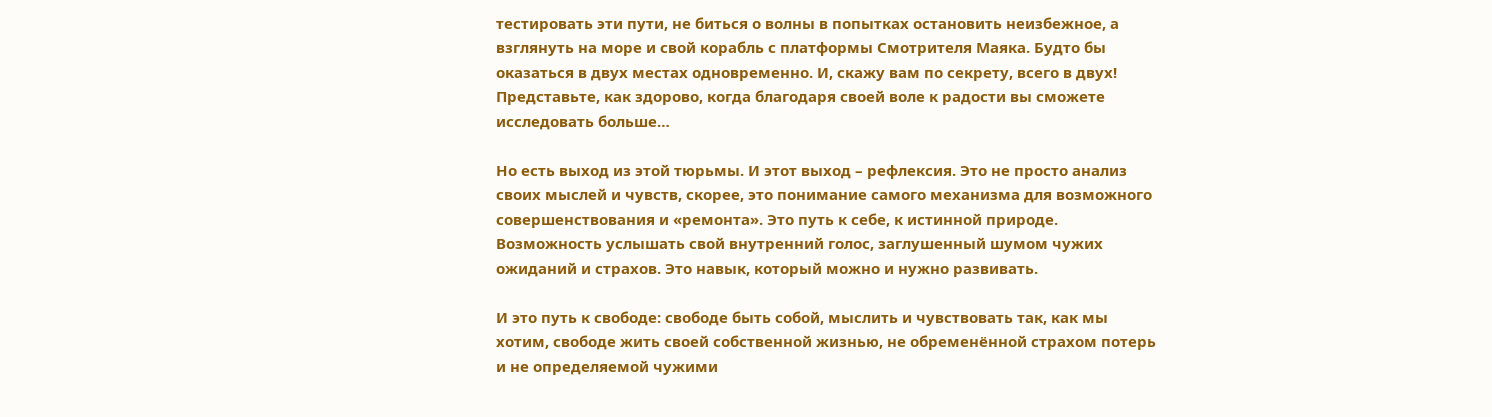тестировать эти пути, не биться о волны в попытках остановить неизбежное, а взглянуть на море и свой корабль с платформы Смотрителя Маяка. Будто бы оказаться в двух местах одновременно. И, скажу вам по секрету, всего в двух! Представьте, как здорово, когда благодаря своей воле к радости вы сможете исследовать больше…

Но есть выход из этой тюрьмы. И этот выход – рефлексия. Это не просто анализ своих мыслей и чувств, скорее, это понимание самого механизма для возможного совершенствования и «ремонта». Это путь к себе, к истинной природе. Возможность услышать свой внутренний голос, заглушенный шумом чужих ожиданий и страхов. Это навык, который можно и нужно развивать.

И это путь к свободе: свободе быть собой, мыслить и чувствовать так, как мы хотим, свободе жить своей собственной жизнью, не обременённой страхом потерь и не определяемой чужими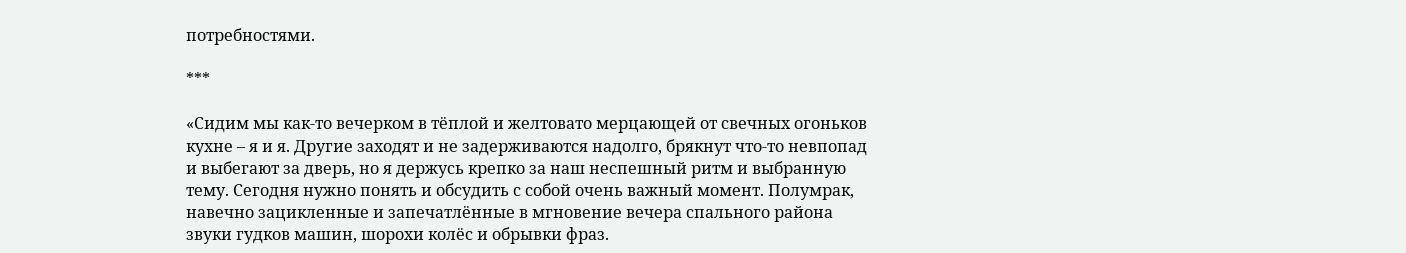потребностями.

***

«Сидим мы как-то вечерком в тёплой и желтовато мерцающей от свечных огоньков кухне – я и я. Другие заходят и не задерживаются надолго, брякнут что-то невпопад и выбегают за дверь, но я держусь крепко за наш неспешный ритм и выбранную тему. Сегодня нужно понять и обсудить с собой очень важный момент. Полумрак, навечно зацикленные и запечатлённые в мгновение вечера спального района звуки гудков машин, шорохи колёс и обрывки фраз.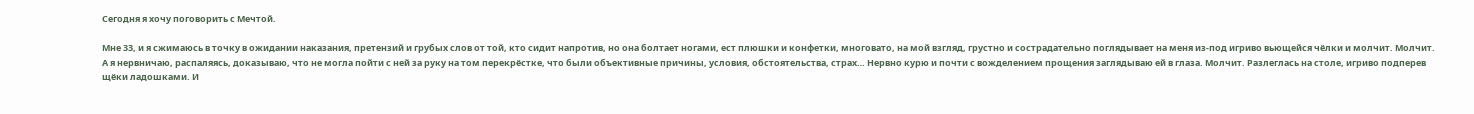Сегодня я хочу поговорить с Мечтой.

Мне 33, и я сжимаюсь в точку в ожидании наказания, претензий и грубых слов от той, кто сидит напротив, но она болтает ногами, ест плюшки и конфетки, многовато, на мой взгляд, грустно и сострадательно поглядывает на меня из-под игриво вьющейся чёлки и молчит. Молчит. А я нервничаю, распаляясь, доказываю, что не могла пойти с ней за руку на том перекрёстке, что были объективные причины, условия, обстоятельства, страх… Нервно курю и почти с вожделением прощения заглядываю ей в глаза. Молчит. Разлеглась на столе, игриво подперев щёки ладошками. И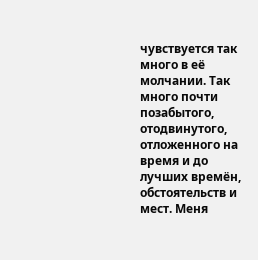чувствуется так много в её молчании. Так много почти позабытого, отодвинутого, отложенного на время и до лучших времён, обстоятельств и мест. Меня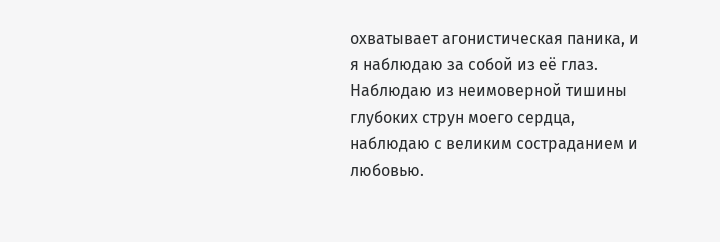охватывает агонистическая паника, и я наблюдаю за собой из её глаз. Наблюдаю из неимоверной тишины глубоких струн моего сердца, наблюдаю с великим состраданием и любовью.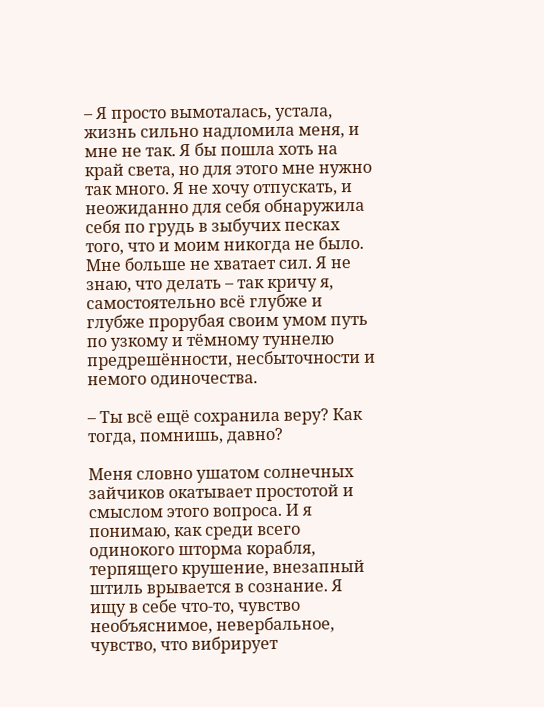– Я просто вымоталась, устала, жизнь сильно надломила меня, и мне не так. Я бы пошла хоть на край света, но для этого мне нужно так много. Я не хочу отпускать, и неожиданно для себя обнаружила себя по грудь в зыбучих песках того, что и моим никогда не было. Мне больше не хватает сил. Я не знаю, что делать – так кричу я, самостоятельно всё глубже и глубже прорубая своим умом путь по узкому и тёмному туннелю предрешённости, несбыточности и немого одиночества.

– Ты всё ещё сохранила веру? Как тогда, помнишь, давно?

Меня словно ушатом солнечных зайчиков окатывает простотой и смыслом этого вопроса. И я понимаю, как среди всего одинокого шторма корабля, терпящего крушение, внезапный штиль врывается в сознание. Я ищу в себе что-то, чувство необъяснимое, невербальное, чувство, что вибрирует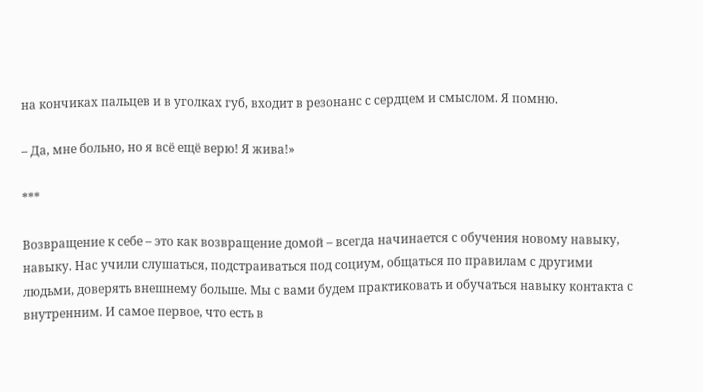на кончиках пальцев и в уголках губ, входит в резонанс с сердцем и смыслом. Я помню.

– Да, мне больно, но я всё ещё верю! Я жива!»

***

Возвращение к себе – это как возвращение домой – всегда начинается с обучения новому навыку, навыку. Нас учили слушаться, подстраиваться под социум, общаться по правилам с другими людьми, доверять внешнему больше. Мы с вами будем практиковать и обучаться навыку контакта с внутренним. И самое первое, что есть в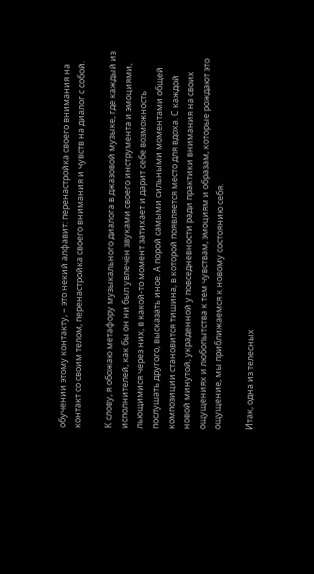обучении этому контакту, – это некий алфавит: перенастройка своего внимания на контакт со своим телом, перенастройка своего внимания и чувств на диалог с собой.

К слову, я обожаю метафору музыкального диалога в джазовой музыке, где каждый из исполнителей, как бы он ни был увлечён звуками своего инструмента и эмоциями, льющимися через них, в какой-то момент затихает и дарит себе возможность послушать другого, высказать иное. А порой самыми сильными моментами общей композиции становится тишина, в которой появляется место для вдоха. С каждой новой минутой, украденной у повседневности ради практики внимания на своих ощущениях и любопытства к тем чувствам, эмоциям и образам, которые рождают это ощущение, мы приближаемся к новому состоянию себя.

Итак, одна из телесных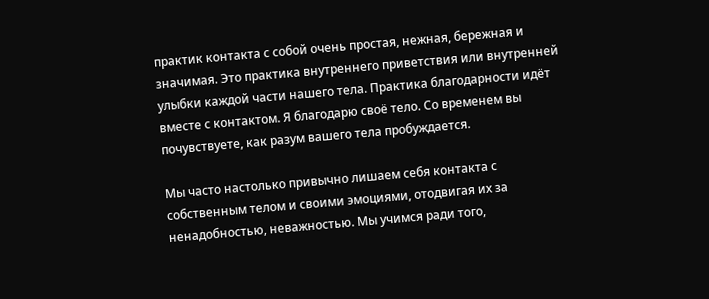практик контакта с собой очень простая, нежная, бережная и значимая. Это практика внутреннего приветствия или внутренней улыбки каждой части нашего тела. Практика благодарности идёт вместе с контактом. Я благодарю своё тело. Со временем вы почувствуете, как разум вашего тела пробуждается.

Мы часто настолько привычно лишаем себя контакта с собственным телом и своими эмоциями, отодвигая их за ненадобностью, неважностью. Мы учимся ради того,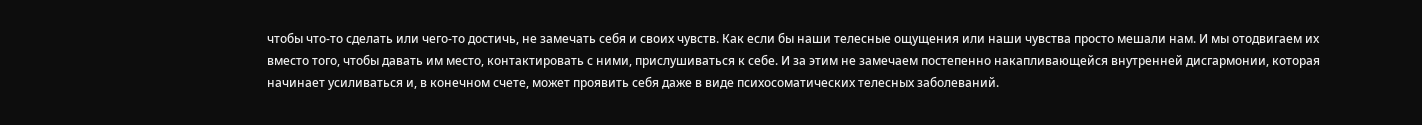чтобы что-то сделать или чего-то достичь, не замечать себя и своих чувств. Как если бы наши телесные ощущения или наши чувства просто мешали нам. И мы отодвигаем их вместо того, чтобы давать им место, контактировать с ними, прислушиваться к себе. И за этим не замечаем постепенно накапливающейся внутренней дисгармонии, которая начинает усиливаться и, в конечном счете, может проявить себя даже в виде психосоматических телесных заболеваний.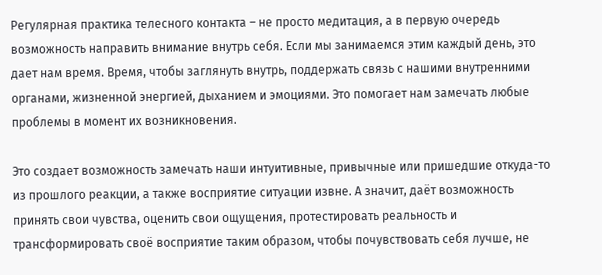Регулярная практика телесного контакта – не просто медитация, а в первую очередь возможность направить внимание внутрь себя. Если мы занимаемся этим каждый день, это дает нам время. Время, чтобы заглянуть внутрь, поддержать связь с нашими внутренними органами, жизненной энергией, дыханием и эмоциями. Это помогает нам замечать любые проблемы в момент их возникновения.

Это создает возможность замечать наши интуитивные, привычные или пришедшие откуда-то из прошлого реакции, а также восприятие ситуации извне. А значит, даёт возможность принять свои чувства, оценить свои ощущения, протестировать реальность и трансформировать своё восприятие таким образом, чтобы почувствовать себя лучше, не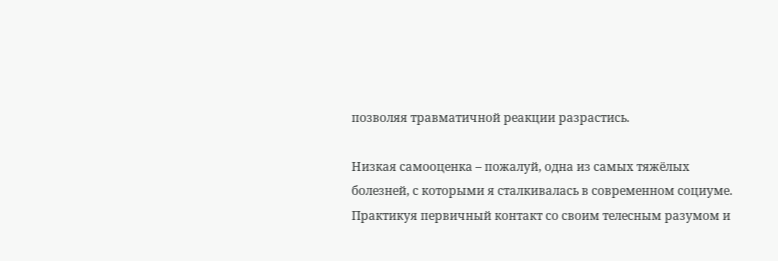позволяя травматичной реакции разрастись.

Низкая самооценка – пожалуй, одна из самых тяжёлых болезней, с которыми я сталкивалась в современном социуме. Практикуя первичный контакт со своим телесным разумом и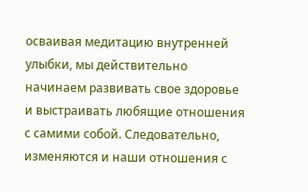осваивая медитацию внутренней улыбки, мы действительно начинаем развивать свое здоровье и выстраивать любящие отношения с самими собой. Следовательно, изменяются и наши отношения с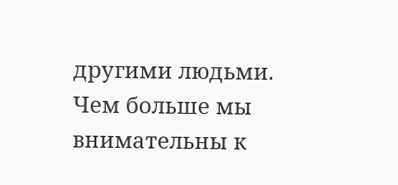другими людьми. Чем больше мы внимательны к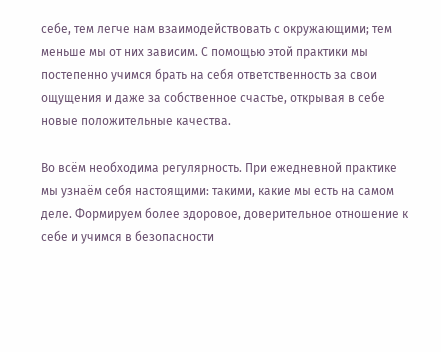себе, тем легче нам взаимодействовать с окружающими; тем меньше мы от них зависим. С помощью этой практики мы постепенно учимся брать на себя ответственность за свои ощущения и даже за собственное счастье, открывая в себе новые положительные качества.

Во всём необходима регулярность. При ежедневной практике мы узнаём себя настоящими: такими, какие мы есть на самом деле. Формируем более здоровое, доверительное отношение к себе и учимся в безопасности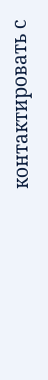контактировать с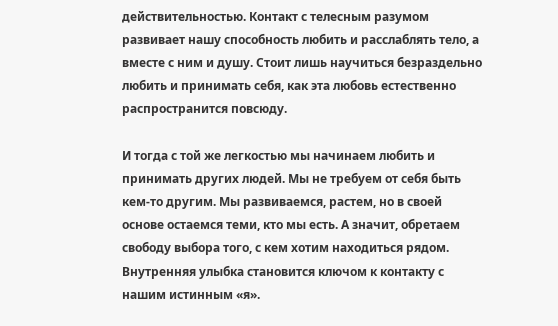действительностью. Контакт с телесным разумом развивает нашу способность любить и расслаблять тело, а вместе с ним и душу. Стоит лишь научиться безраздельно любить и принимать себя, как эта любовь естественно распространится повсюду.

И тогда с той же легкостью мы начинаем любить и принимать других людей. Мы не требуем от себя быть кем-то другим. Мы развиваемся, растем, но в своей основе остаемся теми, кто мы есть. А значит, обретаем свободу выбора того, с кем хотим находиться рядом. Внутренняя улыбка становится ключом к контакту с нашим истинным «я».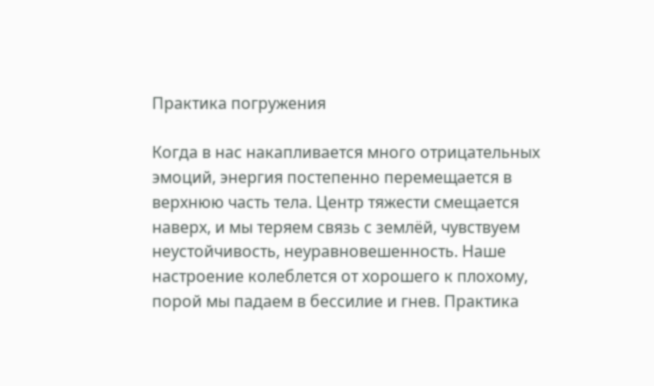Практика погружения

Когда в нас накапливается много отрицательных эмоций, энергия постепенно перемещается в верхнюю часть тела. Центр тяжести смещается наверх, и мы теряем связь с землёй, чувствуем неустойчивость, неуравновешенность. Наше настроение колеблется от хорошего к плохому, порой мы падаем в бессилие и гнев. Практика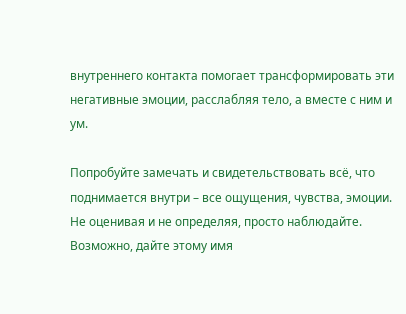внутреннего контакта помогает трансформировать эти негативные эмоции, расслабляя тело, а вместе с ним и ум.

Попробуйте замечать и свидетельствовать всё, что поднимается внутри – все ощущения, чувства, эмоции. Не оценивая и не определяя, просто наблюдайте. Возможно, дайте этому имя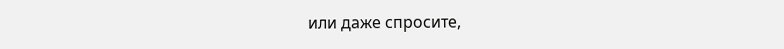или даже спросите,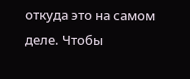откуда это на самом деле. Чтобы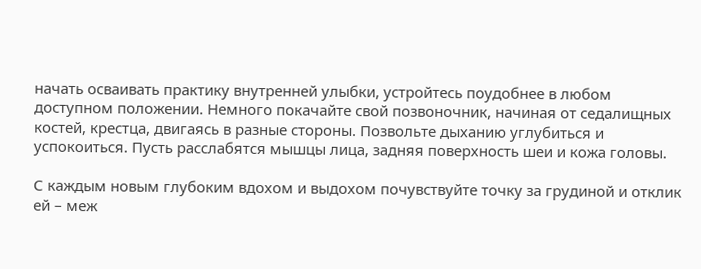начать осваивать практику внутренней улыбки, устройтесь поудобнее в любом доступном положении. Немного покачайте свой позвоночник, начиная от седалищных костей, крестца, двигаясь в разные стороны. Позвольте дыханию углубиться и успокоиться. Пусть расслабятся мышцы лица, задняя поверхность шеи и кожа головы.

С каждым новым глубоким вдохом и выдохом почувствуйте точку за грудиной и отклик ей – меж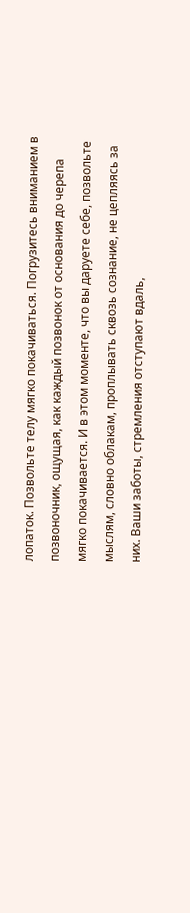лопаток. Позвольте телу мягко покачиваться. Погрузитесь вниманием в позвоночник, ощущая, как каждый позвонок от основания до черепа мягко покачивается. И в этом моменте, что вы даруете себе, позвольте мыслям, словно облакам, проплывать сквозь сознание, не цепляясь за них. Ваши заботы, стремления отступают вдаль,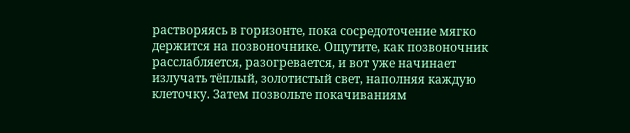растворяясь в горизонте, пока сосредоточение мягко держится на позвоночнике. Ощутите, как позвоночник расслабляется, разогревается, и вот уже начинает излучать тёплый, золотистый свет, наполняя каждую клеточку. Затем позвольте покачиваниям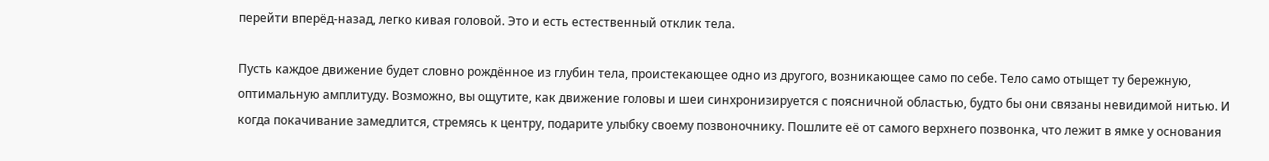перейти вперёд-назад, легко кивая головой. Это и есть естественный отклик тела.

Пусть каждое движение будет словно рождённое из глубин тела, проистекающее одно из другого, возникающее само по себе. Тело само отыщет ту бережную, оптимальную амплитуду. Возможно, вы ощутите, как движение головы и шеи синхронизируется с поясничной областью, будто бы они связаны невидимой нитью. И когда покачивание замедлится, стремясь к центру, подарите улыбку своему позвоночнику. Пошлите её от самого верхнего позвонка, что лежит в ямке у основания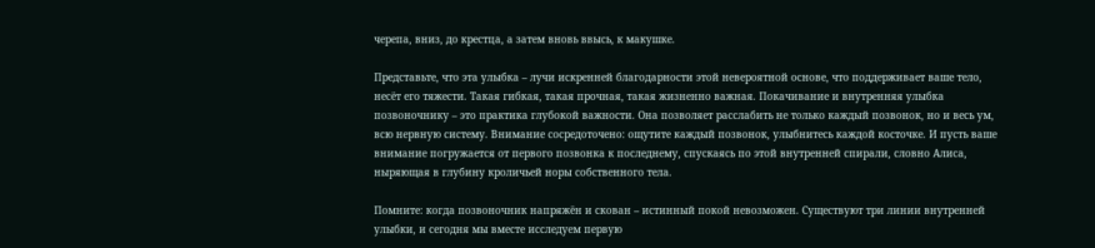черепа, вниз, до крестца, а затем вновь ввысь, к макушке.

Представьте, что эта улыбка – лучи искренней благодарности этой невероятной основе, что поддерживает ваше тело, несёт его тяжести. Такая гибкая, такая прочная, такая жизненно важная. Покачивание и внутренняя улыбка позвоночнику – это практика глубокой важности. Она позволяет расслабить не только каждый позвонок, но и весь ум, всю нервную систему. Внимание сосредоточено: ощутите каждый позвонок, улыбнитесь каждой косточке. И пусть ваше внимание погружается от первого позвонка к последнему, спускаясь по этой внутренней спирали, словно Алиса, ныряющая в глубину кроличьей норы собственного тела.

Помните: когда позвоночник напряжён и скован – истинный покой невозможен. Существуют три линии внутренней улыбки, и сегодня мы вместе исследуем первую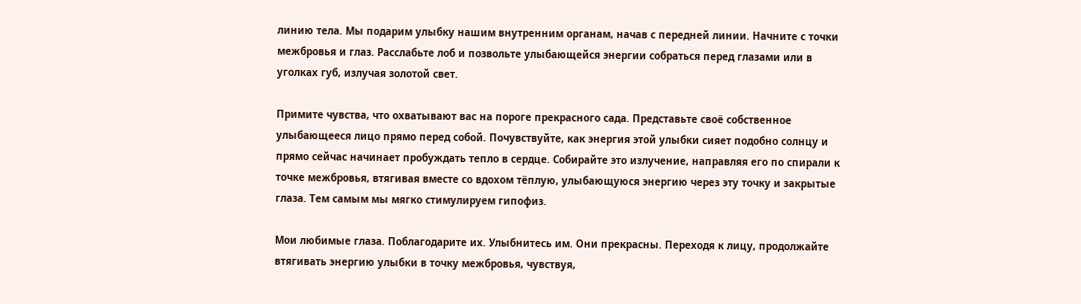линию тела. Мы подарим улыбку нашим внутренним органам, начав с передней линии. Начните с точки межбровья и глаз. Расслабьте лоб и позвольте улыбающейся энергии собраться перед глазами или в уголках губ, излучая золотой свет.

Примите чувства, что охватывают вас на пороге прекрасного сада. Представьте своё собственное улыбающееся лицо прямо перед собой. Почувствуйте, как энергия этой улыбки сияет подобно солнцу и прямо сейчас начинает пробуждать тепло в сердце. Собирайте это излучение, направляя его по спирали к точке межбровья, втягивая вместе со вдохом тёплую, улыбающуюся энергию через эту точку и закрытые глаза. Тем самым мы мягко стимулируем гипофиз.

Мои любимые глаза. Поблагодарите их. Улыбнитесь им. Они прекрасны. Переходя к лицу, продолжайте втягивать энергию улыбки в точку межбровья, чувствуя,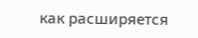как расширяется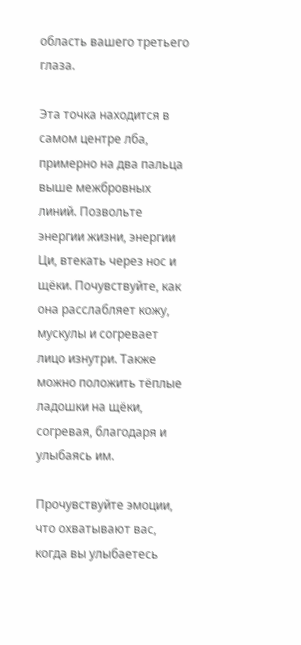область вашего третьего глаза.

Эта точка находится в самом центре лба, примерно на два пальца выше межбровных линий. Позвольте энергии жизни, энергии Ци, втекать через нос и щёки. Почувствуйте, как она расслабляет кожу, мускулы и согревает лицо изнутри. Также можно положить тёплые ладошки на щёки, согревая, благодаря и улыбаясь им.

Прочувствуйте эмоции, что охватывают вас, когда вы улыбаетесь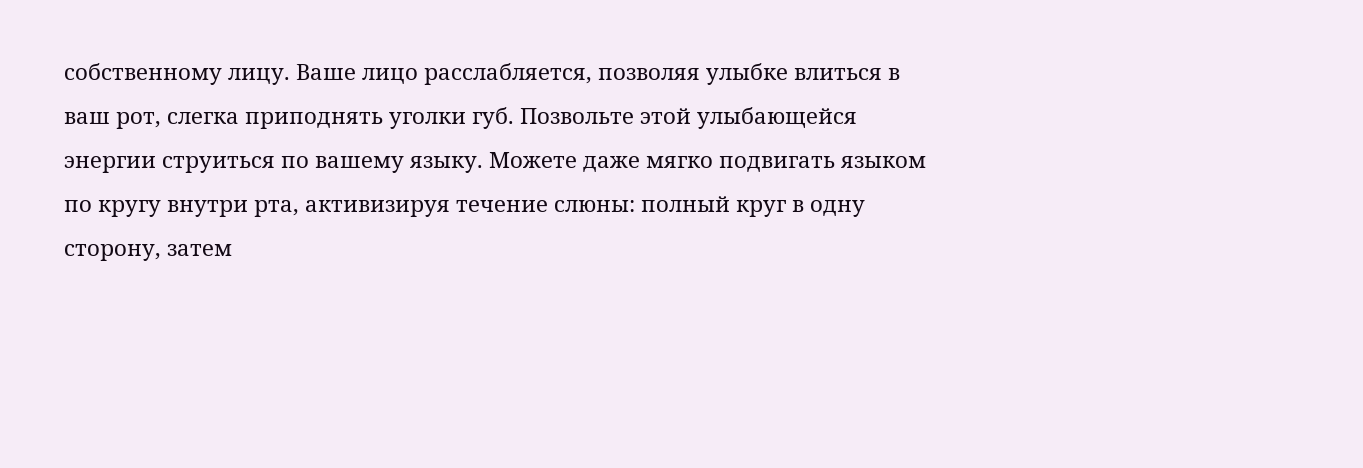собственному лицу. Ваше лицо расслабляется, позволяя улыбке влиться в ваш рот, слегка приподнять уголки губ. Позвольте этой улыбающейся энергии струиться по вашему языку. Можете даже мягко подвигать языком по кругу внутри рта, активизируя течение слюны: полный круг в одну сторону, затем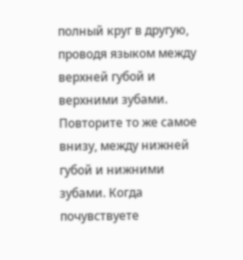полный круг в другую, проводя языком между верхней губой и верхними зубами. Повторите то же самое внизу, между нижней губой и нижними зубами. Когда почувствуете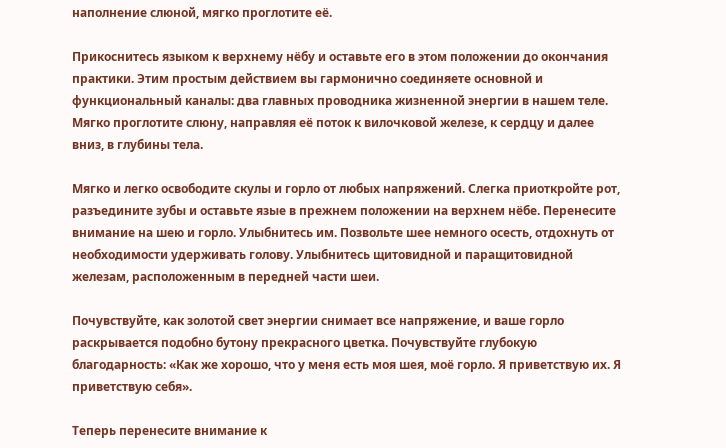наполнение слюной, мягко проглотите её.

Прикоснитесь языком к верхнему нёбу и оставьте его в этом положении до окончания практики. Этим простым действием вы гармонично соединяете основной и функциональный каналы: два главных проводника жизненной энергии в нашем теле. Мягко проглотите слюну, направляя её поток к вилочковой железе, к сердцу и далее вниз, в глубины тела.

Мягко и легко освободите скулы и горло от любых напряжений. Слегка приоткройте рот, разъедините зубы и оставьте язые в прежнем положении на верхнем нёбе. Перенесите внимание на шею и горло. Улыбнитесь им. Позвольте шее немного осесть, отдохнуть от необходимости удерживать голову. Улыбнитесь щитовидной и паращитовидной железам, расположенным в передней части шеи.

Почувствуйте, как золотой свет энергии снимает все напряжение, и ваше горло раскрывается подобно бутону прекрасного цветка. Почувствуйте глубокую благодарность: «Как же хорошо, что у меня есть моя шея, моё горло. Я приветствую их. Я приветствую себя».

Теперь перенесите внимание к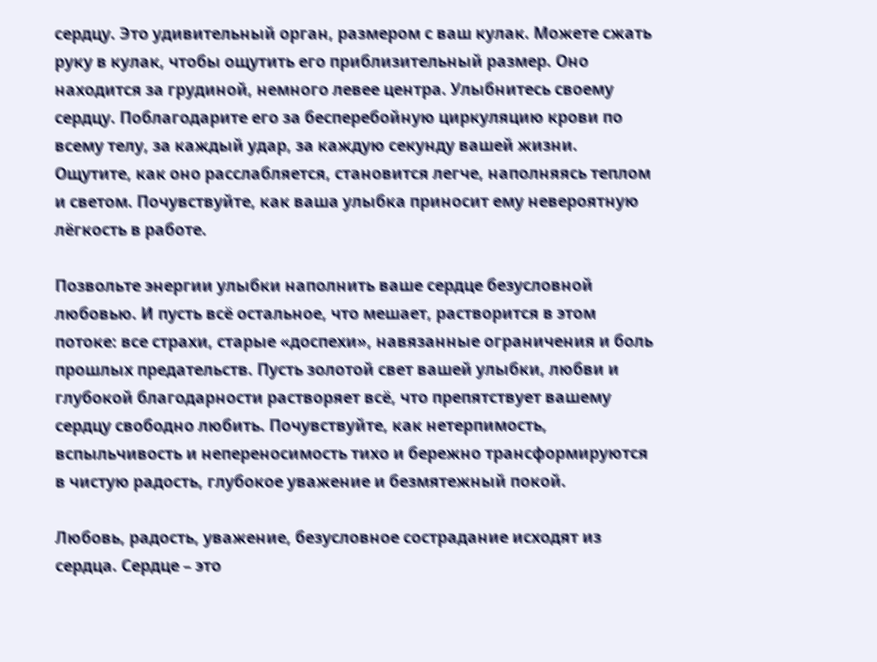сердцу. Это удивительный орган, размером с ваш кулак. Можете сжать руку в кулак, чтобы ощутить его приблизительный размер. Оно находится за грудиной, немного левее центра. Улыбнитесь своему сердцу. Поблагодарите его за бесперебойную циркуляцию крови по всему телу, за каждый удар, за каждую секунду вашей жизни. Ощутите, как оно расслабляется, становится легче, наполняясь теплом и светом. Почувствуйте, как ваша улыбка приносит ему невероятную лёгкость в работе.

Позвольте энергии улыбки наполнить ваше сердце безусловной любовью. И пусть всё остальное, что мешает, растворится в этом потоке: все страхи, старые «доспехи», навязанные ограничения и боль прошлых предательств. Пусть золотой свет вашей улыбки, любви и глубокой благодарности растворяет всё, что препятствует вашему сердцу свободно любить. Почувствуйте, как нетерпимость, вспыльчивость и непереносимость тихо и бережно трансформируются в чистую радость, глубокое уважение и безмятежный покой.

Любовь, радость, уважение, безусловное сострадание исходят из сердца. Сердце – это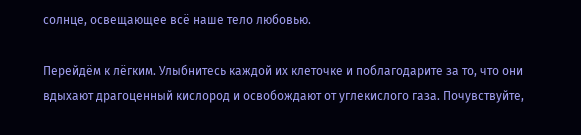солнце, освещающее всё наше тело любовью.

Перейдём к лёгким. Улыбнитесь каждой их клеточке и поблагодарите за то, что они вдыхают драгоценный кислород и освобождают от углекислого газа. Почувствуйте,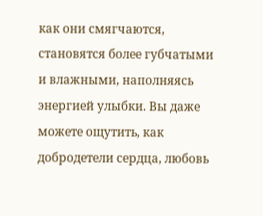как они смягчаются, становятся более губчатыми и влажными, наполняясь энергией улыбки. Вы даже можете ощутить, как добродетели сердца, любовь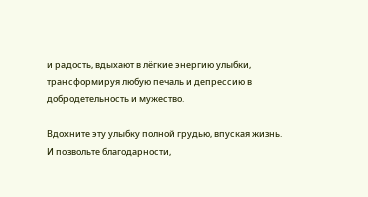и радость, вдыхают в лёгкие энергию улыбки, трансформируя любую печаль и депрессию в добродетельность и мужество.

Вдохните эту улыбку полной грудью, впуская жизнь. И позвольте благодарности,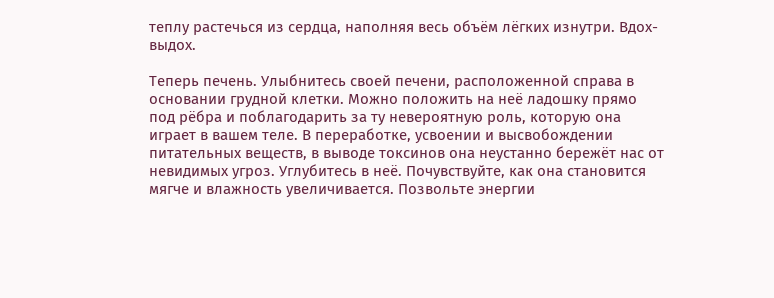теплу растечься из сердца, наполняя весь объём лёгких изнутри. Вдох-выдох.

Теперь печень. Улыбнитесь своей печени, расположенной справа в основании грудной клетки. Можно положить на неё ладошку прямо под рёбра и поблагодарить за ту невероятную роль, которую она играет в вашем теле. В переработке, усвоении и высвобождении питательных веществ, в выводе токсинов она неустанно бережёт нас от невидимых угроз. Углубитесь в неё. Почувствуйте, как она становится мягче и влажность увеличивается. Позвольте энергии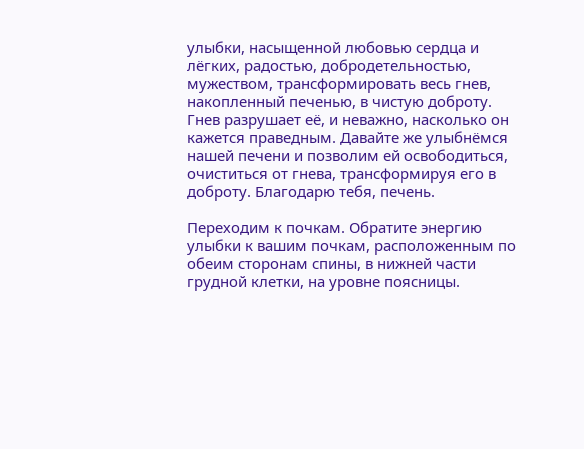улыбки, насыщенной любовью сердца и лёгких, радостью, добродетельностью, мужеством, трансформировать весь гнев, накопленный печенью, в чистую доброту. Гнев разрушает её, и неважно, насколько он кажется праведным. Давайте же улыбнёмся нашей печени и позволим ей освободиться, очиститься от гнева, трансформируя его в доброту. Благодарю тебя, печень.

Переходим к почкам. Обратите энергию улыбки к вашим почкам, расположенным по обеим сторонам спины, в нижней части грудной клетки, на уровне поясницы.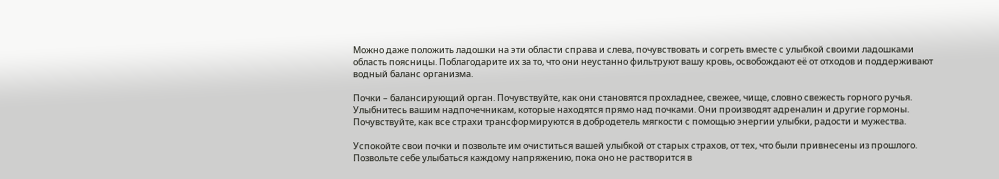Можно даже положить ладошки на эти области справа и слева, почувствовать и согреть вместе с улыбкой своими ладошками область поясницы. Поблагодарите их за то, что они неустанно фильтруют вашу кровь, освобождают её от отходов и поддерживают водный баланс организма.

Почки – балансирующий орган. Почувствуйте, как они становятся прохладнее, свежее, чище, словно свежесть горного ручья. Улыбнитесь вашим надпочечникам, которые находятся прямо над почками. Они производят адреналин и другие гормоны. Почувствуйте, как все страхи трансформируются в добродетель мягкости с помощью энергии улыбки, радости и мужества.

Успокойте свои почки и позвольте им очиститься вашей улыбкой от старых страхов, от тех, что были привнесены из прошлого. Позвольте себе улыбаться каждому напряжению, пока оно не растворится в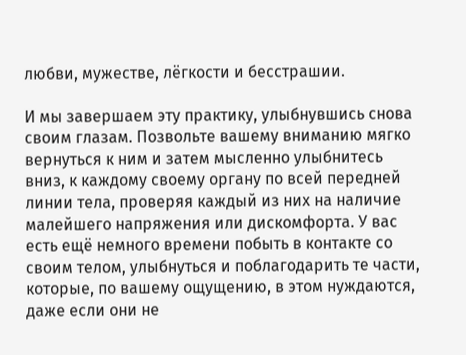любви, мужестве, лёгкости и бесстрашии.

И мы завершаем эту практику, улыбнувшись снова своим глазам. Позвольте вашему вниманию мягко вернуться к ним и затем мысленно улыбнитесь вниз, к каждому своему органу по всей передней линии тела, проверяя каждый из них на наличие малейшего напряжения или дискомфорта. У вас есть ещё немного времени побыть в контакте со своим телом, улыбнуться и поблагодарить те части, которые, по вашему ощущению, в этом нуждаются, даже если они не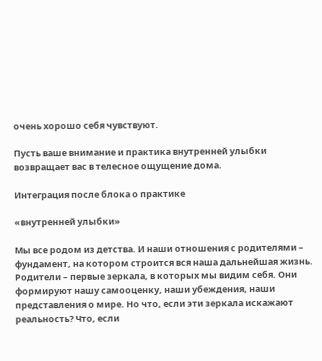очень хорошо себя чувствуют.

Пусть ваше внимание и практика внутренней улыбки возвращает вас в телесное ощущение дома.

Интеграция после блока о практике

«внутренней улыбки»

Мы все родом из детства. И наши отношения с родителями – фундамент, на котором строится вся наша дальнейшая жизнь. Родители – первые зеркала, в которых мы видим себя. Они формируют нашу самооценку, наши убеждения, наши представления о мире. Но что, если эти зеркала искажают реальность? Что, если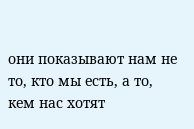они показывают нам не то, кто мы есть, а то, кем нас хотят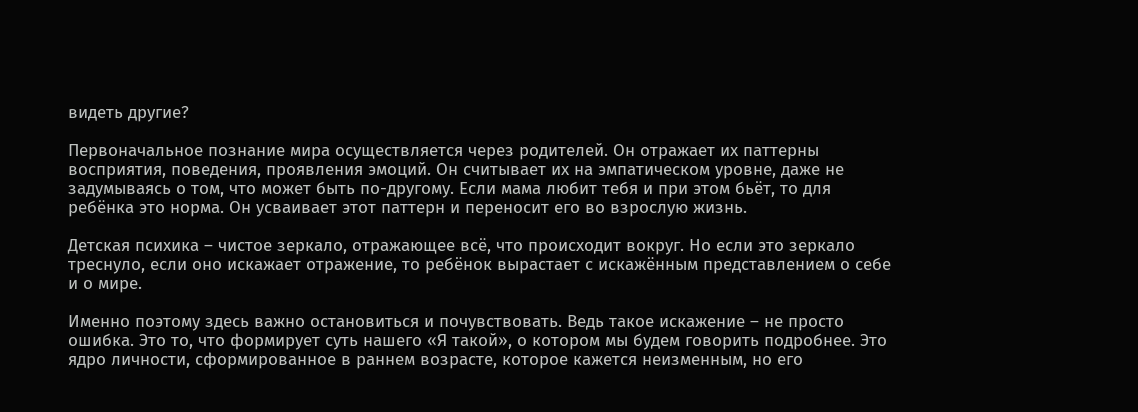видеть другие?

Первоначальное познание мира осуществляется через родителей. Он отражает их паттерны восприятия, поведения, проявления эмоций. Он считывает их на эмпатическом уровне, даже не задумываясь о том, что может быть по-другому. Если мама любит тебя и при этом бьёт, то для ребёнка это норма. Он усваивает этот паттерн и переносит его во взрослую жизнь.

Детская психика – чистое зеркало, отражающее всё, что происходит вокруг. Но если это зеркало треснуло, если оно искажает отражение, то ребёнок вырастает с искажённым представлением о себе и о мире.

Именно поэтому здесь важно остановиться и почувствовать. Ведь такое искажение – не просто ошибка. Это то, что формирует суть нашего «Я такой», о котором мы будем говорить подробнее. Это ядро личности, сформированное в раннем возрасте, которое кажется неизменным, но его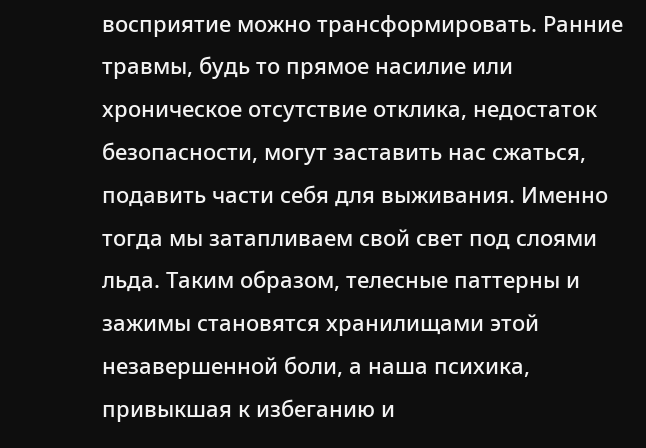восприятие можно трансформировать. Ранние травмы, будь то прямое насилие или хроническое отсутствие отклика, недостаток безопасности, могут заставить нас сжаться, подавить части себя для выживания. Именно тогда мы затапливаем свой свет под слоями льда. Таким образом, телесные паттерны и зажимы становятся хранилищами этой незавершенной боли, а наша психика, привыкшая к избеганию и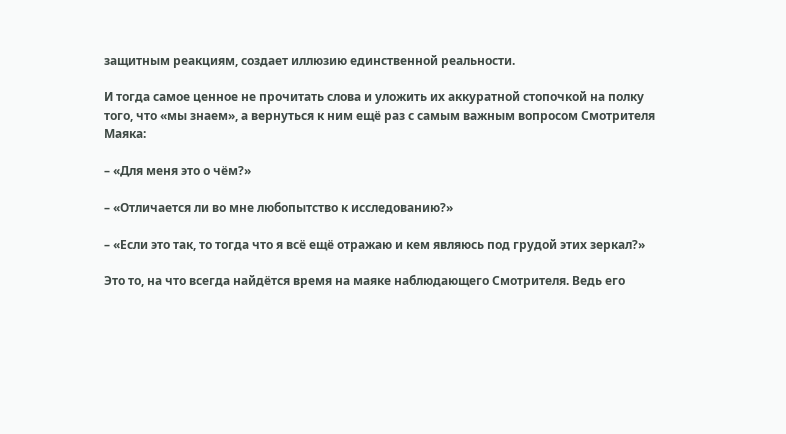защитным реакциям, создает иллюзию единственной реальности.

И тогда самое ценное не прочитать слова и уложить их аккуратной стопочкой на полку того, что «мы знаем», а вернуться к ним ещё раз с самым важным вопросом Смотрителя Маяка:

– «Для меня это о чём?»

– «Отличается ли во мне любопытство к исследованию?»

– «Если это так, то тогда что я всё ещё отражаю и кем являюсь под грудой этих зеркал?»

Это то, на что всегда найдётся время на маяке наблюдающего Смотрителя. Ведь его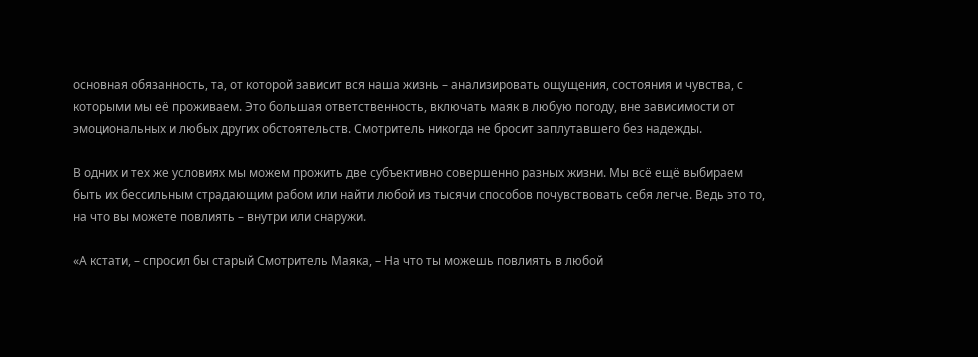основная обязанность, та, от которой зависит вся наша жизнь – анализировать ощущения, состояния и чувства, с которыми мы её проживаем. Это большая ответственность, включать маяк в любую погоду, вне зависимости от эмоциональных и любых других обстоятельств. Смотритель никогда не бросит заплутавшего без надежды.

В одних и тех же условиях мы можем прожить две субъективно совершенно разных жизни. Мы всё ещё выбираем быть их бессильным страдающим рабом или найти любой из тысячи способов почувствовать себя легче. Ведь это то, на что вы можете повлиять – внутри или снаружи.

«А кстати, – спросил бы старый Смотритель Маяка, – На что ты можешь повлиять в любой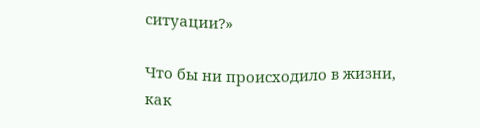ситуации?»

Что бы ни происходило в жизни, как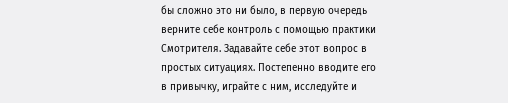бы сложно это ни было, в первую очередь верните себе контроль с помощью практики Смотрителя. Задавайте себе этот вопрос в простых ситуациях. Постепенно вводите его в привычку, играйте с ним, исследуйте и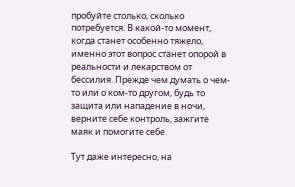пробуйте столько, сколько потребуется. В какой-то момент, когда станет особенно тяжело, именно этот вопрос станет опорой в реальности и лекарством от бессилия. Прежде чем думать о чем-то или о ком-то другом, будь то защита или нападение в ночи, верните себе контроль, зажгите маяк и помогите себе.

Тут даже интересно, на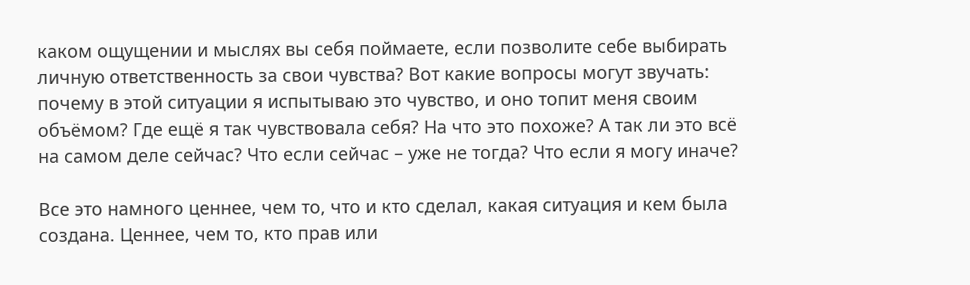каком ощущении и мыслях вы себя поймаете, если позволите себе выбирать личную ответственность за свои чувства? Вот какие вопросы могут звучать: почему в этой ситуации я испытываю это чувство, и оно топит меня своим объёмом? Где ещё я так чувствовала себя? На что это похоже? А так ли это всё на самом деле сейчас? Что если сейчас – уже не тогда? Что если я могу иначе?

Все это намного ценнее, чем то, что и кто сделал, какая ситуация и кем была создана. Ценнее, чем то, кто прав или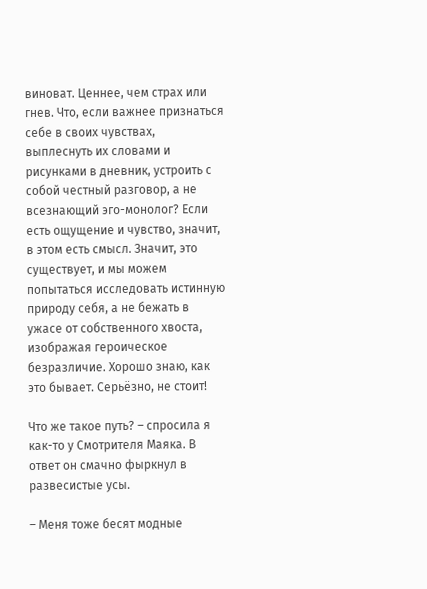виноват. Ценнее, чем страх или гнев. Что, если важнее признаться себе в своих чувствах, выплеснуть их словами и рисунками в дневник, устроить с собой честный разговор, а не всезнающий эго-монолог? Если есть ощущение и чувство, значит, в этом есть смысл. Значит, это существует, и мы можем попытаться исследовать истинную природу себя, а не бежать в ужасе от собственного хвоста, изображая героическое безразличие. Хорошо знаю, как это бывает. Серьёзно, не стоит!

Что же такое путь? – спросила я как-то у Смотрителя Маяка. В ответ он смачно фыркнул в развесистые усы.

– Меня тоже бесят модные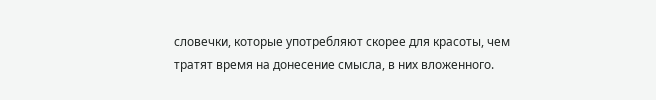словечки, которые употребляют скорее для красоты, чем тратят время на донесение смысла, в них вложенного.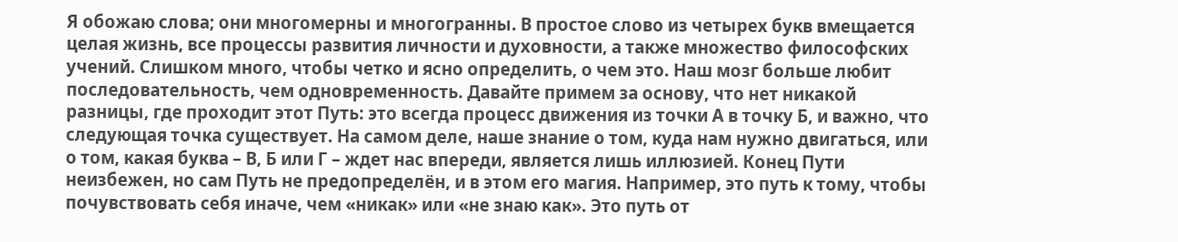Я обожаю слова; они многомерны и многогранны. В простое слово из четырех букв вмещается целая жизнь, все процессы развития личности и духовности, а также множество философских учений. Слишком много, чтобы четко и ясно определить, о чем это. Наш мозг больше любит последовательность, чем одновременность. Давайте примем за основу, что нет никакой разницы, где проходит этот Путь: это всегда процесс движения из точки А в точку Б, и важно, что следующая точка существует. На самом деле, наше знание о том, куда нам нужно двигаться, или о том, какая буква – В, Б или Г – ждет нас впереди, является лишь иллюзией. Конец Пути неизбежен, но сам Путь не предопределён, и в этом его магия. Например, это путь к тому, чтобы почувствовать себя иначе, чем «никак» или «не знаю как». Это путь от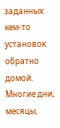заданных кем-то установок обратно домой. Многие дни, месяцы,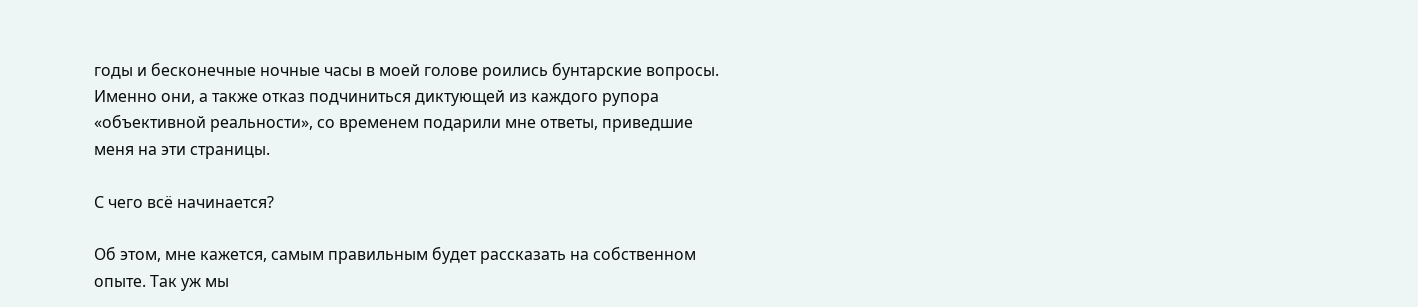годы и бесконечные ночные часы в моей голове роились бунтарские вопросы. Именно они, а также отказ подчиниться диктующей из каждого рупора «объективной реальности», со временем подарили мне ответы, приведшие меня на эти страницы.

С чего всё начинается?

Об этом, мне кажется, самым правильным будет рассказать на собственном опыте. Так уж мы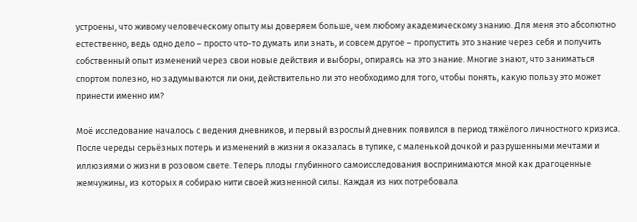устроены, что живому человеческому опыту мы доверяем больше, чем любому академическому знанию. Для меня это абсолютно естественно, ведь одно дело – просто что-то думать или знать, и совсем другое – пропустить это знание через себя и получить собственный опыт изменений через свои новые действия и выборы, опираясь на это знание. Многие знают, что заниматься спортом полезно, но задумываются ли они, действительно ли это необходимо для того, чтобы понять, какую пользу это может принести именно им?

Моё исследование началось с ведения дневников, и первый взрослый дневник появился в период тяжёлого личностного кризиса. После череды серьёзных потерь и изменений в жизни я оказалась в тупике, с маленькой дочкой и разрушенными мечтами и иллюзиями о жизни в розовом свете. Теперь плоды глубинного самоисследования воспринимаются мной как драгоценные жемчужины, из которых я собираю нити своей жизненной силы. Каждая из них потребовала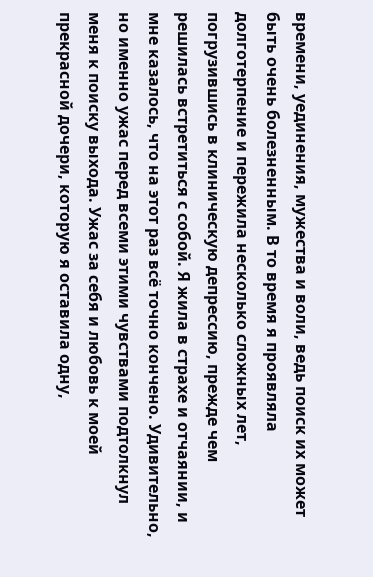времени, уединения, мужества и воли, ведь поиск их может быть очень болезненным. В то время я проявляла долготерпение и пережила несколько сложных лет, погрузившись в клиническую депрессию, прежде чем решилась встретиться с собой. Я жила в страхе и отчаянии, и мне казалось, что на этот раз всё точно кончено. Удивительно, но именно ужас перед всеми этими чувствами подтолкнул меня к поиску выхода. Ужас за себя и любовь к моей прекрасной дочери, которую я оставила одну,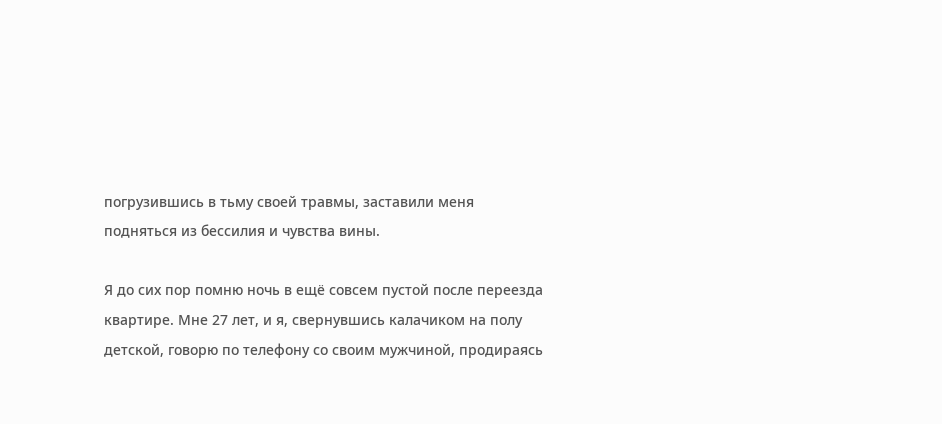погрузившись в тьму своей травмы, заставили меня подняться из бессилия и чувства вины.

Я до сих пор помню ночь в ещё совсем пустой после переезда квартире. Мне 27 лет, и я, свернувшись калачиком на полу детской, говорю по телефону со своим мужчиной, продираясь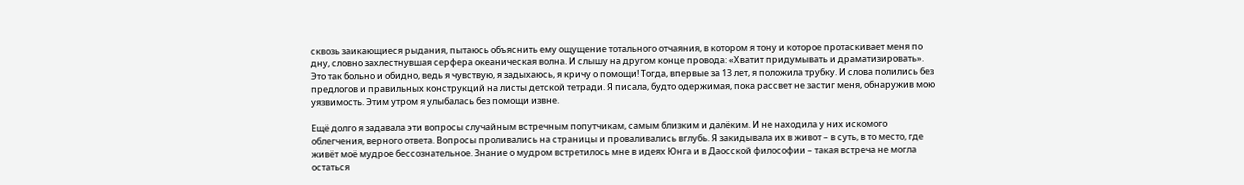сквозь заикающиеся рыдания, пытаюсь объяснить ему ощущение тотального отчаяния, в котором я тону и которое протаскивает меня по дну, словно захлестнувшая серфера океаническая волна. И слышу на другом конце провода: «Хватит придумывать и драматизировать». Это так больно и обидно, ведь я чувствую, я задыхаюсь, я кричу о помощи! Тогда, впервые за 13 лет, я положила трубку. И слова полились без предлогов и правильных конструкций на листы детской тетради. Я писала, будто одержимая, пока рассвет не застиг меня, обнаружив мою уязвимость. Этим утром я улыбалась без помощи извне.

Ещё долго я задавала эти вопросы случайным встречным попутчикам, самым близким и далёким. И не находила у них искомого облегчения, верного ответа. Вопросы проливались на страницы и проваливались вглубь. Я закидывала их в живот – в суть, в то место, где живёт моё мудрое бессознательное. Знание о мудром встретилось мне в идеях Юнга и в Даосской философии – такая встреча не могла остаться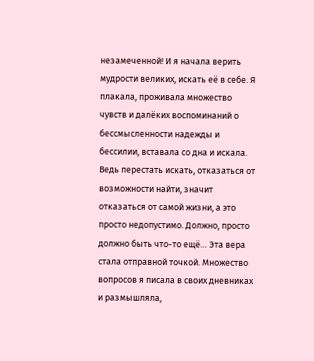незамеченной! И я начала верить мудрости великих, искать её в себе. Я плакала, проживала множество чувств и далёких воспоминаний о бессмысленности надежды и бессилии, вставала со дна и искала. Ведь перестать искать, отказаться от возможности найти, значит отказаться от самой жизни, а это просто недопустимо. Должно, просто должно быть что-то ещё… Эта вера стала отправной точкой. Множество вопросов я писала в своих дневниках и размышляла,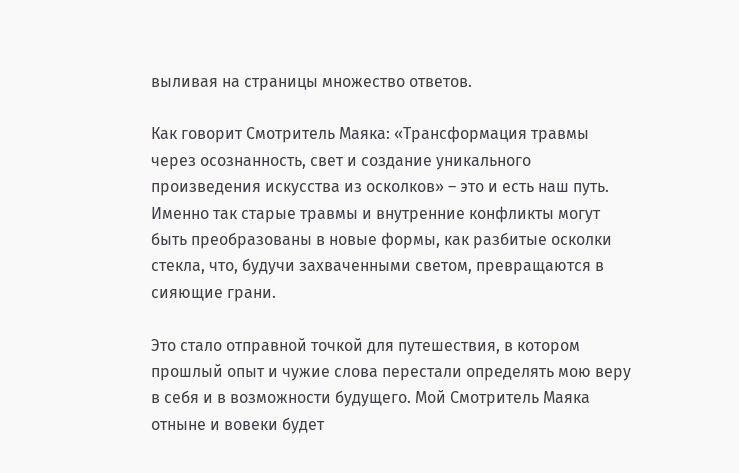выливая на страницы множество ответов.

Как говорит Смотритель Маяка: «Трансформация травмы через осознанность, свет и создание уникального произведения искусства из осколков» – это и есть наш путь. Именно так старые травмы и внутренние конфликты могут быть преобразованы в новые формы, как разбитые осколки стекла, что, будучи захваченными светом, превращаются в сияющие грани.

Это стало отправной точкой для путешествия, в котором прошлый опыт и чужие слова перестали определять мою веру в себя и в возможности будущего. Мой Смотритель Маяка отныне и вовеки будет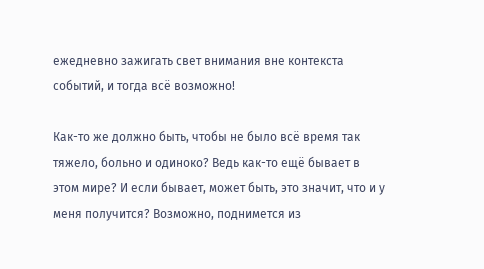ежедневно зажигать свет внимания вне контекста событий, и тогда всё возможно!

Как-то же должно быть, чтобы не было всё время так тяжело, больно и одиноко? Ведь как-то ещё бывает в этом мире? И если бывает, может быть, это значит, что и у меня получится? Возможно, поднимется из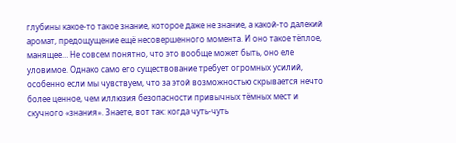глубины какое-то такое знание, которое даже не знание, а какой-то далекий аромат, предощущение ещё несовершенного момента. И оно такое тёплое, манящее… Не совсем понятно, что это вообще может быть, оно еле уловимое. Однако само его существование требует огромных усилий, особенно если мы чувствуем, что за этой возможностью скрывается нечто более ценное, чем иллюзия безопасности привычных тёмных мест и скучного «знания». Знаете, вот так: когда чуть-чуть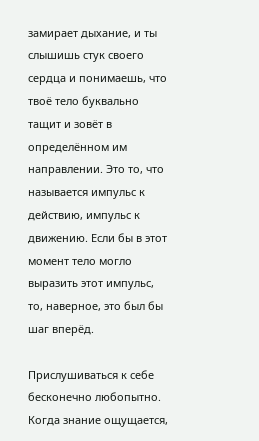замирает дыхание, и ты слышишь стук своего сердца и понимаешь, что твоё тело буквально тащит и зовёт в определённом им направлении. Это то, что называется импульс к действию, импульс к движению. Если бы в этот момент тело могло выразить этот импульс, то, наверное, это был бы шаг вперёд.

Прислушиваться к себе бесконечно любопытно. Когда знание ощущается,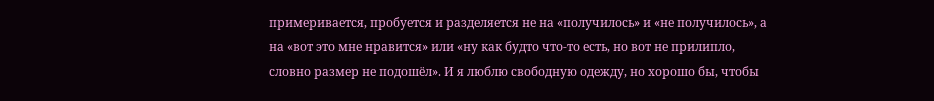примеривается, пробуется и разделяется не на «получилось» и «не получилось», а на «вот это мне нравится» или «ну как будто что-то есть, но вот не прилипло, словно размер не подошёл». И я люблю свободную одежду, но хорошо бы, чтобы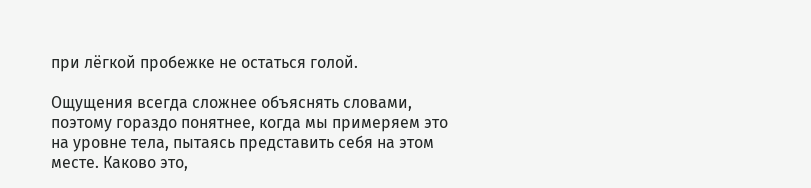при лёгкой пробежке не остаться голой.

Ощущения всегда сложнее объяснять словами, поэтому гораздо понятнее, когда мы примеряем это на уровне тела, пытаясь представить себя на этом месте. Каково это,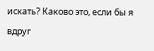искать? Каково это, если бы я вдруг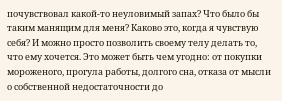почувствовал какой-то неуловимый запах? Что было бы таким манящим для меня? Каково это, когда я чувствую себя? И можно просто позволить своему телу делать то, что ему хочется. Это может быть чем угодно: от покупки мороженого, прогула работы, долгого сна, отказа от мысли о собственной недостаточности до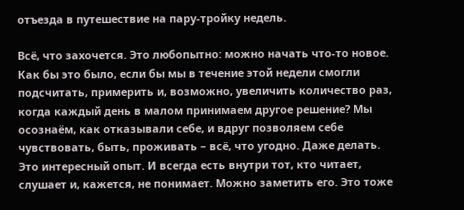отъезда в путешествие на пару-тройку недель.

Всё, что захочется. Это любопытно: можно начать что-то новое. Как бы это было, если бы мы в течение этой недели смогли подсчитать, примерить и, возможно, увеличить количество раз, когда каждый день в малом принимаем другое решение? Мы осознаём, как отказывали себе, и вдруг позволяем себе чувствовать, быть, проживать – всё, что угодно. Даже делать. Это интересный опыт. И всегда есть внутри тот, кто читает, слушает и, кажется, не понимает. Можно заметить его. Это тоже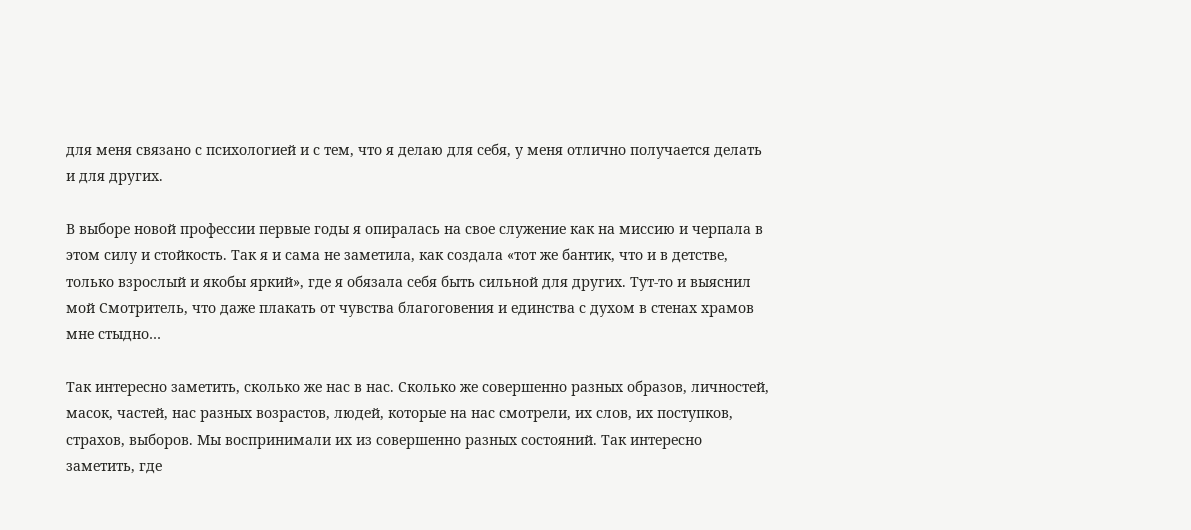для меня связано с психологией и с тем, что я делаю для себя, у меня отлично получается делать и для других.

В выборе новой профессии первые годы я опиралась на свое служение как на миссию и черпала в этом силу и стойкость. Так я и сама не заметила, как создала «тот же бантик, что и в детстве, только взрослый и якобы яркий», где я обязала себя быть сильной для других. Тут-то и выяснил мой Смотритель, что даже плакать от чувства благоговения и единства с духом в стенах храмов мне стыдно…

Так интересно заметить, сколько же нас в нас. Сколько же совершенно разных образов, личностей, масок, частей, нас разных возрастов, людей, которые на нас смотрели, их слов, их поступков, страхов, выборов. Мы воспринимали их из совершенно разных состояний. Так интересно заметить, где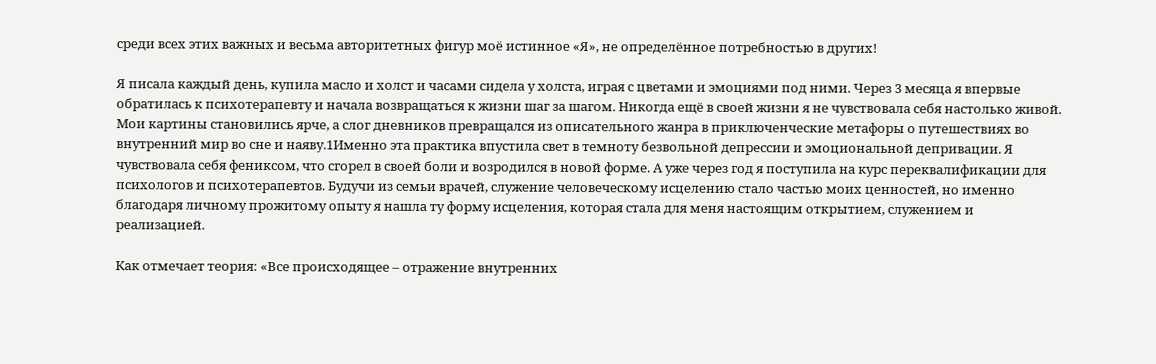среди всех этих важных и весьма авторитетных фигур моё истинное «Я», не определённое потребностью в других!

Я писала каждый день, купила масло и холст и часами сидела у холста, играя с цветами и эмоциями под ними. Через 3 месяца я впервые обратилась к психотерапевту и начала возвращаться к жизни шаг за шагом. Никогда ещё в своей жизни я не чувствовала себя настолько живой. Мои картины становились ярче, а слог дневников превращался из описательного жанра в приключенческие метафоры о путешествиях во внутренний мир во сне и наяву.1Именно эта практика впустила свет в темноту безвольной депрессии и эмоциональной депривации. Я чувствовала себя фениксом, что сгорел в своей боли и возродился в новой форме. А уже через год я поступила на курс переквалификации для психологов и психотерапевтов. Будучи из семьи врачей, служение человеческому исцелению стало частью моих ценностей, но именно благодаря личному прожитому опыту я нашла ту форму исцеления, которая стала для меня настоящим открытием, служением и реализацией.

Как отмечает теория: «Все происходящее – отражение внутренних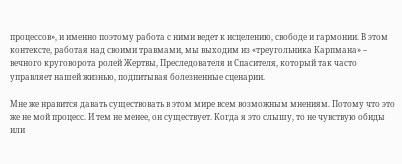процессов», и именно поэтому работа с ними ведет к исцелению, свободе и гармонии. В этом контексте, работая над своими травмами, мы выходим из «треугольника Карпмана» – вечного круговорота ролей Жертвы, Преследователя и Спасителя, который так часто управляет нашей жизнью, подпитывая болезненные сценарии.

Мне же нравится давать существовать в этом мире всем возможным мнениям. Потому что это же не мой процесс. И тем не менее, он существует. Когда я это слышу, то не чувствую обиды или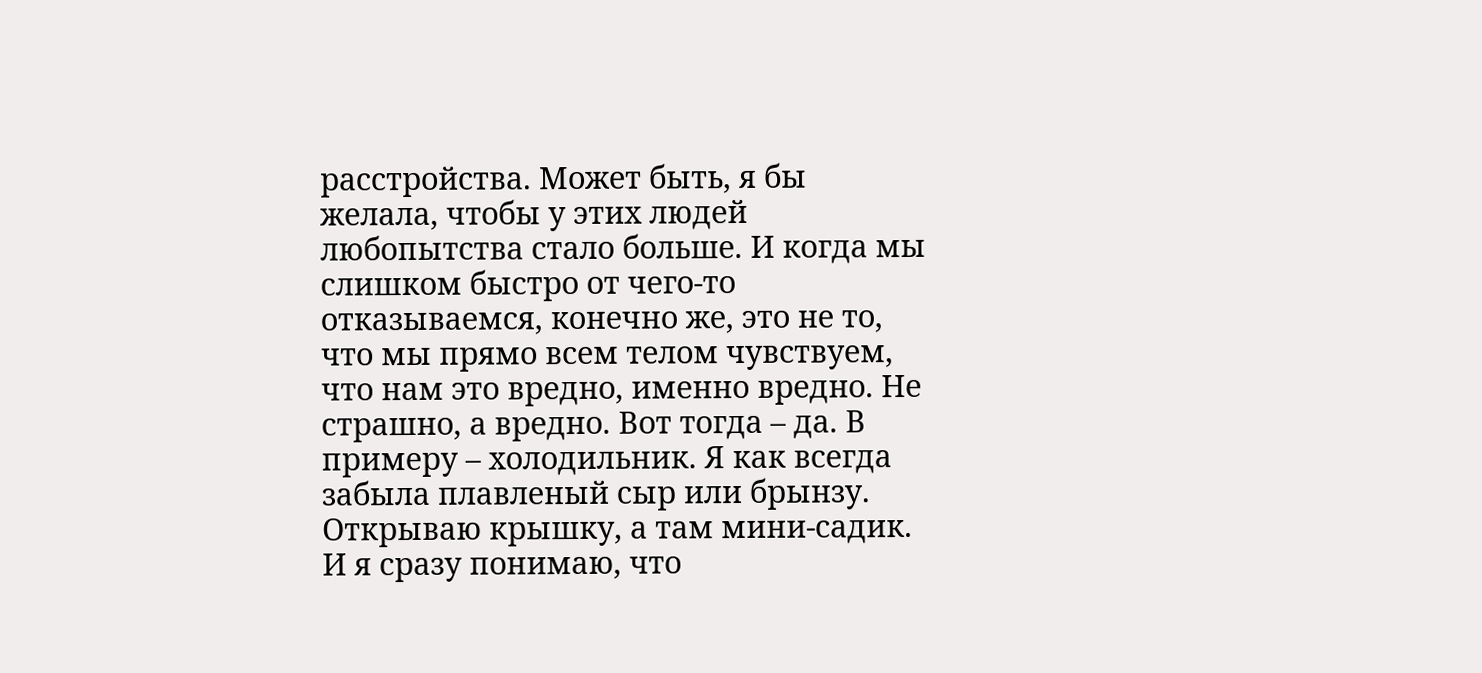расстройства. Может быть, я бы желала, чтобы у этих людей любопытства стало больше. И когда мы слишком быстро от чего-то отказываемся, конечно же, это не то, что мы прямо всем телом чувствуем, что нам это вредно, именно вредно. Не страшно, а вредно. Вот тогда – да. В примеру – холодильник. Я как всегда забыла плавленый сыр или брынзу. Открываю крышку, а там мини-садик. И я сразу понимаю, что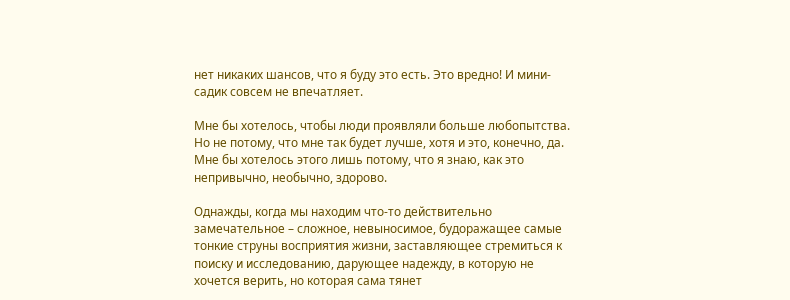нет никаких шансов, что я буду это есть. Это вредно! И мини-садик совсем не впечатляет.

Мне бы хотелось, чтобы люди проявляли больше любопытства. Но не потому, что мне так будет лучше, хотя и это, конечно, да. Мне бы хотелось этого лишь потому, что я знаю, как это непривычно, необычно, здорово.

Однажды, когда мы находим что-то действительно замечательное – сложное, невыносимое, будоражащее самые тонкие струны восприятия жизни, заставляющее стремиться к поиску и исследованию, дарующее надежду, в которую не хочется верить, но которая сама тянет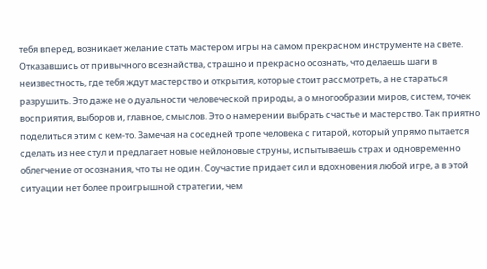тебя вперед, возникает желание стать мастером игры на самом прекрасном инструменте на свете. Отказавшись от привычного всезнайства, страшно и прекрасно осознать, что делаешь шаги в неизвестность, где тебя ждут мастерство и открытия, которые стоит рассмотреть, а не стараться разрушить. Это даже не о дуальности человеческой природы, а о многообразии миров, систем, точек восприятия, выборов и, главное, смыслов. Это о намерении выбрать счастье и мастерство. Так приятно поделиться этим с кем-то. Замечая на соседней тропе человека с гитарой, который упрямо пытается сделать из нее стул и предлагает новые нейлоновые струны, испытываешь страх и одновременно облегчение от осознания, что ты не один. Соучастие придает сил и вдохновения любой игре, а в этой ситуации нет более проигрышной стратегии, чем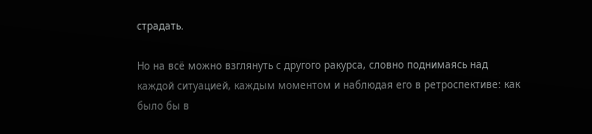страдать.

Но на всё можно взглянуть с другого ракурса, словно поднимаясь над каждой ситуацией, каждым моментом и наблюдая его в ретроспективе: как было бы в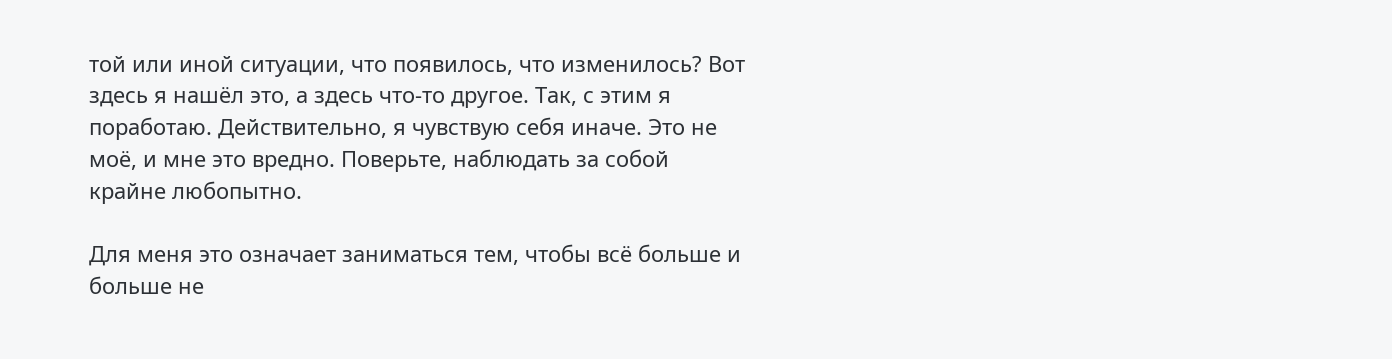той или иной ситуации, что появилось, что изменилось? Вот здесь я нашёл это, а здесь что-то другое. Так, с этим я поработаю. Действительно, я чувствую себя иначе. Это не моё, и мне это вредно. Поверьте, наблюдать за собой крайне любопытно.

Для меня это означает заниматься тем, чтобы всё больше и больше не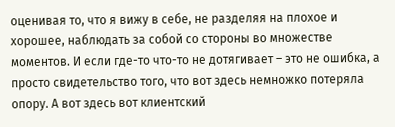оценивая то, что я вижу в себе, не разделяя на плохое и хорошее, наблюдать за собой со стороны во множестве моментов. И если где-то что-то не дотягивает – это не ошибка, а просто свидетельство того, что вот здесь немножко потеряла опору. А вот здесь вот клиентский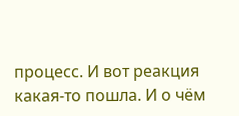процесс. И вот реакция какая-то пошла. И о чём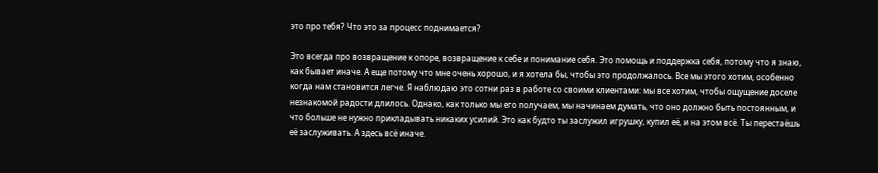это про тебя? Что это за процесс поднимается?

Это всегда про возвращение к опоре, возвращение к себе и понимание себя. Это помощь и поддержка себя, потому что я знаю, как бывает иначе. А еще потому что мне очень хорошо, и я хотела бы, чтобы это продолжалось. Все мы этого хотим, особенно когда нам становится легче. Я наблюдаю это сотни раз в работе со своими клиентами: мы все хотим, чтобы ощущение доселе незнакомой радости длилось. Однако, как только мы его получаем, мы начинаем думать, что оно должно быть постоянным, и что больше не нужно прикладывать никаких усилий. Это как будто ты заслужил игрушку, купил её, и на этом всё. Ты перестаёшь её заслуживать. А здесь всё иначе.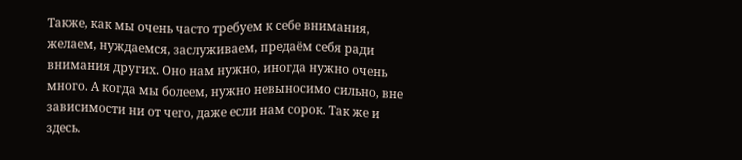Также, как мы очень часто требуем к себе внимания, желаем, нуждаемся, заслуживаем, предаём себя ради внимания других. Оно нам нужно, иногда нужно очень много. А когда мы болеем, нужно невыносимо сильно, вне зависимости ни от чего, даже если нам сорок. Так же и здесь.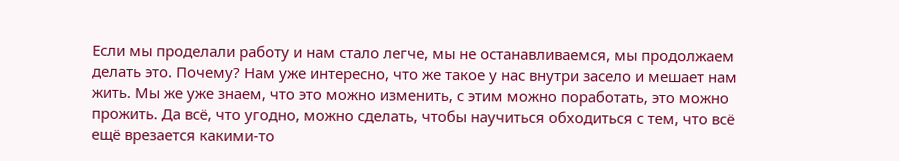Если мы проделали работу и нам стало легче, мы не останавливаемся, мы продолжаем делать это. Почему? Нам уже интересно, что же такое у нас внутри засело и мешает нам жить. Мы же уже знаем, что это можно изменить, с этим можно поработать, это можно прожить. Да всё, что угодно, можно сделать, чтобы научиться обходиться с тем, что всё ещё врезается какими-то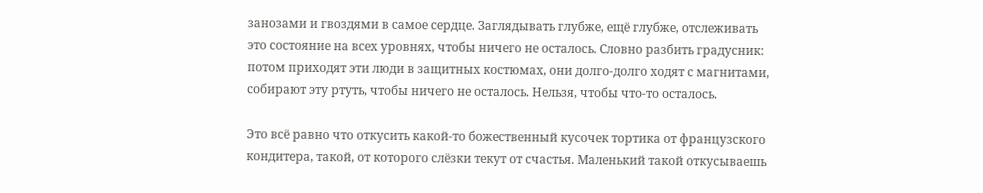занозами и гвоздями в самое сердце. Заглядывать глубже, ещё глубже, отслеживать это состояние на всех уровнях, чтобы ничего не осталось. Словно разбить градусник: потом приходят эти люди в защитных костюмах, они долго-долго ходят с магнитами, собирают эту ртуть, чтобы ничего не осталось. Нельзя, чтобы что-то осталось.

Это всё равно что откусить какой-то божественный кусочек тортика от французского кондитера, такой, от которого слёзки текут от счастья. Маленький такой откусываешь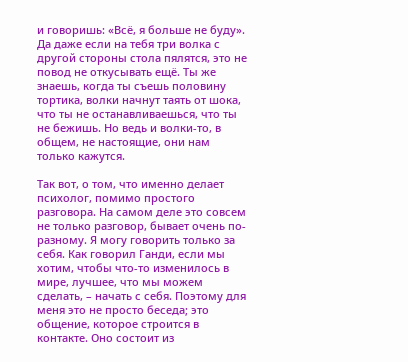и говоришь: «Всё, я больше не буду». Да даже если на тебя три волка с другой стороны стола пялятся, это не повод не откусывать ещё. Ты же знаешь, когда ты съешь половину тортика, волки начнут таять от шока, что ты не останавливаешься, что ты не бежишь. Но ведь и волки-то, в общем, не настоящие, они нам только кажутся.

Так вот, о том, что именно делает психолог, помимо простого разговора. На самом деле это совсем не только разговор, бывает очень по-разному. Я могу говорить только за себя. Как говорил Ганди, если мы хотим, чтобы что-то изменилось в мире, лучшее, что мы можем сделать, – начать с себя. Поэтому для меня это не просто беседа; это общение, которое строится в контакте. Оно состоит из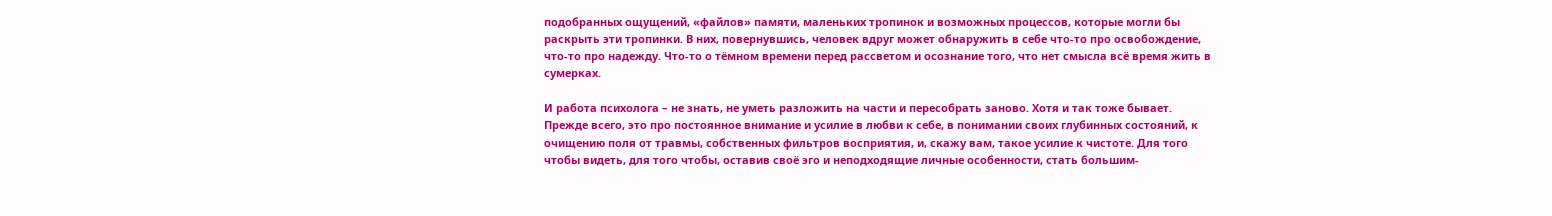подобранных ощущений, «файлов» памяти, маленьких тропинок и возможных процессов, которые могли бы раскрыть эти тропинки. В них, повернувшись, человек вдруг может обнаружить в себе что-то про освобождение, что-то про надежду. Что-то о тёмном времени перед рассветом и осознание того, что нет смысла всё время жить в сумерках.

И работа психолога – не знать, не уметь разложить на части и пересобрать заново. Хотя и так тоже бывает. Прежде всего, это про постоянное внимание и усилие в любви к себе, в понимании своих глубинных состояний, к очищению поля от травмы, собственных фильтров восприятия, и, скажу вам, такое усилие к чистоте. Для того чтобы видеть, для того чтобы, оставив своё эго и неподходящие личные особенности, стать большим-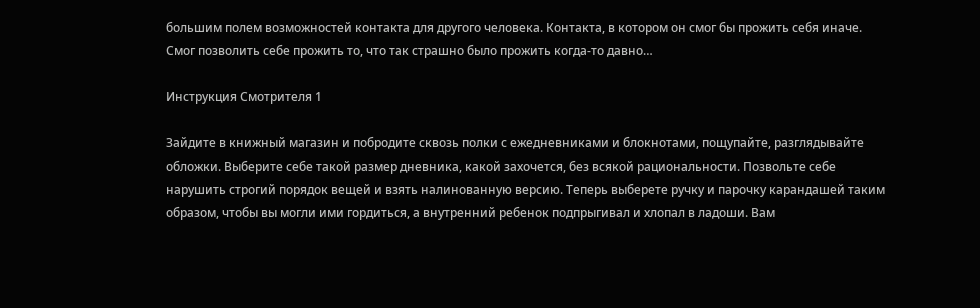большим полем возможностей контакта для другого человека. Контакта, в котором он смог бы прожить себя иначе. Смог позволить себе прожить то, что так страшно было прожить когда-то давно…

Инструкция Смотрителя 1

Зайдите в книжный магазин и побродите сквозь полки с ежедневниками и блокнотами, пощупайте, разглядывайте обложки. Выберите себе такой размер дневника, какой захочется, без всякой рациональности. Позвольте себе нарушить строгий порядок вещей и взять налинованную версию. Теперь выберете ручку и парочку карандашей таким образом, чтобы вы могли ими гордиться, а внутренний ребенок подпрыгивал и хлопал в ладоши. Вам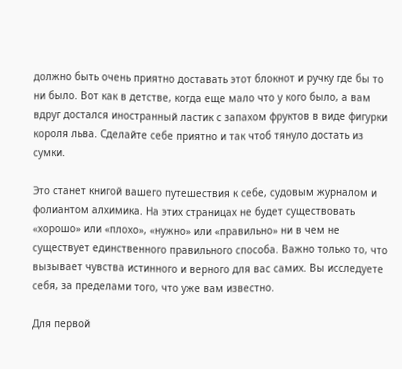должно быть очень приятно доставать этот блокнот и ручку где бы то ни было. Вот как в детстве, когда еще мало что у кого было, а вам вдруг достался иностранный ластик с запахом фруктов в виде фигурки короля льва. Сделайте себе приятно и так чтоб тянуло достать из сумки.

Это станет книгой вашего путешествия к себе, судовым журналом и фолиантом алхимика. На этих страницах не будет существовать «хорошо» или «плохо», «нужно» или «правильно» ни в чем не существует единственного правильного способа. Важно только то, что вызывает чувства истинного и верного для вас самих. Вы исследуете себя, за пределами того, что уже вам известно.

Для первой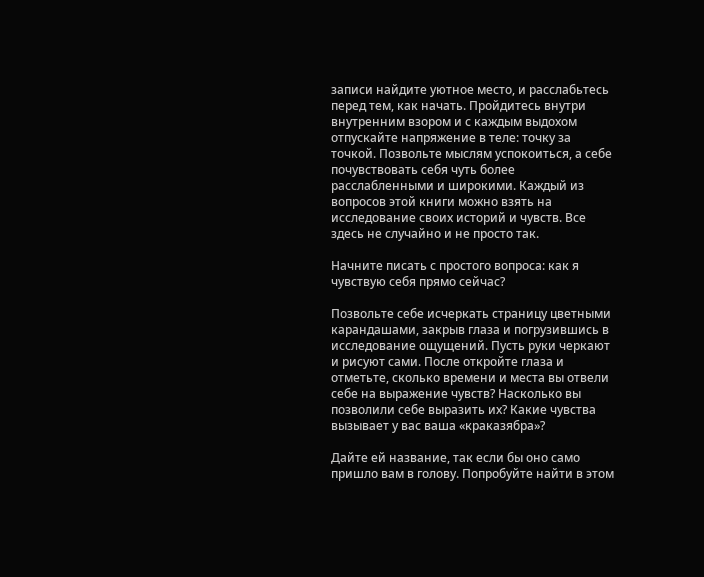записи найдите уютное место, и расслабьтесь перед тем, как начать. Пройдитесь внутри внутренним взором и с каждым выдохом отпускайте напряжение в теле: точку за точкой. Позвольте мыслям успокоиться, а себе почувствовать себя чуть более расслабленными и широкими. Каждый из вопросов этой книги можно взять на исследование своих историй и чувств. Все здесь не случайно и не просто так.

Начните писать с простого вопроса: как я чувствую себя прямо сейчас?

Позвольте себе исчеркать страницу цветными карандашами, закрыв глаза и погрузившись в исследование ощущений. Пусть руки черкают и рисуют сами. После откройте глаза и отметьте, сколько времени и места вы отвели себе на выражение чувств? Насколько вы позволили себе выразить их? Какие чувства вызывает у вас ваша «краказябра»?

Дайте ей название, так если бы оно само пришло вам в голову. Попробуйте найти в этом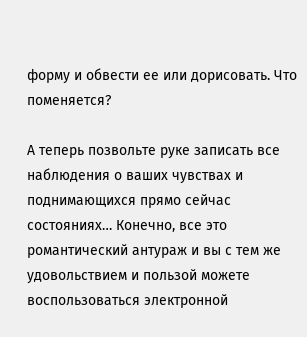форму и обвести ее или дорисовать. Что поменяется?

А теперь позвольте руке записать все наблюдения о ваших чувствах и поднимающихся прямо сейчас состояниях… Конечно, все это романтический антураж и вы с тем же удовольствием и пользой можете воспользоваться электронной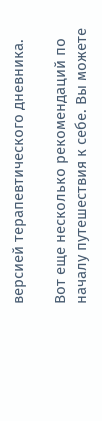версией терапевтического дневника.

Вот еще несколько рекомендаций по началу путешествия к себе. Вы можете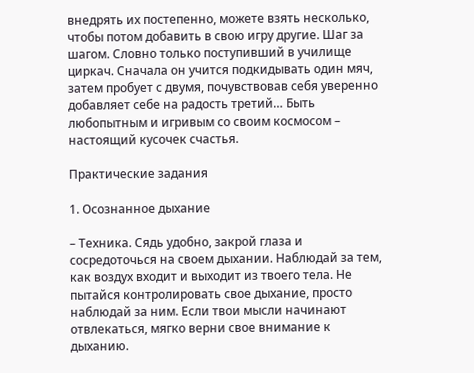внедрять их постепенно, можете взять несколько, чтобы потом добавить в свою игру другие. Шаг за шагом. Словно только поступивший в училище циркач. Сначала он учится подкидывать один мяч, затем пробует с двумя, почувствовав себя уверенно добавляет себе на радость третий… Быть любопытным и игривым со своим космосом – настоящий кусочек счастья.

Практические задания

1. Осознанное дыхание

– Техника. Сядь удобно, закрой глаза и сосредоточься на своем дыхании. Наблюдай за тем, как воздух входит и выходит из твоего тела. Не пытайся контролировать свое дыхание, просто наблюдай за ним. Если твои мысли начинают отвлекаться, мягко верни свое внимание к дыханию.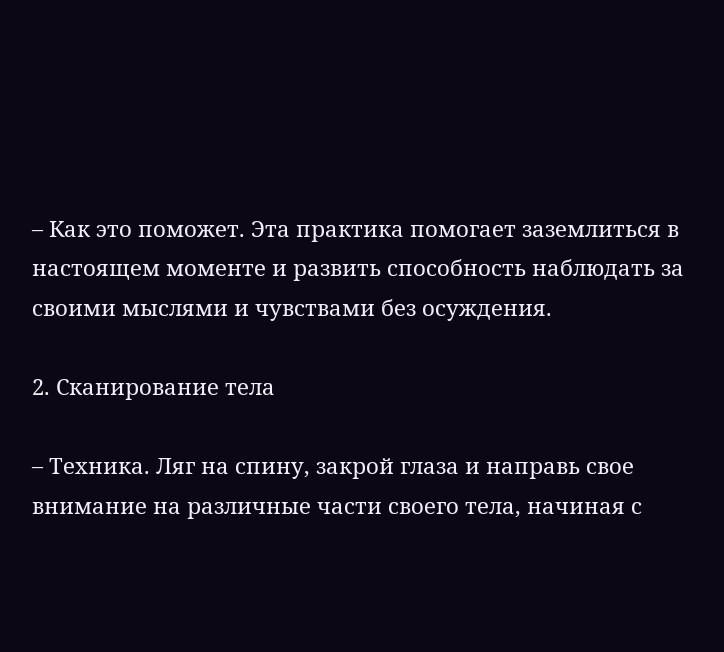– Как это поможет. Эта практика помогает заземлиться в настоящем моменте и развить способность наблюдать за своими мыслями и чувствами без осуждения.

2. Сканирование тела

– Техника. Ляг на спину, закрой глаза и направь свое внимание на различные части своего тела, начиная с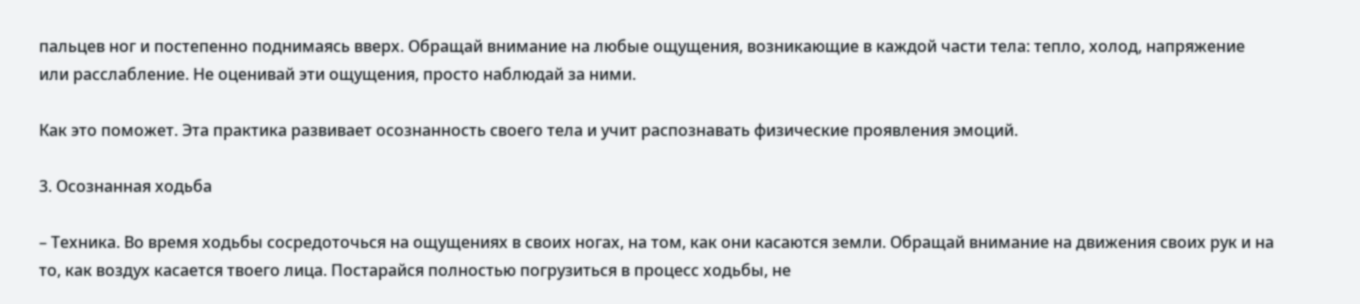пальцев ног и постепенно поднимаясь вверх. Обращай внимание на любые ощущения, возникающие в каждой части тела: тепло, холод, напряжение или расслабление. Не оценивай эти ощущения, просто наблюдай за ними.

Как это поможет. Эта практика развивает осознанность своего тела и учит распознавать физические проявления эмоций.

3. Осознанная ходьба

– Техника. Во время ходьбы сосредоточься на ощущениях в своих ногах, на том, как они касаются земли. Обращай внимание на движения своих рук и на то, как воздух касается твоего лица. Постарайся полностью погрузиться в процесс ходьбы, не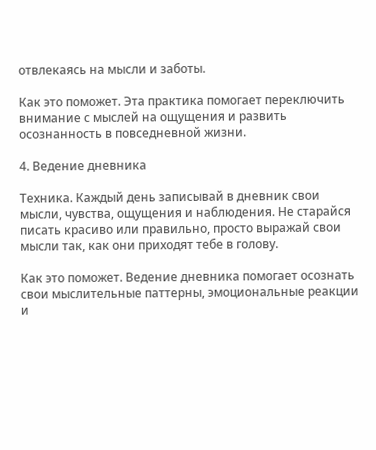отвлекаясь на мысли и заботы.

Как это поможет. Эта практика помогает переключить внимание с мыслей на ощущения и развить осознанность в повседневной жизни.

4. Ведение дневника

Техника. Каждый день записывай в дневник свои мысли, чувства, ощущения и наблюдения. Не старайся писать красиво или правильно, просто выражай свои мысли так, как они приходят тебе в голову.

Как это поможет. Ведение дневника помогает осознать свои мыслительные паттерны, эмоциональные реакции и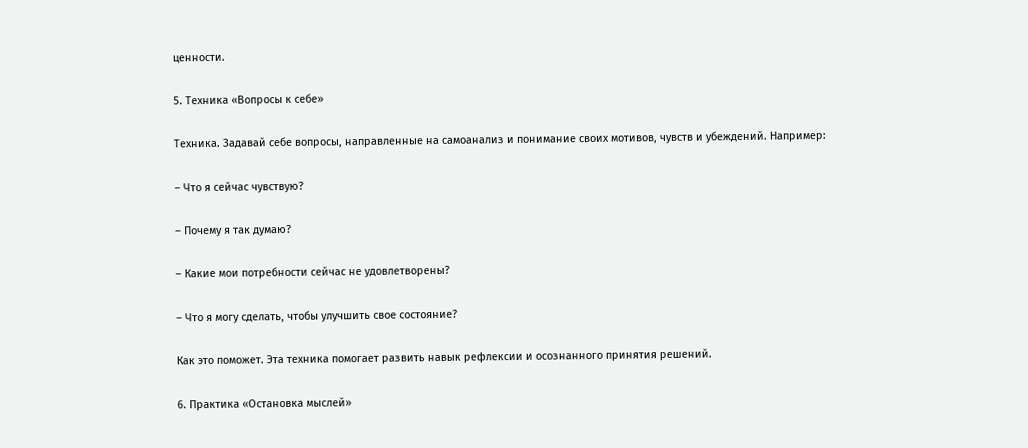ценности.

5. Техника «Вопросы к себе»

Техника. Задавай себе вопросы, направленные на самоанализ и понимание своих мотивов, чувств и убеждений. Например:

– Что я сейчас чувствую?

– Почему я так думаю?

– Какие мои потребности сейчас не удовлетворены?

– Что я могу сделать, чтобы улучшить свое состояние?

Как это поможет. Эта техника помогает развить навык рефлексии и осознанного принятия решений.

6. Практика «Остановка мыслей»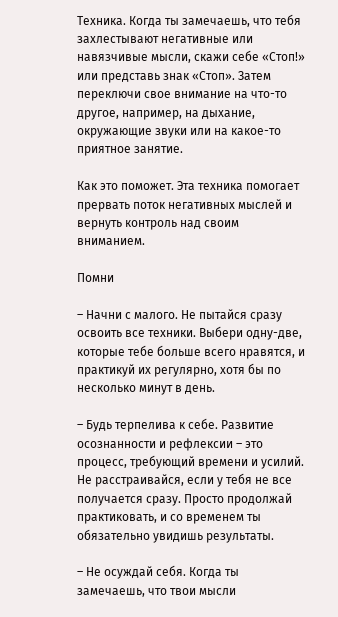Техника. Когда ты замечаешь, что тебя захлестывают негативные или навязчивые мысли, скажи себе «Стоп!» или представь знак «Стоп». Затем переключи свое внимание на что-то другое, например, на дыхание, окружающие звуки или на какое-то приятное занятие.

Как это поможет. Эта техника помогает прервать поток негативных мыслей и вернуть контроль над своим вниманием.

Помни

– Начни с малого. Не пытайся сразу освоить все техники. Выбери одну-две, которые тебе больше всего нравятся, и практикуй их регулярно, хотя бы по несколько минут в день.

– Будь терпелива к себе. Развитие осознанности и рефлексии – это процесс, требующий времени и усилий. Не расстраивайся, если у тебя не все получается сразу. Просто продолжай практиковать, и со временем ты обязательно увидишь результаты.

– Не осуждай себя. Когда ты замечаешь, что твои мысли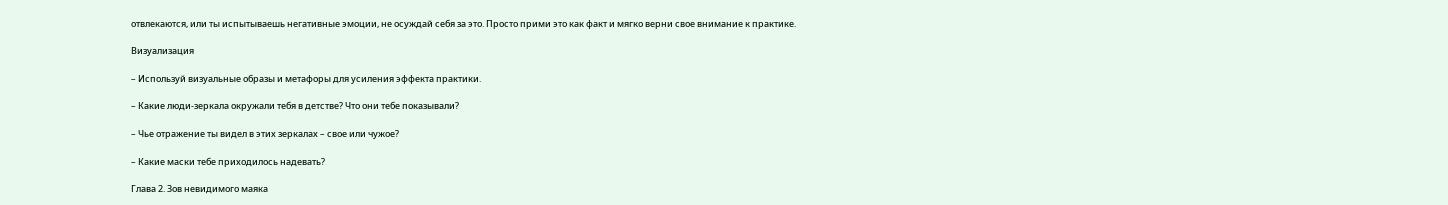отвлекаются, или ты испытываешь негативные эмоции, не осуждай себя за это. Просто прими это как факт и мягко верни свое внимание к практике.

Визуализация

– Используй визуальные образы и метафоры для усиления эффекта практики.

– Какие люди-зеркала окружали тебя в детстве? Что они тебе показывали?

– Чье отражение ты видел в этих зеркалах – свое или чужое?

– Какие маски тебе приходилось надевать?

Глава 2. Зов невидимого маяка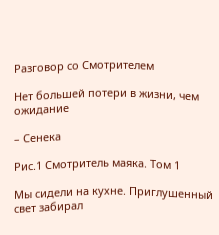Разговор со Смотрителем

Нет большей потери в жизни, чем ожидание

– Сенека

Рис.1 Смотритель маяка. Том 1

Мы сидели на кухне. Приглушенный свет забирал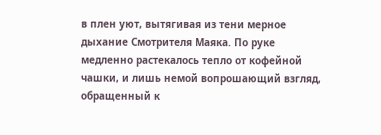в плен уют, вытягивая из тени мерное дыхание Смотрителя Маяка. По руке медленно растекалось тепло от кофейной чашки, и лишь немой вопрошающий взгляд, обращенный к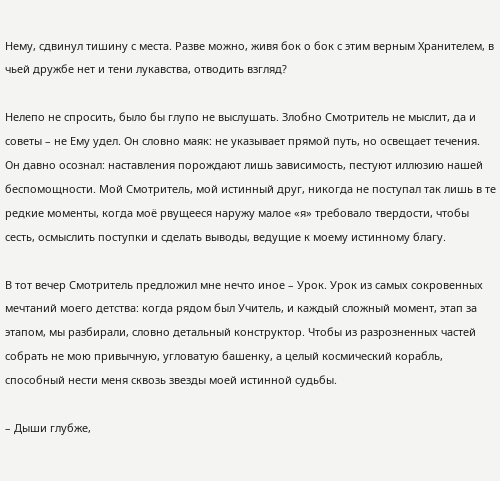Нему, сдвинул тишину с места. Разве можно, живя бок о бок с этим верным Хранителем, в чьей дружбе нет и тени лукавства, отводить взгляд?

Нелепо не спросить, было бы глупо не выслушать. Злобно Смотритель не мыслит, да и советы – не Ему удел. Он словно маяк: не указывает прямой путь, но освещает течения. Он давно осознал: наставления порождают лишь зависимость, пестуют иллюзию нашей беспомощности. Мой Смотритель, мой истинный друг, никогда не поступал так лишь в те редкие моменты, когда моё рвущееся наружу малое «я» требовало твердости, чтобы сесть, осмыслить поступки и сделать выводы, ведущие к моему истинному благу.

В тот вечер Смотритель предложил мне нечто иное – Урок. Урок из самых сокровенных мечтаний моего детства: когда рядом был Учитель, и каждый сложный момент, этап за этапом, мы разбирали, словно детальный конструктор. Чтобы из разрозненных частей собрать не мою привычную, угловатую башенку, а целый космический корабль, способный нести меня сквозь звезды моей истинной судьбы.

– Дыши глубже,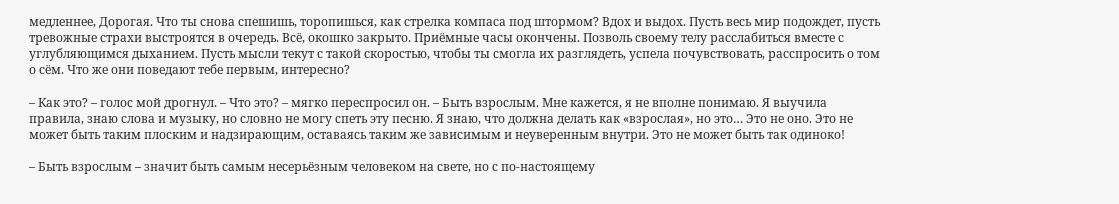медленнее, Дорогая. Что ты снова спешишь, торопишься, как стрелка компаса под штормом? Вдох и выдох. Пусть весь мир подождет, пусть тревожные страхи выстроятся в очередь. Всё, окошко закрыто. Приёмные часы окончены. Позволь своему телу расслабиться вместе с углубляющимся дыханием. Пусть мысли текут с такой скоростью, чтобы ты смогла их разглядеть, успела почувствовать, расспросить о том о сём. Что же они поведают тебе первым, интересно?

– Как это? – голос мой дрогнул. – Что это? – мягко переспросил он. – Быть взрослым. Мне кажется, я не вполне понимаю. Я выучила правила, знаю слова и музыку, но словно не могу спеть эту песню. Я знаю, что должна делать как «взрослая», но это… Это не оно. Это не может быть таким плоским и надзирающим, оставаясь таким же зависимым и неуверенным внутри. Это не может быть так одиноко!

– Быть взрослым – значит быть самым несерьёзным человеком на свете, но с по-настоящему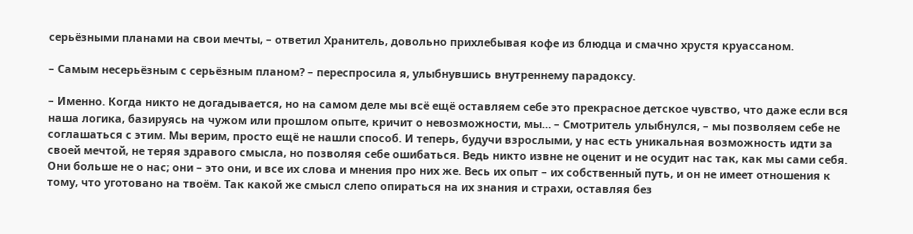серьёзными планами на свои мечты, – ответил Хранитель, довольно прихлебывая кофе из блюдца и смачно хрустя круассаном.

– Самым несерьёзным с серьёзным планом? – переспросила я, улыбнувшись внутреннему парадоксу.

– Именно. Когда никто не догадывается, но на самом деле мы всё ещё оставляем себе это прекрасное детское чувство, что даже если вся наша логика, базируясь на чужом или прошлом опыте, кричит о невозможности, мы… – Смотритель улыбнулся, – мы позволяем себе не соглашаться с этим. Мы верим, просто ещё не нашли способ. И теперь, будучи взрослыми, у нас есть уникальная возможность идти за своей мечтой, не теряя здравого смысла, но позволяя себе ошибаться. Ведь никто извне не оценит и не осудит нас так, как мы сами себя. Они больше не о нас; они – это они, и все их слова и мнения про них же. Весь их опыт – их собственный путь, и он не имеет отношения к тому, что уготовано на твоём. Так какой же смысл слепо опираться на их знания и страхи, оставляя без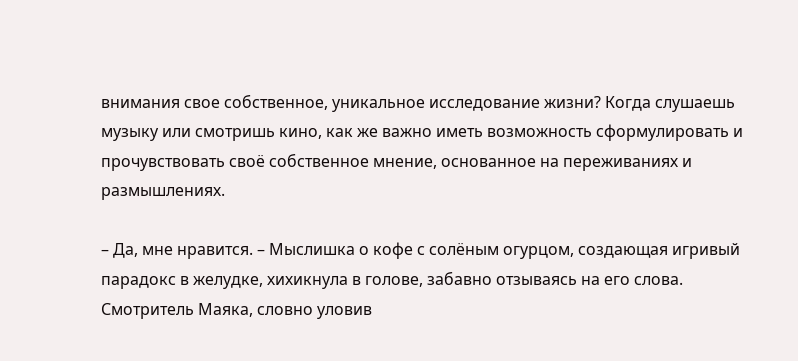внимания свое собственное, уникальное исследование жизни? Когда слушаешь музыку или смотришь кино, как же важно иметь возможность сформулировать и прочувствовать своё собственное мнение, основанное на переживаниях и размышлениях.

– Да, мне нравится. – Мыслишка о кофе с солёным огурцом, создающая игривый парадокс в желудке, хихикнула в голове, забавно отзываясь на его слова. Смотритель Маяка, словно уловив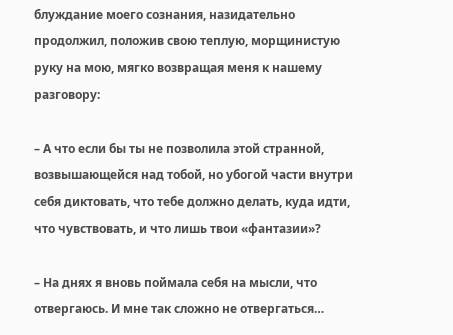блуждание моего сознания, назидательно продолжил, положив свою теплую, морщинистую руку на мою, мягко возвращая меня к нашему разговору:

– А что если бы ты не позволила этой странной, возвышающейся над тобой, но убогой части внутри себя диктовать, что тебе должно делать, куда идти, что чувствовать, и что лишь твои «фантазии»?

– На днях я вновь поймала себя на мысли, что отвергаюсь. И мне так сложно не отвергаться…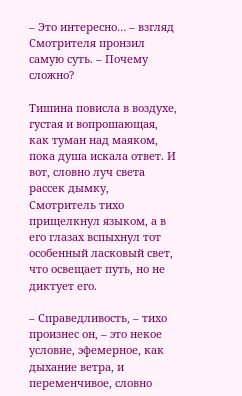– Это интересно… – взгляд Смотрителя пронзил самую суть. – Почему сложно?

Тишина повисла в воздухе, густая и вопрошающая, как туман над маяком, пока душа искала ответ. И вот, словно луч света рассек дымку, Смотритель тихо прищелкнул языком, а в его глазах вспыхнул тот особенный ласковый свет, что освещает путь, но не диктует его.

– Справедливость, – тихо произнес он, – это некое условие, эфемерное, как дыхание ветра, и переменчивое, словно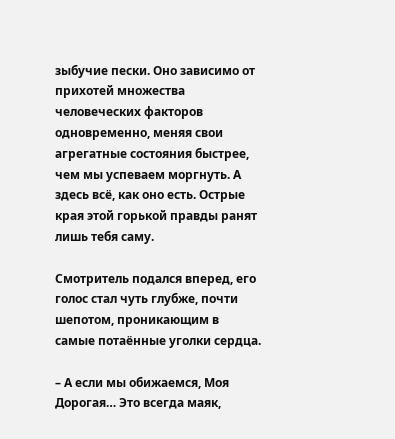зыбучие пески. Оно зависимо от прихотей множества человеческих факторов одновременно, меняя свои агрегатные состояния быстрее, чем мы успеваем моргнуть. А здесь всё, как оно есть. Острые края этой горькой правды ранят лишь тебя саму.

Смотритель подался вперед, его голос стал чуть глубже, почти шепотом, проникающим в самые потаённые уголки сердца.

– А если мы обижаемся, Моя Дорогая… Это всегда маяк,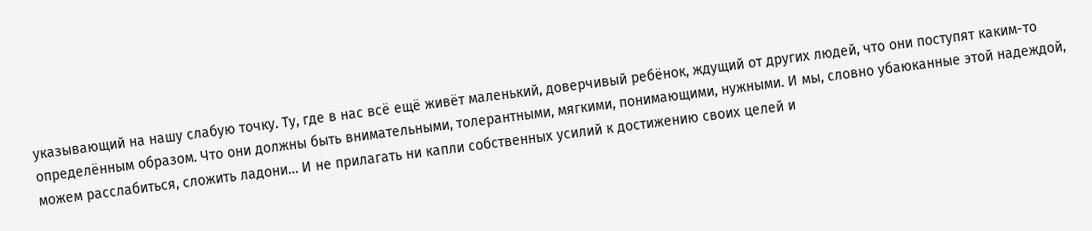указывающий на нашу слабую точку. Ту, где в нас всё ещё живёт маленький, доверчивый ребёнок, ждущий от других людей, что они поступят каким-то определённым образом. Что они должны быть внимательными, толерантными, мягкими, понимающими, нужными. И мы, словно убаюканные этой надеждой, можем расслабиться, сложить ладони… И не прилагать ни капли собственных усилий к достижению своих целей и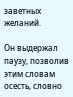заветных желаний.

Он выдержал паузу, позволив этим словам осесть, словно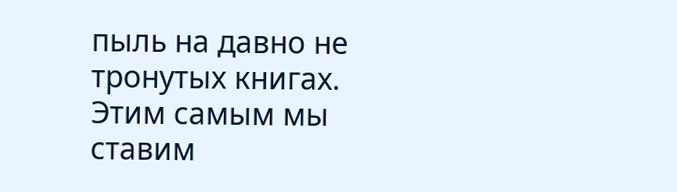пыль на давно не тронутых книгах. Этим самым мы ставим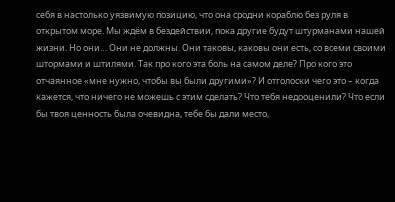себя в настолько уязвимую позицию, что она сродни кораблю без руля в открытом море. Мы ждём в бездействии, пока другие будут штурманами нашей жизни. Но они… Они не должны. Они таковы, каковы они есть, со всеми своими штормами и штилями. Так про кого эта боль на самом деле? Про кого это отчаянное «мне нужно, чтобы вы были другими»? И отголоски чего это – когда кажется, что ничего не можешь с этим сделать? Что тебя недооценили? Что если бы твоя ценность была очевидна, тебе бы дали место,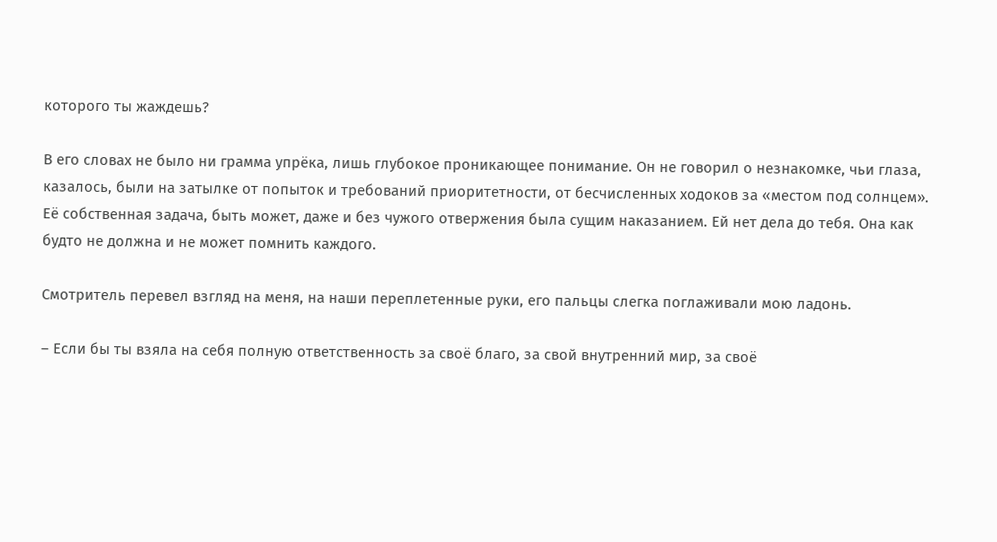которого ты жаждешь?

В его словах не было ни грамма упрёка, лишь глубокое проникающее понимание. Он не говорил о незнакомке, чьи глаза, казалось, были на затылке от попыток и требований приоритетности, от бесчисленных ходоков за «местом под солнцем». Её собственная задача, быть может, даже и без чужого отвержения была сущим наказанием. Ей нет дела до тебя. Она как будто не должна и не может помнить каждого.

Смотритель перевел взгляд на меня, на наши переплетенные руки, его пальцы слегка поглаживали мою ладонь.

– Если бы ты взяла на себя полную ответственность за своё благо, за свой внутренний мир, за своё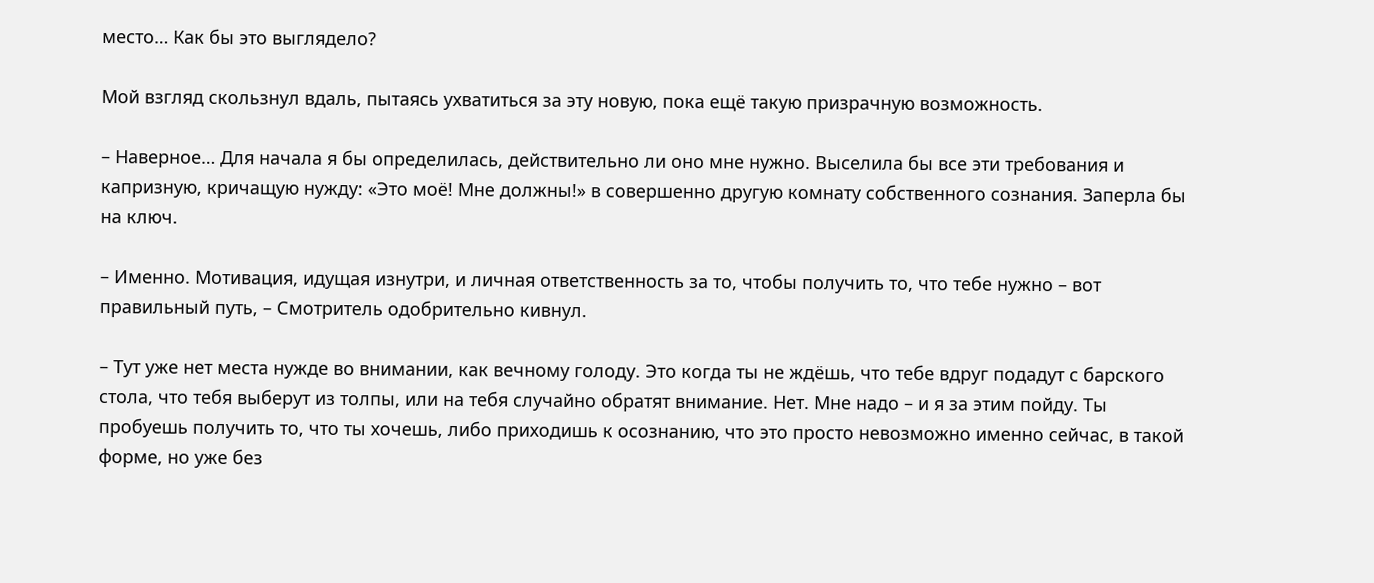место… Как бы это выглядело?

Мой взгляд скользнул вдаль, пытаясь ухватиться за эту новую, пока ещё такую призрачную возможность.

– Наверное… Для начала я бы определилась, действительно ли оно мне нужно. Выселила бы все эти требования и капризную, кричащую нужду: «Это моё! Мне должны!» в совершенно другую комнату собственного сознания. Заперла бы на ключ.

– Именно. Мотивация, идущая изнутри, и личная ответственность за то, чтобы получить то, что тебе нужно – вот правильный путь, – Смотритель одобрительно кивнул.

– Тут уже нет места нужде во внимании, как вечному голоду. Это когда ты не ждёшь, что тебе вдруг подадут с барского стола, что тебя выберут из толпы, или на тебя случайно обратят внимание. Нет. Мне надо – и я за этим пойду. Ты пробуешь получить то, что ты хочешь, либо приходишь к осознанию, что это просто невозможно именно сейчас, в такой форме, но уже без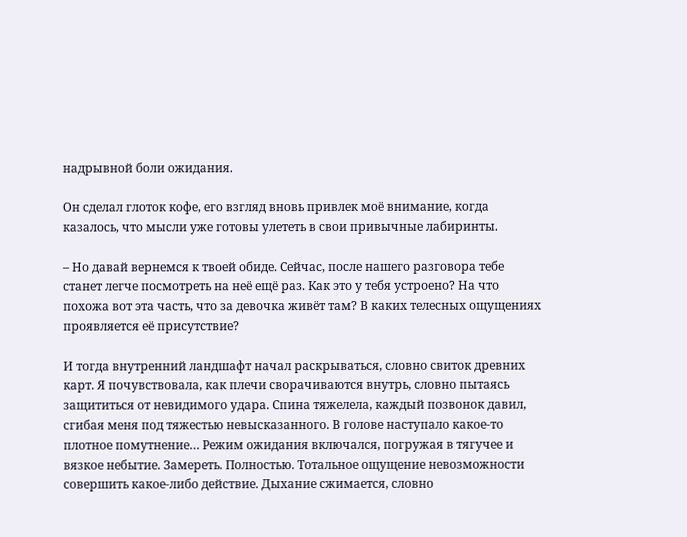надрывной боли ожидания.

Он сделал глоток кофе, его взгляд вновь привлек моё внимание, когда казалось, что мысли уже готовы улететь в свои привычные лабиринты.

– Но давай вернемся к твоей обиде. Сейчас, после нашего разговора тебе станет легче посмотреть на неё ещё раз. Как это у тебя устроено? На что похожа вот эта часть, что за девочка живёт там? В каких телесных ощущениях проявляется её присутствие?

И тогда внутренний ландшафт начал раскрываться, словно свиток древних карт. Я почувствовала, как плечи сворачиваются внутрь, словно пытаясь защититься от невидимого удара. Спина тяжелела, каждый позвонок давил, сгибая меня под тяжестью невысказанного. В голове наступало какое-то плотное помутнение… Режим ожидания включался, погружая в тягучее и вязкое небытие. Замереть. Полностью. Тотальное ощущение невозможности совершить какое-либо действие. Дыхание сжимается, словно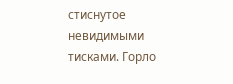стиснутое невидимыми тисками. Горло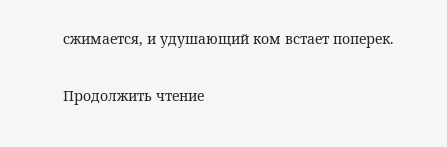сжимается, и удушающий ком встает поперек.

Продолжить чтение